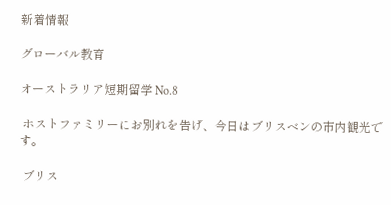新着情報

グローバル教育

オーストラリア短期留学 No.8

 ホストファミリーにお別れを告げ、今日はブリスベンの市内観光です。

 ブリス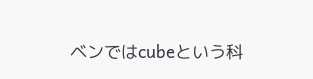ベンではcubeという科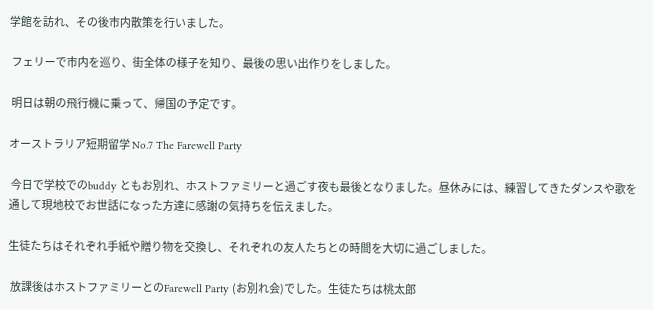学館を訪れ、その後市内散策を行いました。

 フェリーで市内を巡り、街全体の様子を知り、最後の思い出作りをしました。

 明日は朝の飛行機に乗って、帰国の予定です。

オーストラリア短期留学 No.7 The Farewell Party

 今日で学校でのbuddy ともお別れ、ホストファミリーと過ごす夜も最後となりました。昼休みには、練習してきたダンスや歌を通して現地校でお世話になった方達に感謝の気持ちを伝えました。

生徒たちはそれぞれ手紙や贈り物を交換し、それぞれの友人たちとの時間を大切に過ごしました。

 放課後はホストファミリーとのFarewell Party (お別れ会)でした。生徒たちは桃太郎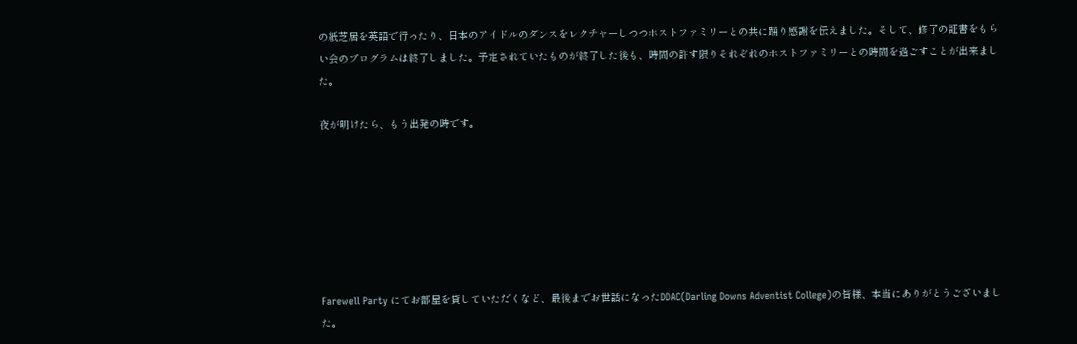の紙芝居を英語で行ったり、日本のアイドルのダンスをレクチャーしつつホストファミリーとの共に踊り感謝を伝えました。そして、修了の証書をもらい会のプログラムは終了しました。予定されていたものが終了した後も、時間の許す限りそれぞれのホストファミリーとの時間を過ごすことが出来ました。

夜が明けたら、もう出発の時です。







Farewell Party にてお部屋を貸していただくなど、最後までお世話になったDDAC(Darling Downs Adventist College)の皆様、本当にありがとうございました。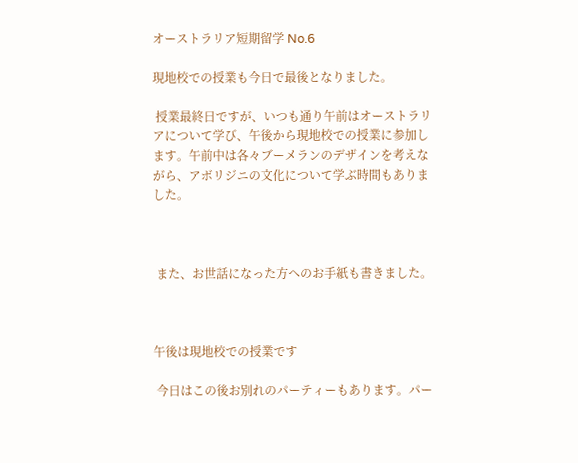オーストラリア短期留学 No.6

現地校での授業も今日で最後となりました。

 授業最終日ですが、いつも通り午前はオーストラリアについて学び、午後から現地校での授業に参加します。午前中は各々ブーメランのデザインを考えながら、アボリジニの文化について学ぶ時間もありました。



 また、お世話になった方へのお手紙も書きました。



午後は現地校での授業です

 今日はこの後お別れのパーティーもあります。パー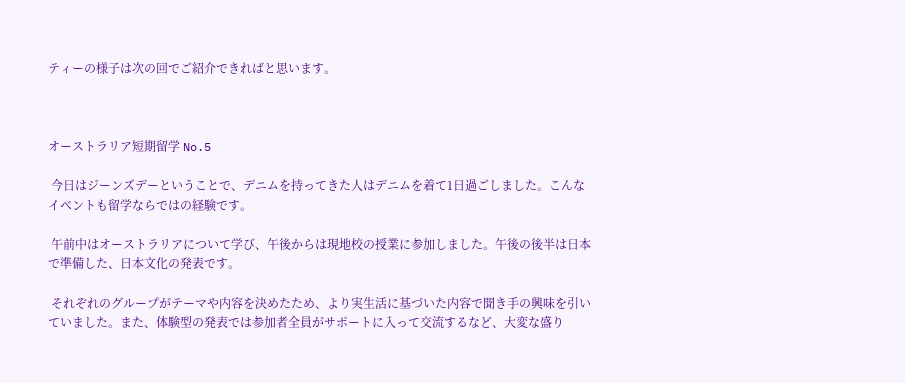ティーの様子は次の回でご紹介できればと思います。



オーストラリア短期留学 No.5

 今日はジーンズデーということで、デニムを持ってきた人はデニムを着て1日過ごしました。こんなイベントも留学ならではの経験です。

 午前中はオーストラリアについて学び、午後からは現地校の授業に参加しました。午後の後半は日本で準備した、日本文化の発表です。

 それぞれのグループがテーマや内容を決めたため、より実生活に基づいた内容で聞き手の興味を引いていました。また、体験型の発表では参加者全員がサポートに入って交流するなど、大変な盛り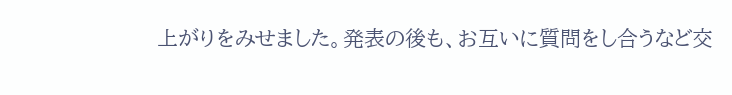上がりをみせました。発表の後も、お互いに質問をし合うなど交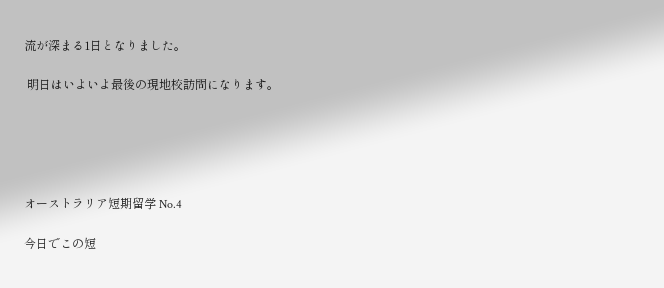流が深まる1日となりました。

 明日はいよいよ最後の現地校訪問になります。





オーストラリア短期留学 No.4

今日でこの短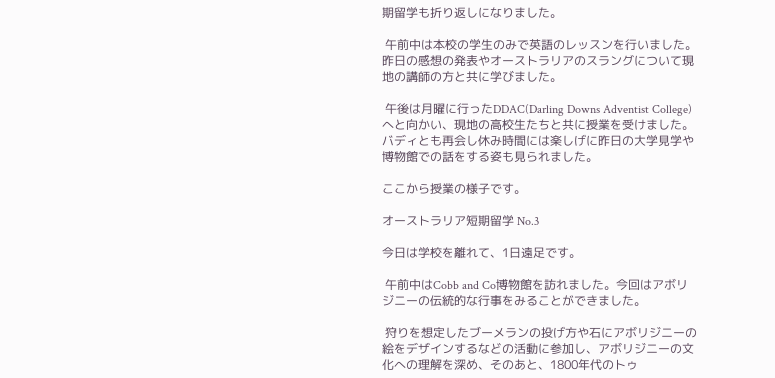期留学も折り返しになりました。

 午前中は本校の学生のみで英語のレッスンを行いました。昨日の感想の発表やオーストラリアのスラングについて現地の講師の方と共に学びました。

 午後は月曜に行ったDDAC(Darling Downs Adventist College)へと向かい、現地の高校生たちと共に授業を受けました。バディとも再会し休み時間には楽しげに昨日の大学見学や博物館での話をする姿も見られました。

ここから授業の様子です。

オーストラリア短期留学 No.3

今日は学校を離れて、1日遠足です。

 午前中はCobb and Co博物館を訪れました。今回はアボリジニーの伝統的な行事をみることができました。

 狩りを想定したブーメランの投げ方や石にアボリジニーの絵をデザインするなどの活動に参加し、アボリジニーの文化への理解を深め、そのあと、1800年代のトゥ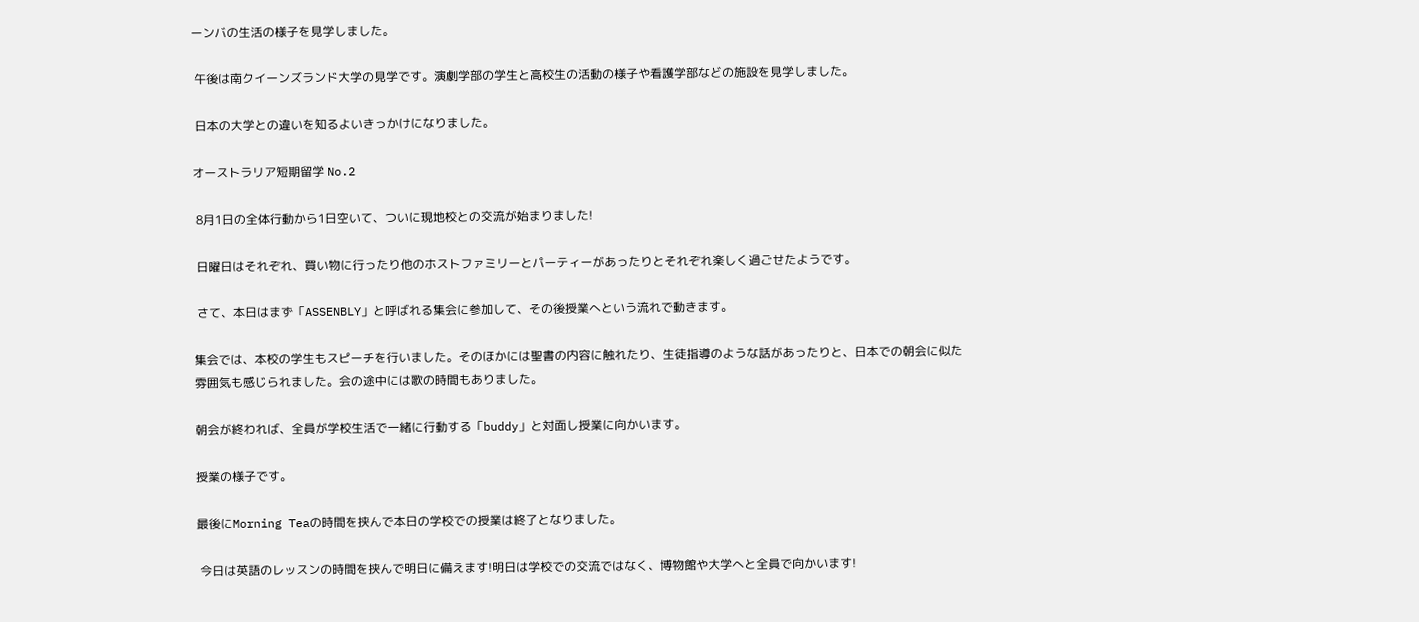ーンバの生活の様子を見学しました。

 午後は南クイーンズランド大学の見学です。演劇学部の学生と高校生の活動の様子や看護学部などの施設を見学しました。

 日本の大学との違いを知るよいきっかけになりました。

オーストラリア短期留学 No.2

 8月1日の全体行動から1日空いて、ついに現地校との交流が始まりました!

 日曜日はそれぞれ、買い物に行ったり他のホストファミリーとパーティーがあったりとそれぞれ楽しく過ごせたようです。

 さて、本日はまず「ASSENBLY」と呼ばれる集会に参加して、その後授業へという流れで動きます。

集会では、本校の学生もスピーチを行いました。そのほかには聖書の内容に触れたり、生徒指導のような話があったりと、日本での朝会に似た雰囲気も感じられました。会の途中には歌の時間もありました。

朝会が終われば、全員が学校生活で一緒に行動する「buddy」と対面し授業に向かいます。

授業の様子です。

最後にMorning Teaの時間を挟んで本日の学校での授業は終了となりました。

 今日は英語のレッスンの時間を挟んで明日に備えます!明日は学校での交流ではなく、博物館や大学へと全員で向かいます!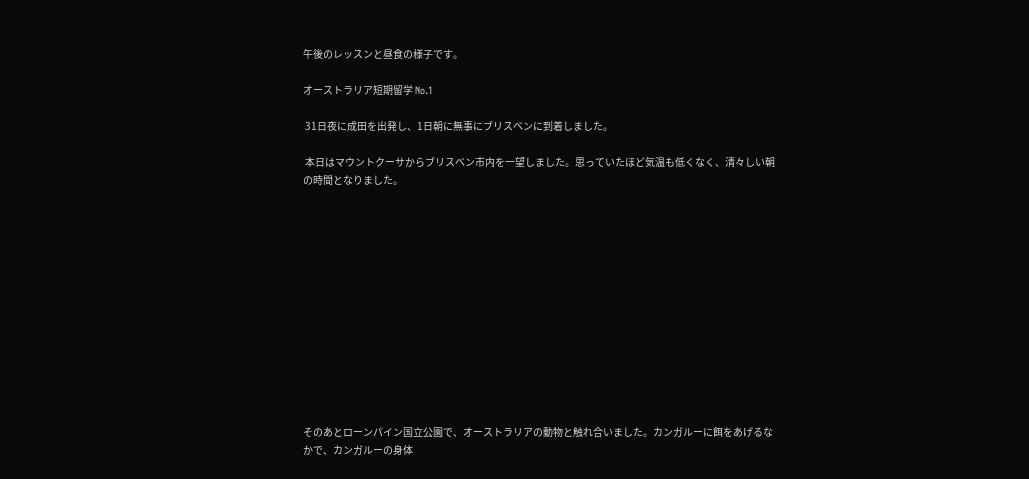午後のレッスンと昼食の様子です。

オーストラリア短期留学 No.1

 31日夜に成田を出発し、1日朝に無事にブリスベンに到着しました。

 本日はマウントクーサからブリスベン市内を一望しました。思っていたほど気温も低くなく、清々しい朝の時間となりました。













そのあとローンパイン国立公園で、オーストラリアの動物と触れ合いました。カンガルーに餌をあげるなかで、カンガルーの身体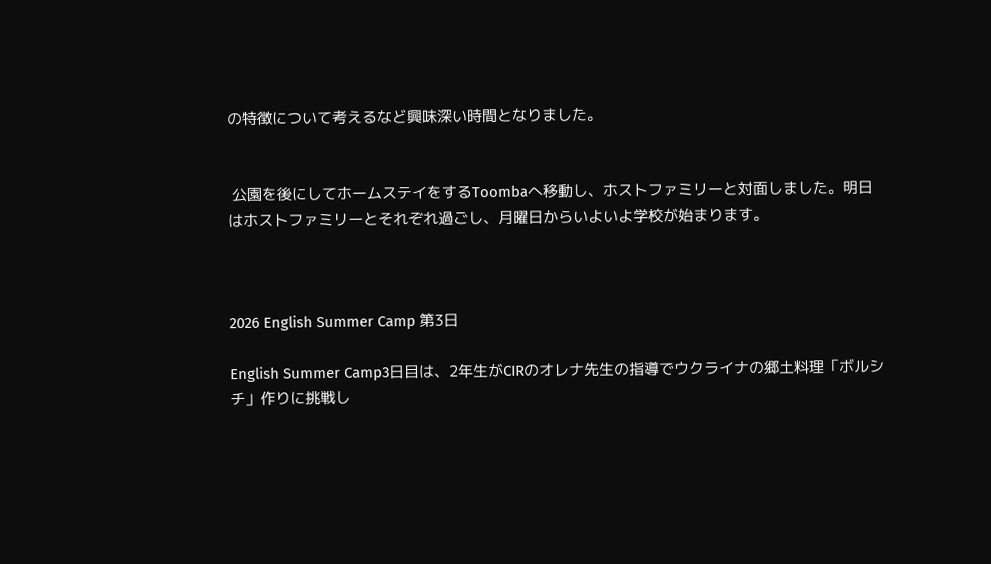の特徴について考えるなど興味深い時間となりました。


 公園を後にしてホームステイをするToombaへ移動し、ホストファミリーと対面しました。明日はホストファミリーとそれぞれ過ごし、月曜日からいよいよ学校が始まります。



2026 English Summer Camp 第3日

English Summer Camp3日目は、2年生がCIRのオレナ先生の指導でウクライナの郷土料理「ボルシチ」作りに挑戦し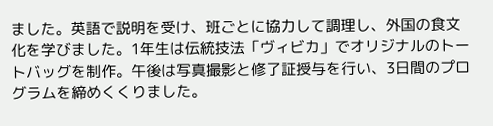ました。英語で説明を受け、班ごとに協力して調理し、外国の食文化を学びました。1年生は伝統技法「ヴィビカ」でオリジナルのトートバッグを制作。午後は写真撮影と修了証授与を行い、3日間のプログラムを締めくくりました。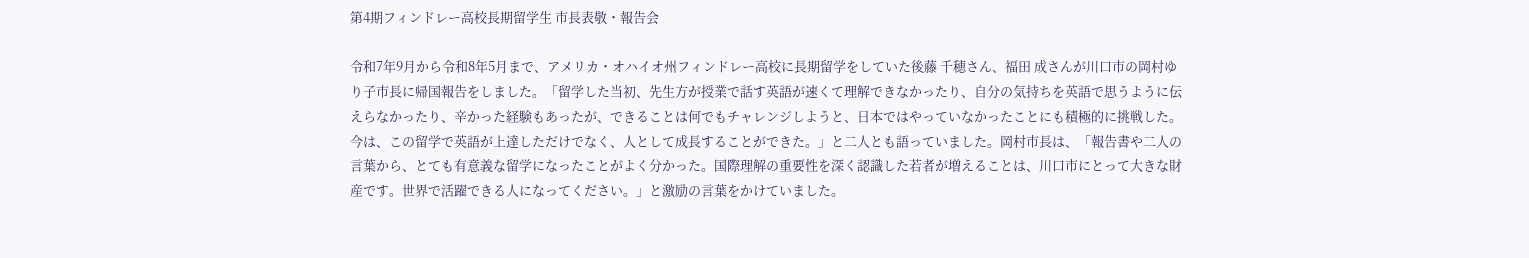第4期フィンドレー高校長期留学生 市長表敬・報告会

令和7年9月から令和8年5月まで、アメリカ・オハイオ州フィンドレー高校に長期留学をしていた後藤 千穂さん、福田 成さんが川口市の岡村ゆり子市長に帰国報告をしました。「留学した当初、先生方が授業で話す英語が速くて理解できなかったり、自分の気持ちを英語で思うように伝えらなかったり、辛かった経験もあったが、できることは何でもチャレンジしようと、日本ではやっていなかったことにも積極的に挑戦した。今は、この留学で英語が上達しただけでなく、人として成長することができた。」と二人とも語っていました。岡村市長は、「報告書や二人の言葉から、とても有意義な留学になったことがよく分かった。国際理解の重要性を深く認識した若者が増えることは、川口市にとって大きな財産です。世界で活躍できる人になってください。」と激励の言葉をかけていました。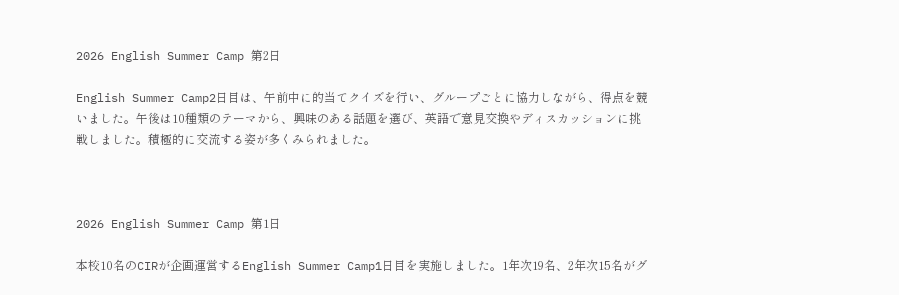2026 English Summer Camp 第2日

English Summer Camp2日目は、午前中に的当てクイズを行い、グループごとに協力しながら、得点を競いました。午後は10種類のテーマから、興味のある話題を選び、英語で意見交換やディスカッションに挑戦しました。積極的に交流する姿が多くみられました。



2026 English Summer Camp 第1日

本校10名のCIRが企画運営するEnglish Summer Camp1日目を実施しました。1年次19名、2年次15名がグ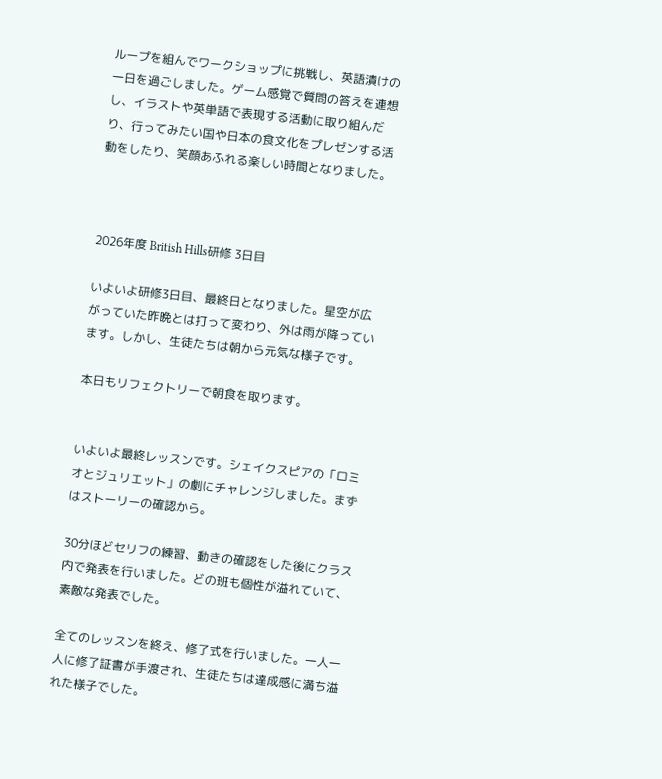ループを組んでワークショップに挑戦し、英語漬けの一日を過ごしました。ゲーム感覚で質問の答えを連想し、イラストや英単語で表現する活動に取り組んだり、行ってみたい国や日本の食文化をプレゼンする活動をしたり、笑顔あふれる楽しい時間となりました。



2026年度 British Hills研修 3日目

いよいよ研修3日目、最終日となりました。星空が広がっていた昨晩とは打って変わり、外は雨が降っています。しかし、生徒たちは朝から元気な様子です。

本日もリフェクトリーで朝食を取ります。


いよいよ最終レッスンです。シェイクスピアの「ロミオとジュリエット」の劇にチャレンジしました。まずはストーリーの確認から。

30分ほどセリフの練習、動きの確認をした後にクラス内で発表を行いました。どの班も個性が溢れていて、素敵な発表でした。

全てのレッスンを終え、修了式を行いました。一人一人に修了証書が手渡され、生徒たちは達成感に満ち溢れた様子でした。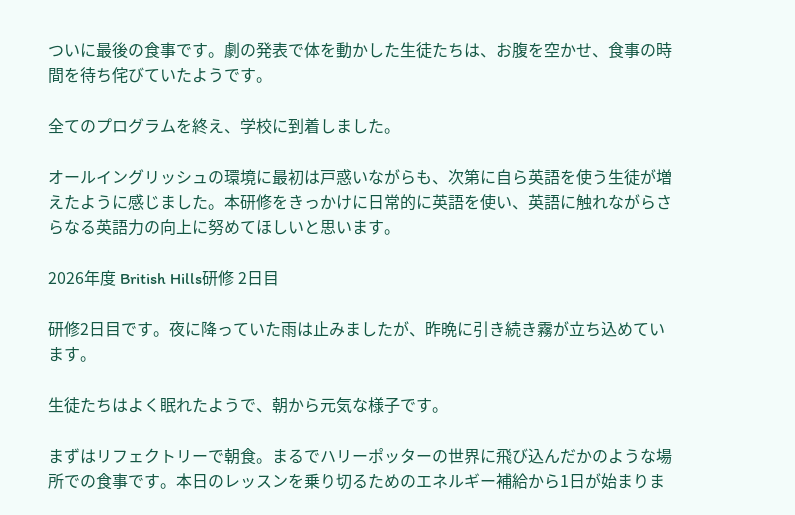ついに最後の食事です。劇の発表で体を動かした生徒たちは、お腹を空かせ、食事の時間を待ち侘びていたようです。

全てのプログラムを終え、学校に到着しました。

オールイングリッシュの環境に最初は戸惑いながらも、次第に自ら英語を使う生徒が増えたように感じました。本研修をきっかけに日常的に英語を使い、英語に触れながらさらなる英語力の向上に努めてほしいと思います。

2026年度 British Hills研修 2日目

研修2日目です。夜に降っていた雨は止みましたが、昨晩に引き続き霧が立ち込めています。

生徒たちはよく眠れたようで、朝から元気な様子です。

まずはリフェクトリーで朝食。まるでハリーポッターの世界に飛び込んだかのような場所での食事です。本日のレッスンを乗り切るためのエネルギー補給から1日が始まりま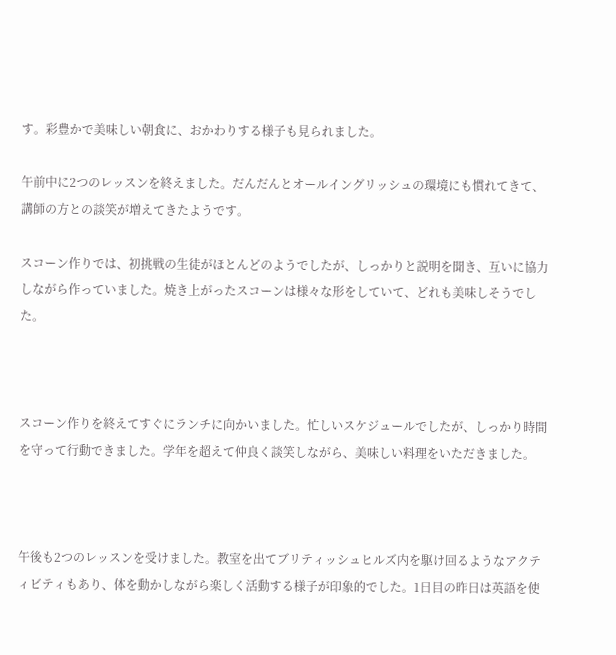す。彩豊かで美味しい朝食に、おかわりする様子も見られました。

午前中に2つのレッスンを終えました。だんだんとオールイングリッシュの環境にも慣れてきて、講師の方との談笑が増えてきたようです。

スコーン作りでは、初挑戦の生徒がほとんどのようでしたが、しっかりと説明を聞き、互いに協力しながら作っていました。焼き上がったスコーンは様々な形をしていて、どれも美味しそうでした。



スコーン作りを終えてすぐにランチに向かいました。忙しいスケジュールでしたが、しっかり時間を守って行動できました。学年を超えて仲良く談笑しながら、美味しい料理をいただきました。



午後も2つのレッスンを受けました。教室を出てブリティッシュヒルズ内を駆け回るようなアクティビティもあり、体を動かしながら楽しく活動する様子が印象的でした。1日目の昨日は英語を使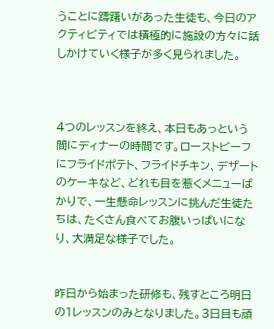うことに躊躇いがあった生徒も、今日のアクティビティでは積極的に施設の方々に話しかけていく様子が多く見られました。



4つのレッスンを終え、本日もあっという間にディナーの時間です。ローストビーフにフライドポテト、フライドチキン、デザートのケーキなど、どれも目を惹くメニューばかりで、一生懸命レッスンに挑んだ生徒たちは、たくさん食べてお腹いっぱいになり、大満足な様子でした。


昨日から始まった研修も、残すところ明日の1レッスンのみとなりました。3日目も頑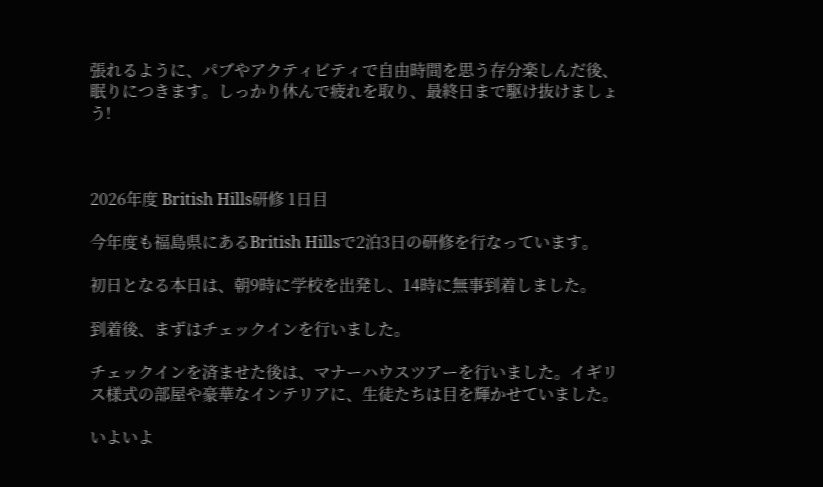張れるように、パブやアクティビティで自由時間を思う存分楽しんだ後、眠りにつきます。しっかり休んで疲れを取り、最終日まで駆け抜けましょう!



2026年度 British Hills研修 1日目

今年度も福島県にあるBritish Hillsで2泊3日の研修を行なっています。

初日となる本日は、朝9時に学校を出発し、14時に無事到着しました。

到着後、まずはチェックインを行いました。

チェックインを済ませた後は、マナーハウスツアーを行いました。イギリス様式の部屋や豪華なインテリアに、生徒たちは目を輝かせていました。

いよいよ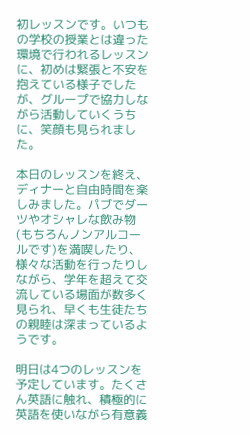初レッスンです。いつもの学校の授業とは違った環境で行われるレッスンに、初めは緊張と不安を抱えている様子でしたが、グループで協力しながら活動していくうちに、笑顔も見られました。

本日のレッスンを終え、ディナーと自由時間を楽しみました。パブでダーツやオシャレな飲み物(もちろんノンアルコールです)を満喫したり、様々な活動を行ったりしながら、学年を超えて交流している場面が数多く見られ、早くも生徒たちの親睦は深まっているようです。

明日は4つのレッスンを予定しています。たくさん英語に触れ、積極的に英語を使いながら有意義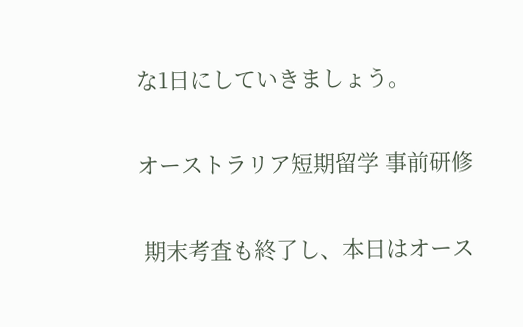な1日にしていきましょう。

オーストラリア短期留学 事前研修

 期末考査も終了し、本日はオース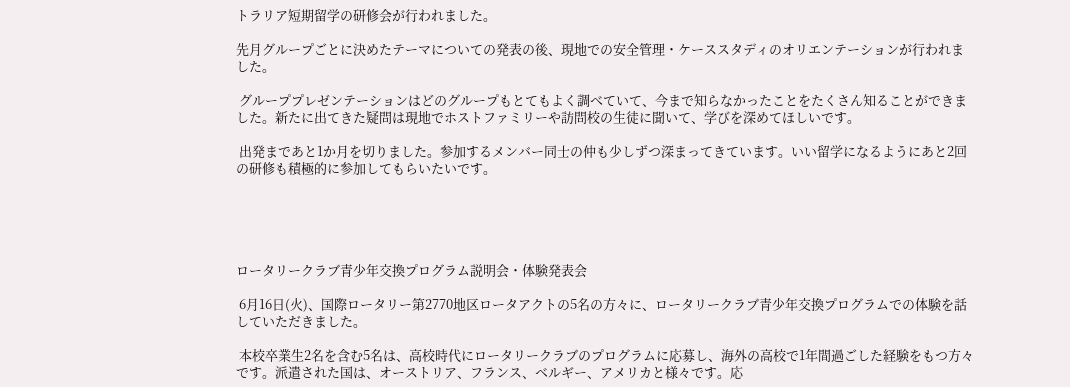トラリア短期留学の研修会が行われました。

先月グループごとに決めたテーマについての発表の後、現地での安全管理・ケーススタディのオリエンテーションが行われました。

 グループプレゼンテーションはどのグループもとてもよく調べていて、今まで知らなかったことをたくさん知ることができました。新たに出てきた疑問は現地でホストファミリーや訪問校の生徒に聞いて、学びを深めてほしいです。

 出発まであと1か月を切りました。参加するメンバー同士の仲も少しずつ深まってきています。いい留学になるようにあと2回の研修も積極的に参加してもらいたいです。





ロータリークラブ青少年交換プログラム説明会・体験発表会

 6月16日(火)、国際ロータリー第2770地区ロータアクトの5名の方々に、ロータリークラブ青少年交換プログラムでの体験を話していただきました。

 本校卒業生2名を含む5名は、高校時代にロータリークラブのプログラムに応募し、海外の高校で1年間過ごした経験をもつ方々です。派遣された国は、オーストリア、フランス、ベルギー、アメリカと様々です。応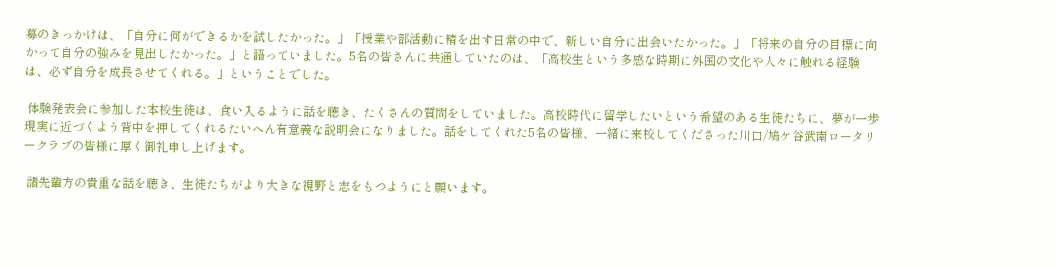募のきっかけは、「自分に何ができるかを試したかった。」「授業や部活動に精を出す日常の中で、新しい自分に出会いたかった。」「将来の自分の目標に向かって自分の強みを見出したかった。」と語っていました。5名の皆さんに共通していたのは、「高校生という多感な時期に外国の文化や人々に触れる経験は、必ず自分を成長させてくれる。」ということでした。

 体験発表会に参加した本校生徒は、食い入るように話を聴き、たくさんの質問をしていました。高校時代に留学したいという希望のある生徒たちに、夢が一歩現実に近づくよう背中を押してくれるたいへん有意義な説明会になりました。話をしてくれた5名の皆様、一緒に来校してくださった川口/鳩ケ谷武南ロータリークラブの皆様に厚く御礼申し上げます。

 諸先輩方の貴重な話を聴き、生徒たちがより大きな視野と志をもつようにと願います。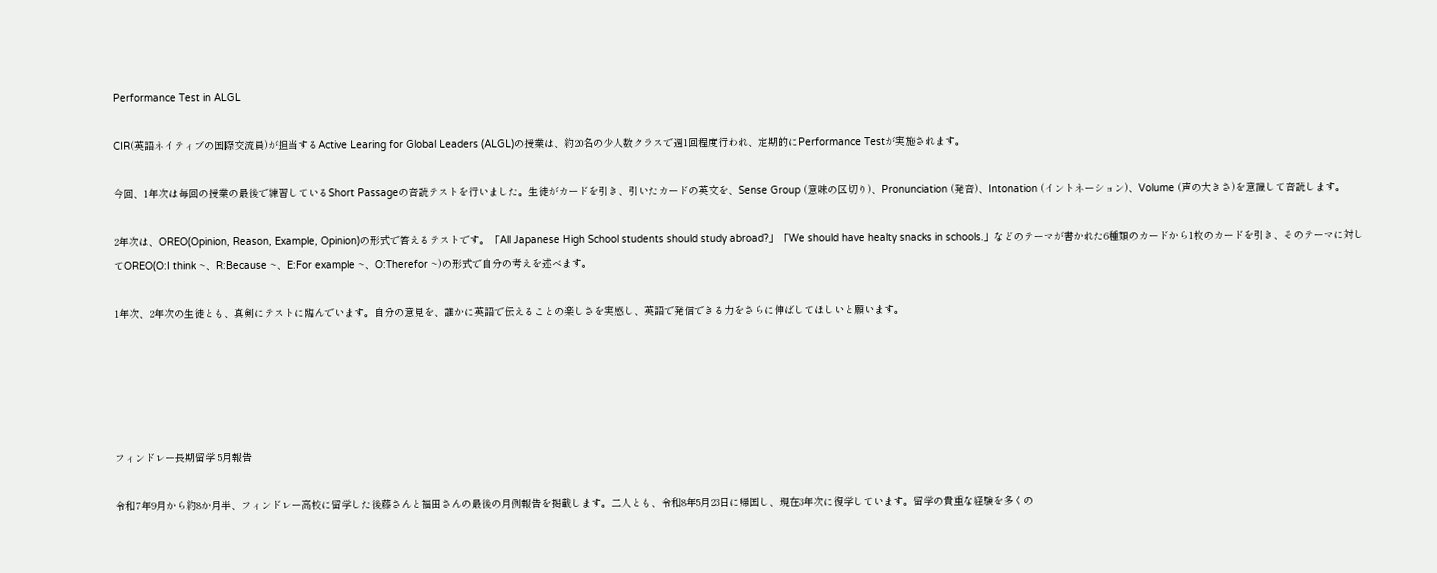Performance Test in ALGL

CIR(英語ネイティブの国際交流員)が担当するActive Learing for Global Leaders (ALGL)の授業は、約20名の少人数クラスで週1回程度行われ、定期的にPerformance Testが実施されます。

今回、1年次は毎回の授業の最後で練習しているShort Passageの音読テストを行いました。生徒がカードを引き、引いたカードの英文を、Sense Group (意味の区切り)、Pronunciation (発音)、Intonation (イントネーション)、Volume (声の大きさ)を意識して音読します。

2年次は、OREO(Opinion, Reason, Example, Opinion)の形式で答えるテストです。「All Japanese High School students should study abroad?」「We should have healty snacks in schools.」などのテーマが書かれた6種類のカードから1枚のカードを引き、そのテーマに対してOREO(O:I think ~、R:Because ~、E:For example ~、O:Therefor ~)の形式で自分の考えを述べます。

1年次、2年次の生徒とも、真剣にテストに臨んでいます。自分の意見を、誰かに英語で伝えることの楽しさを実感し、英語で発信できる力をさらに伸ばしてほしいと願います。





フィンドレー長期留学 5月報告

令和7年9月から約8か月半、フィンドレー高校に留学した後藤さんと福田さんの最後の月例報告を掲載します。二人とも、令和8年5月23日に帰国し、現在3年次に復学しています。留学の貴重な経験を多くの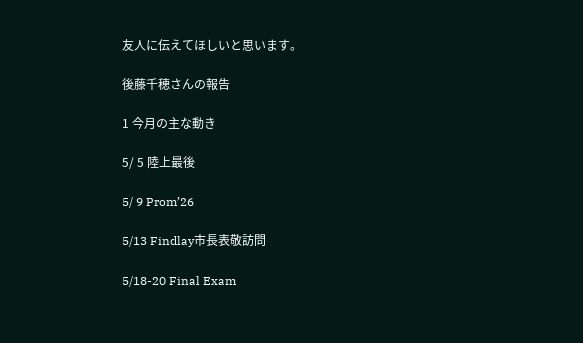友人に伝えてほしいと思います。

後藤千穂さんの報告

1 今月の主な動き

5/ 5 陸上最後

5/ 9 Prom’26

5/13 Findlay市長表敬訪問

5/18-20 Final Exam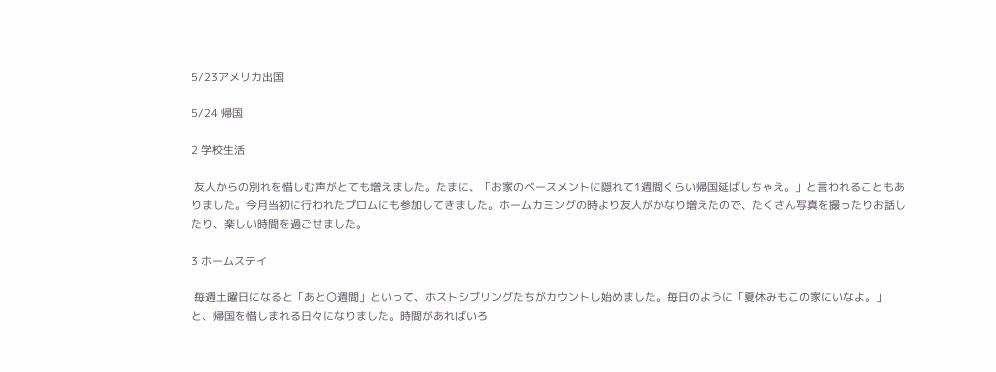5/23アメリカ出国

5/24 帰国

2 学校生活

 友人からの別れを惜しむ声がとても増えました。たまに、「お家のベースメントに隠れて1週間くらい帰国延ばしちゃえ。」と言われることもありました。今月当初に行われたプロムにも参加してきました。ホームカミングの時より友人がかなり増えたので、たくさん写真を撮ったりお話したり、楽しい時間を過ごせました。

3 ホームステイ

 毎週土曜日になると「あと〇週間」といって、ホストシブリングたちがカウントし始めました。毎日のように「夏休みもこの家にいなよ。」と、帰国を惜しまれる日々になりました。時間があればいろ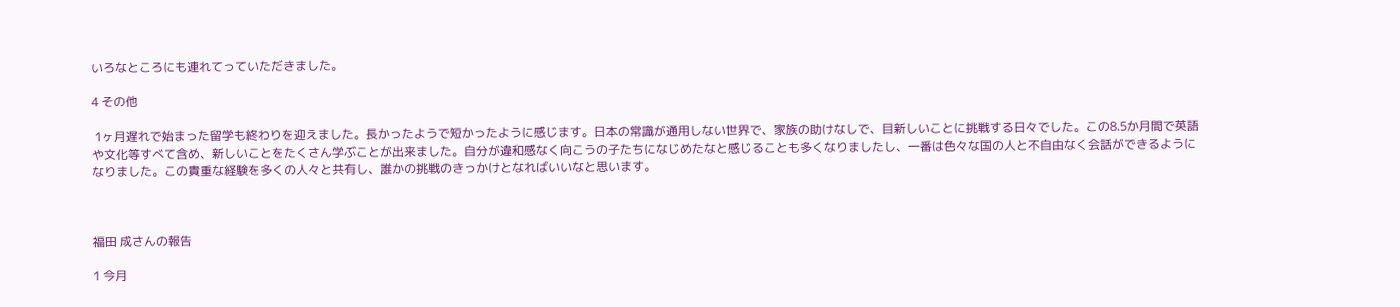いろなところにも連れてっていただきました。

4 その他

 1ヶ月遅れで始まった留学も終わりを迎えました。長かったようで短かったように感じます。日本の常識が通用しない世界で、家族の助けなしで、目新しいことに挑戦する日々でした。この8.5か月間で英語や文化等すべて含め、新しいことをたくさん学ぶことが出来ました。自分が違和感なく向こうの子たちになじめたなと感じることも多くなりましたし、一番は色々な国の人と不自由なく会話ができるようになりました。この貴重な経験を多くの人々と共有し、誰かの挑戦のきっかけとなればいいなと思います。



福田 成さんの報告

1 今月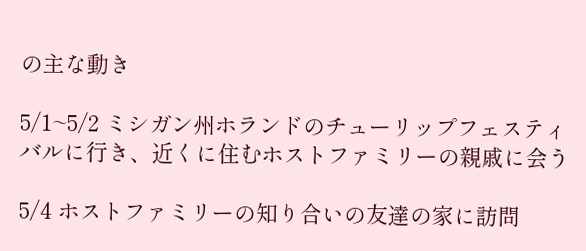の主な動き

5/1~5/2 ミシガン州ホランドのチューリップフェスティバルに行き、近くに住むホストファミリーの親戚に会う

5/4 ホストファミリーの知り合いの友達の家に訪問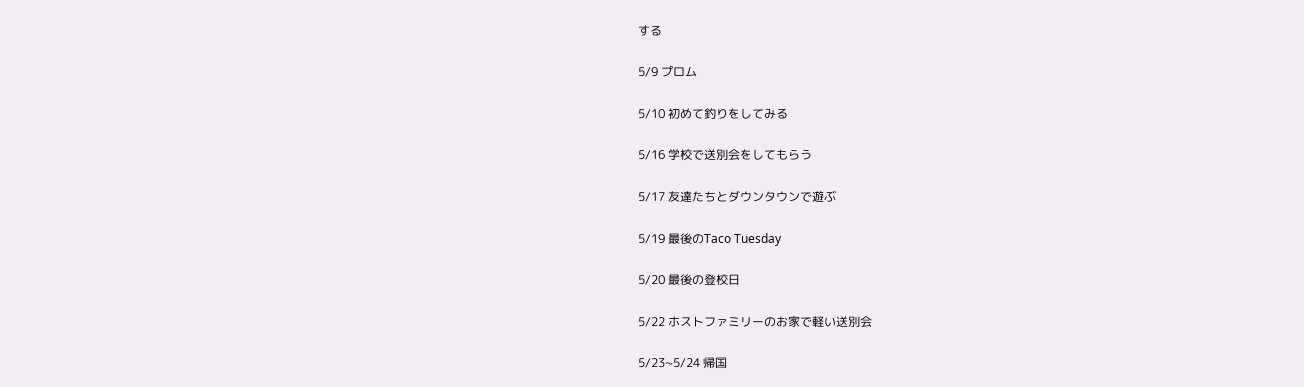する

5/9 プロム

5/10 初めて釣りをしてみる

5/16 学校で送別会をしてもらう

5/17 友達たちとダウンタウンで遊ぶ

5/19 最後のTaco Tuesday

5/20 最後の登校日

5/22 ホストファミリーのお家で軽い送別会

5/23~5/24 帰国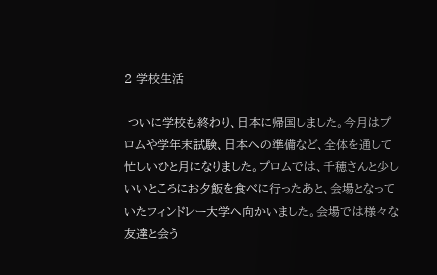2 学校生活

 ついに学校も終わり、日本に帰国しました。今月はプロムや学年末試験、日本への準備など、全体を通して忙しいひと月になりました。プロムでは、千穂さんと少しいいところにお夕飯を食べに行ったあと、会場となっていたフィンドレー大学へ向かいました。会場では様々な友達と会う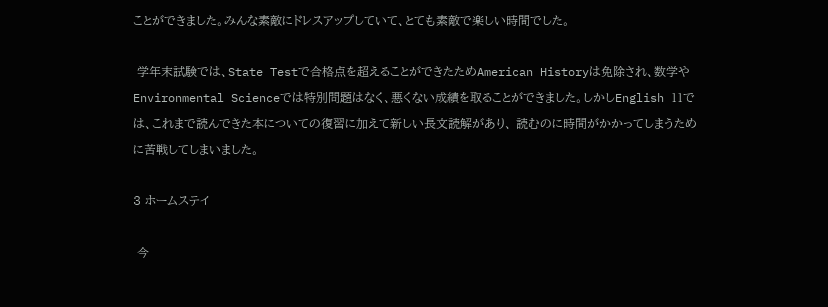ことができました。みんな素敵にドレスアップしていて、とても素敵で楽しい時間でした。

 学年末試験では、State Testで合格点を超えることができたためAmerican Historyは免除され、数学やEnvironmental Scienceでは特別問題はなく、悪くない成績を取ることができました。しかしEnglish 11では、これまで読んできた本についての復習に加えて新しい長文読解があり、 読むのに時間がかかってしまうために苦戦してしまいました。

3 ホームステイ

 今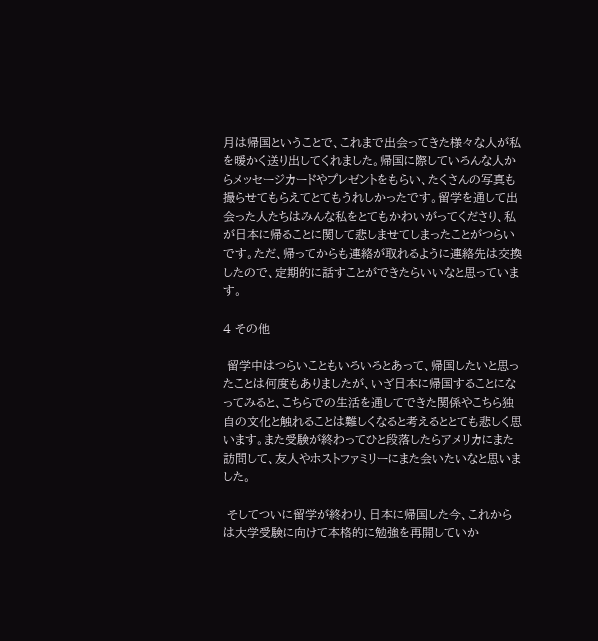月は帰国ということで、これまで出会ってきた様々な人が私を暖かく送り出してくれました。帰国に際していろんな人からメッセージカードやプレゼントをもらい、たくさんの写真も撮らせてもらえてとてもうれしかったです。留学を通して出会った人たちはみんな私をとてもかわいがってくださり、私が日本に帰ることに関して悲しませてしまったことがつらいです。ただ、帰ってからも連絡が取れるように連絡先は交換したので、定期的に話すことができたらいいなと思っています。

4 その他

 留学中はつらいこともいろいろとあって、帰国したいと思ったことは何度もありましたが、いざ日本に帰国することになってみると、こちらでの生活を通してできた関係やこちら独自の文化と触れることは難しくなると考えるととても悲しく思います。また受験が終わってひと段落したらアメリカにまた訪問して、友人やホストファミリーにまた会いたいなと思いました。

 そしてついに留学が終わり、日本に帰国した今、これからは大学受験に向けて本格的に勉強を再開していか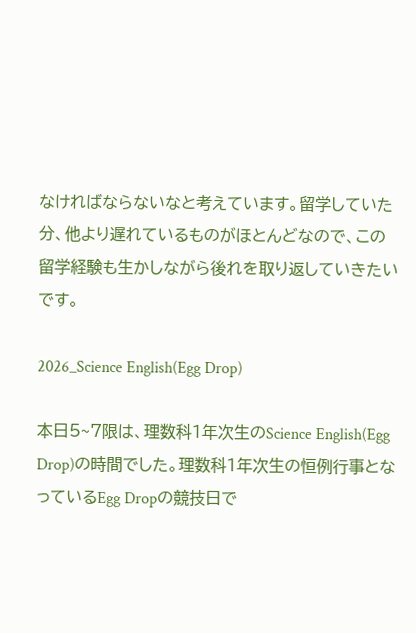なければならないなと考えています。留学していた分、他より遅れているものがほとんどなので、この留学経験も生かしながら後れを取り返していきたいです。

2026_Science English(Egg Drop)

本日5~7限は、理数科1年次生のScience English(Egg Drop)の時間でした。理数科1年次生の恒例行事となっているEgg Dropの競技日で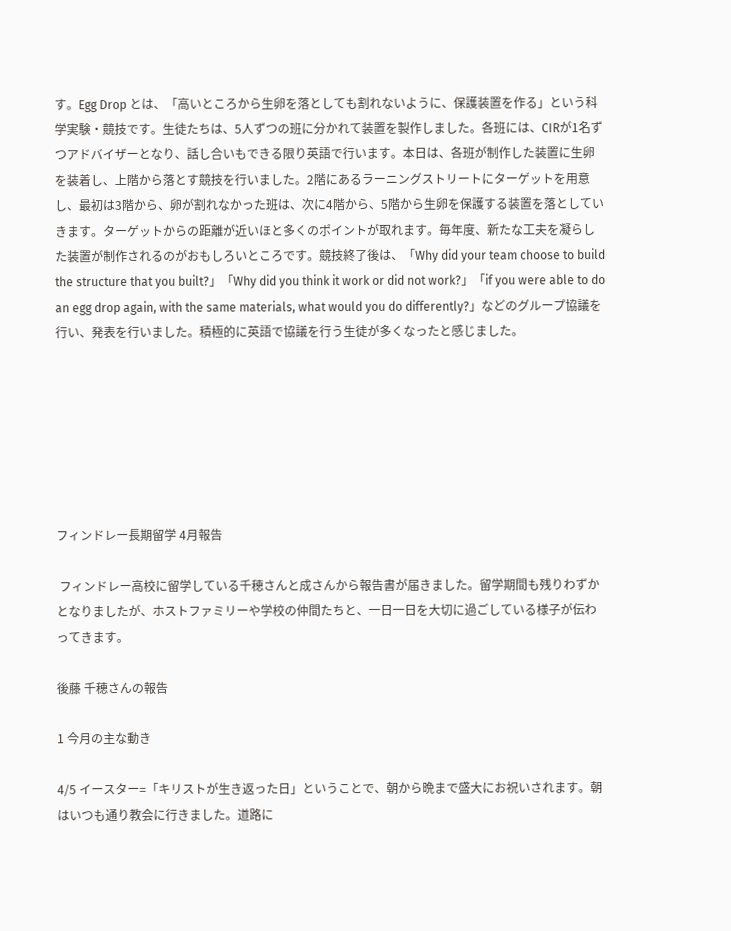す。Egg Drop とは、「高いところから生卵を落としても割れないように、保護装置を作る」という科学実験・競技です。生徒たちは、5人ずつの班に分かれて装置を製作しました。各班には、CIRが1名ずつアドバイザーとなり、話し合いもできる限り英語で行います。本日は、各班が制作した装置に生卵を装着し、上階から落とす競技を行いました。2階にあるラーニングストリートにターゲットを用意し、最初は3階から、卵が割れなかった班は、次に4階から、5階から生卵を保護する装置を落としていきます。ターゲットからの距離が近いほと多くのポイントが取れます。毎年度、新たな工夫を凝らした装置が制作されるのがおもしろいところです。競技終了後は、「Why did your team choose to build the structure that you built?」「Why did you think it work or did not work?」「if you were able to do an egg drop again, with the same materials, what would you do differently?」などのグループ協議を行い、発表を行いました。積極的に英語で協議を行う生徒が多くなったと感じました。







フィンドレー長期留学 4月報告

 フィンドレー高校に留学している千穂さんと成さんから報告書が届きました。留学期間も残りわずかとなりましたが、ホストファミリーや学校の仲間たちと、一日一日を大切に過ごしている様子が伝わってきます。

後藤 千穂さんの報告

1 今月の主な動き

4/5 イースター=「キリストが生き返った日」ということで、朝から晩まで盛大にお祝いされます。朝はいつも通り教会に行きました。道路に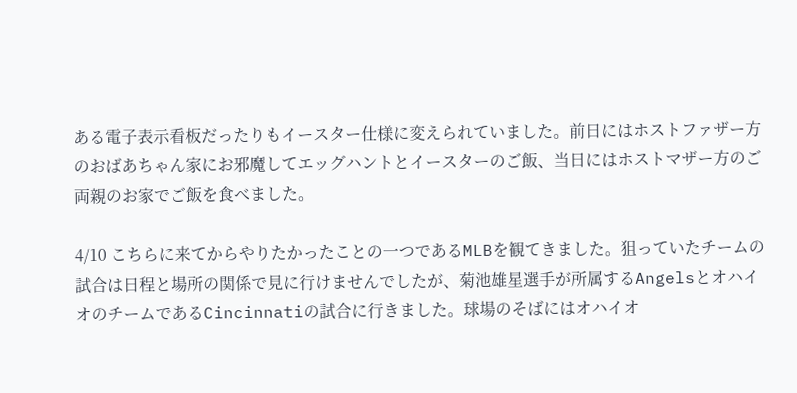ある電子表示看板だったりもイースター仕様に変えられていました。前日にはホストファザー方のおばあちゃん家にお邪魔してエッグハントとイースターのご飯、当日にはホストマザー方のご両親のお家でご飯を食べました。

4/10 こちらに来てからやりたかったことの一つであるMLBを観てきました。狙っていたチームの試合は日程と場所の関係で見に行けませんでしたが、菊池雄星選手が所属するAngelsとオハイオのチームであるCincinnatiの試合に行きました。球場のそばにはオハイオ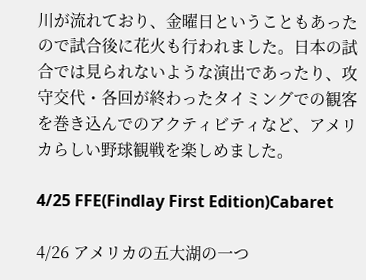川が流れており、金曜日ということもあったので試合後に花火も行われました。日本の試合では見られないような演出であったり、攻守交代・各回が終わったタイミングでの観客を巻き込んでのアクティビティなど、アメリカらしい野球観戦を楽しめました。

4/25 FFE(Findlay First Edition)Cabaret

4/26 アメリカの五大湖の一つ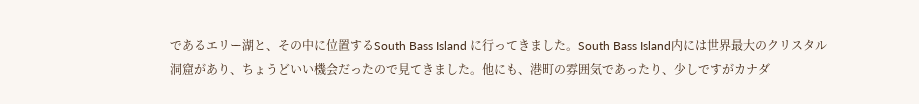であるエリー湖と、その中に位置するSouth Bass Island に行ってきました。South Bass Island内には世界最大のクリスタル洞窟があり、ちょうどいい機会だったので見てきました。他にも、港町の雰囲気であったり、少しですがカナダ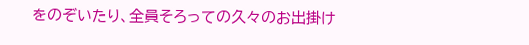をのぞいたり、全員そろっての久々のお出掛け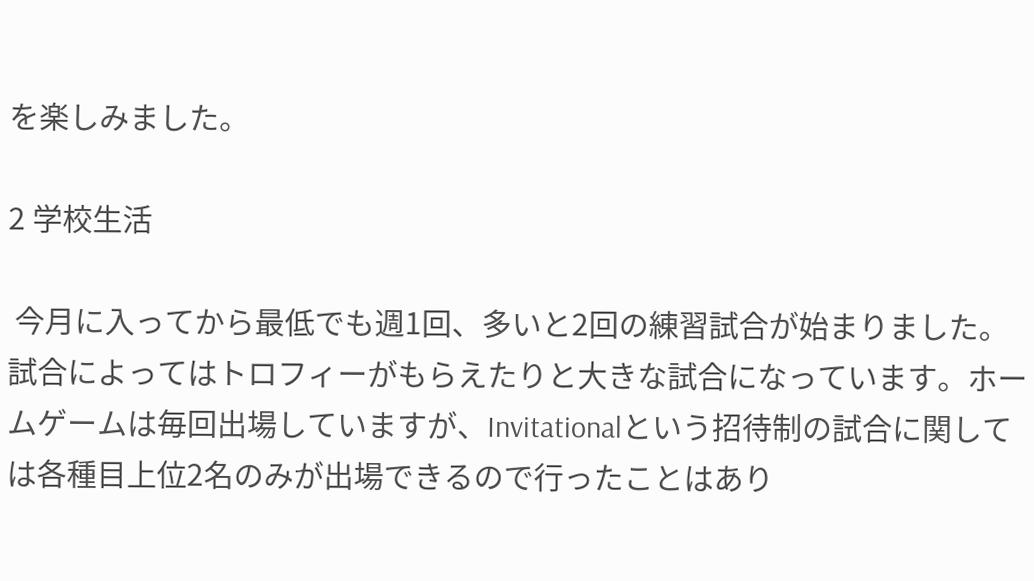を楽しみました。

2 学校生活

 今月に入ってから最低でも週1回、多いと2回の練習試合が始まりました。試合によってはトロフィーがもらえたりと大きな試合になっています。ホームゲームは毎回出場していますが、Invitationalという招待制の試合に関しては各種目上位2名のみが出場できるので行ったことはあり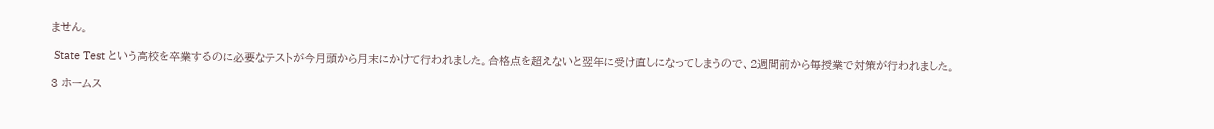ません。

 State Test という高校を卒業するのに必要なテストが今月頭から月末にかけて行われました。合格点を超えないと翌年に受け直しになってしまうので、2週間前から毎授業で対策が行われました。

3 ホームス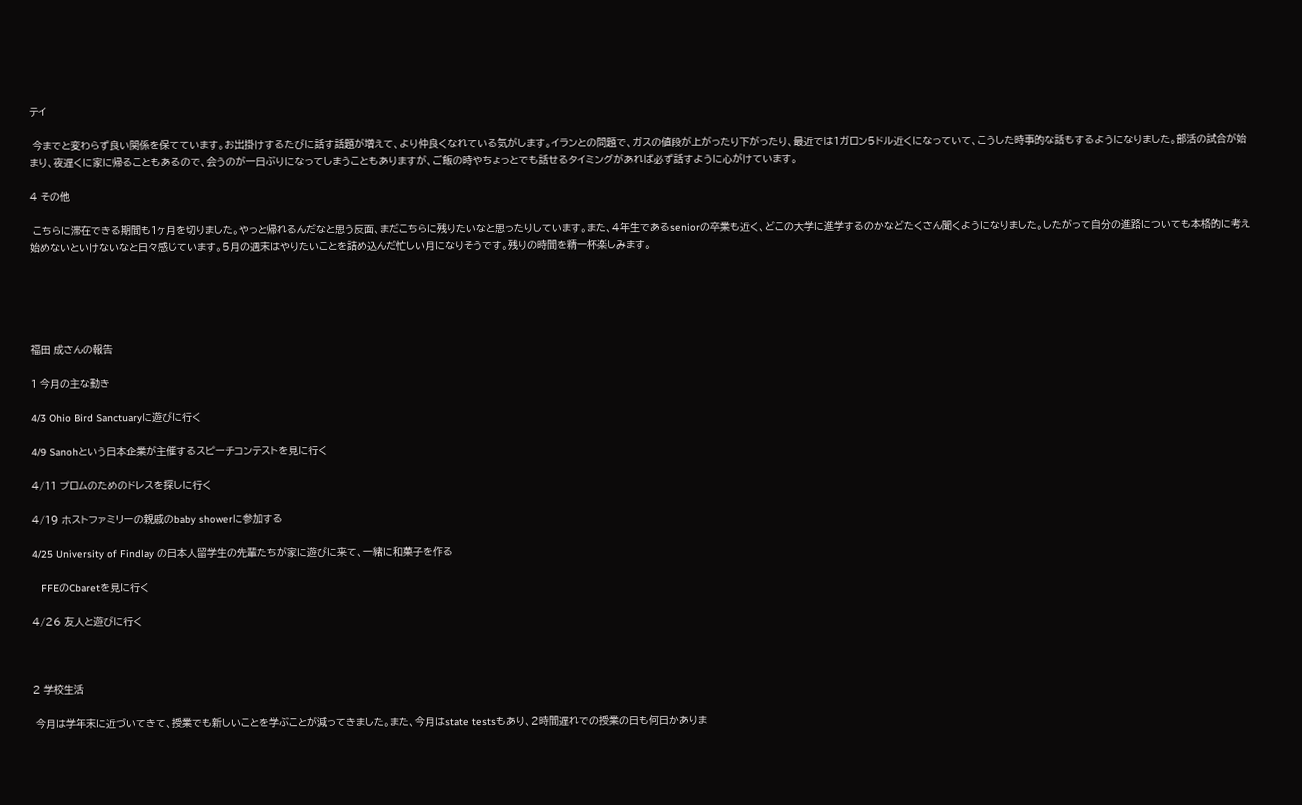テイ

 今までと変わらず良い関係を保てています。お出掛けするたびに話す話題が増えて、より仲良くなれている気がします。イランとの問題で、ガスの値段が上がったり下がったり、最近では1ガロン5ドル近くになっていて、こうした時事的な話もするようになりました。部活の試合が始まり、夜遅くに家に帰ることもあるので、会うのが一日ぶりになってしまうこともありますが、ご飯の時やちょっとでも話せるタイミングがあれば必ず話すように心がけています。

4 その他

 こちらに滞在できる期間も1ヶ月を切りました。やっと帰れるんだなと思う反面、まだこちらに残りたいなと思ったりしています。また、4年生であるseniorの卒業も近く、どこの大学に進学するのかなどたくさん聞くようになりました。したがって自分の進路についても本格的に考え始めないといけないなと日々感じています。5月の週末はやりたいことを詰め込んだ忙しい月になりそうです。残りの時間を精一杯楽しみます。





福田 成さんの報告

1 今月の主な動き

4/3 Ohio Bird Sanctuaryに遊びに行く

4/9 Sanohという日本企業が主催するスピーチコンテストを見に行く

4/11 プロムのためのドレスを探しに行く

4/19 ホストファミリーの親戚のbaby showerに参加する

4/25 University of Findlay の日本人留学生の先輩たちが家に遊びに来て、一緒に和菓子を作る

   FFEのCbaretを見に行く

4/26 友人と遊びに行く



2 学校生活

 今月は学年末に近づいてきて、授業でも新しいことを学ぶことが減ってきました。また、今月はstate testsもあり、2時間遅れでの授業の日も何日かありま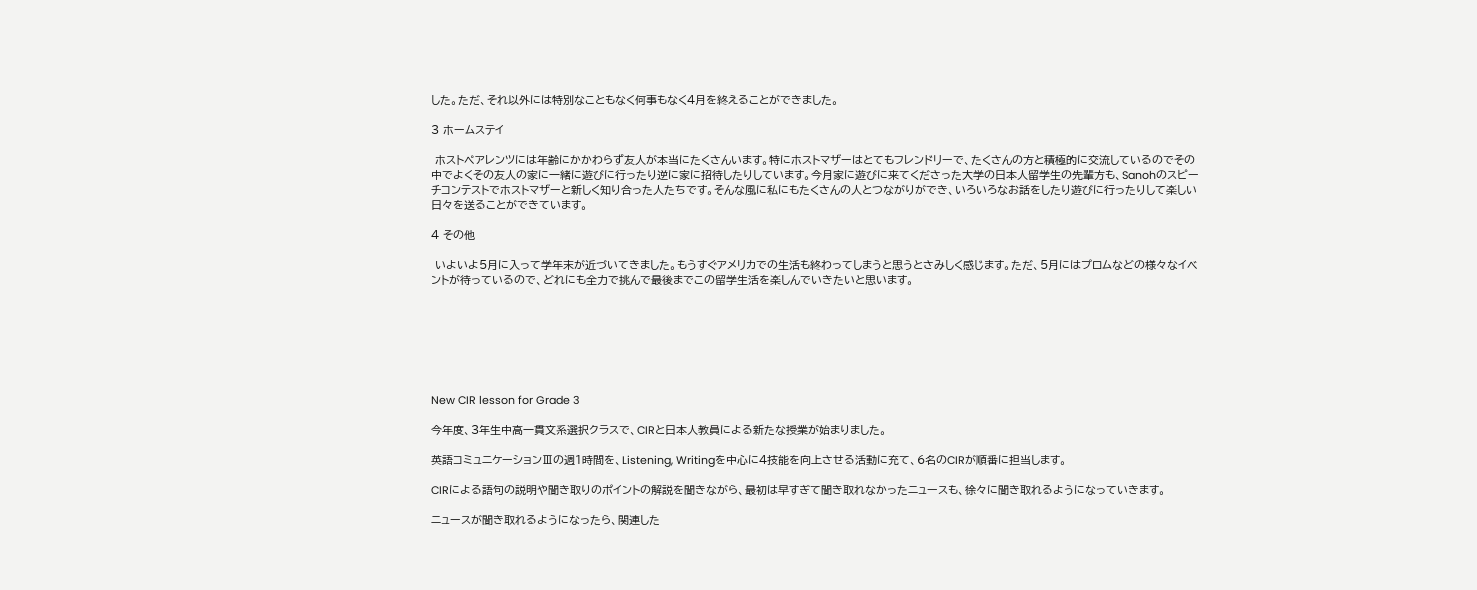した。ただ、それ以外には特別なこともなく何事もなく4月を終えることができました。

3 ホームステイ

 ホストペアレンツには年齢にかかわらず友人が本当にたくさんいます。特にホストマザーはとてもフレンドリーで、たくさんの方と積極的に交流しているのでその中でよくその友人の家に一緒に遊びに行ったり逆に家に招待したりしています。今月家に遊びに来てくださった大学の日本人留学生の先輩方も、Sanohのスピーチコンテストでホストマザーと新しく知り合った人たちです。そんな風に私にもたくさんの人とつながりができ、いろいろなお話をしたり遊びに行ったりして楽しい日々を送ることができています。

4 その他

 いよいよ5月に入って学年末が近づいてきました。もうすぐアメリカでの生活も終わってしまうと思うとさみしく感じます。ただ、5月にはプロムなどの様々なイベントが待っているので、どれにも全力で挑んで最後までこの留学生活を楽しんでいきたいと思います。







New CIR lesson for Grade 3

今年度、3年生中高一貫文系選択クラスで、CIRと日本人教員による新たな授業が始まりました。

英語コミュニケーションⅢの週1時間を、Listening, Writingを中心に4技能を向上させる活動に充て、6名のCIRが順番に担当します。

CIRによる語句の説明や聞き取りのポイントの解説を聞きながら、最初は早すぎて聞き取れなかったニュースも、徐々に聞き取れるようになっていきます。

ニュースが聞き取れるようになったら、関連した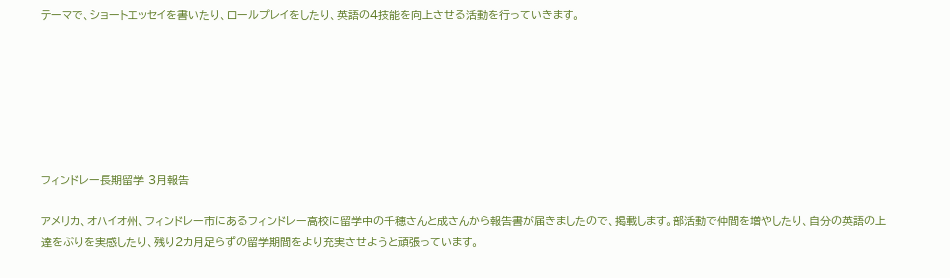テーマで、ショートエッセイを書いたり、ロールプレイをしたり、英語の4技能を向上させる活動を行っていきます。







フィンドレー長期留学 3月報告

アメリカ、オハイオ州、フィンドレー市にあるフィンドレー高校に留学中の千穂さんと成さんから報告書が届きましたので、掲載します。部活動で仲間を増やしたり、自分の英語の上達をぶりを実感したり、残り2カ月足らずの留学期間をより充実させようと頑張っています。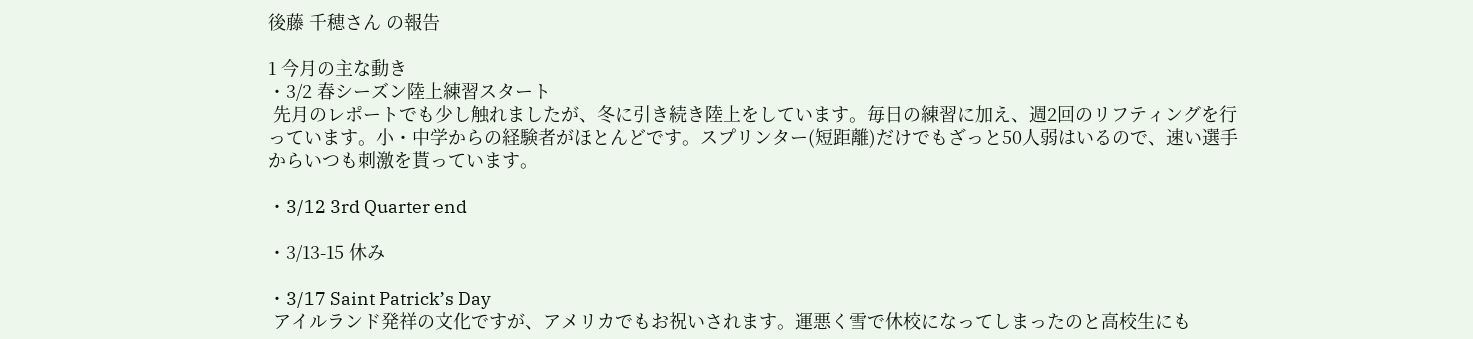後藤 千穂さん の報告

1 今月の主な動き
・3/2 春シーズン陸上練習スタート
 先月のレポートでも少し触れましたが、冬に引き続き陸上をしています。毎日の練習に加え、週2回のリフティングを行っています。小・中学からの経験者がほとんどです。スプリンター(短距離)だけでもざっと50人弱はいるので、速い選手からいつも刺激を貰っています。

・3/12 3rd Quarter end

・3/13-15 休み

・3/17 Saint Patrick’s Day
 アイルランド発祥の文化ですが、アメリカでもお祝いされます。運悪く雪で休校になってしまったのと高校生にも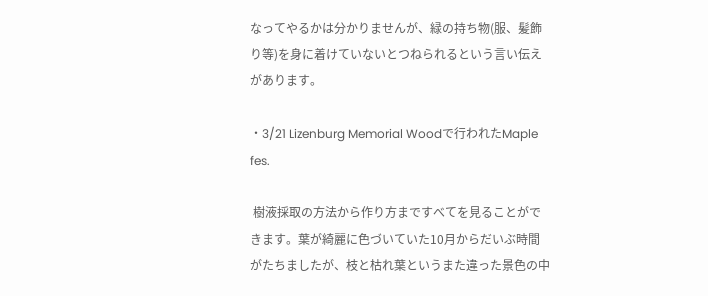なってやるかは分かりませんが、緑の持ち物(服、髪飾り等)を身に着けていないとつねられるという言い伝えがあります。

・3/21 Lizenburg Memorial Woodで行われたMaple fes.

 樹液採取の方法から作り方まですべてを見ることができます。葉が綺麗に色づいていた10月からだいぶ時間がたちましたが、枝と枯れ葉というまた違った景色の中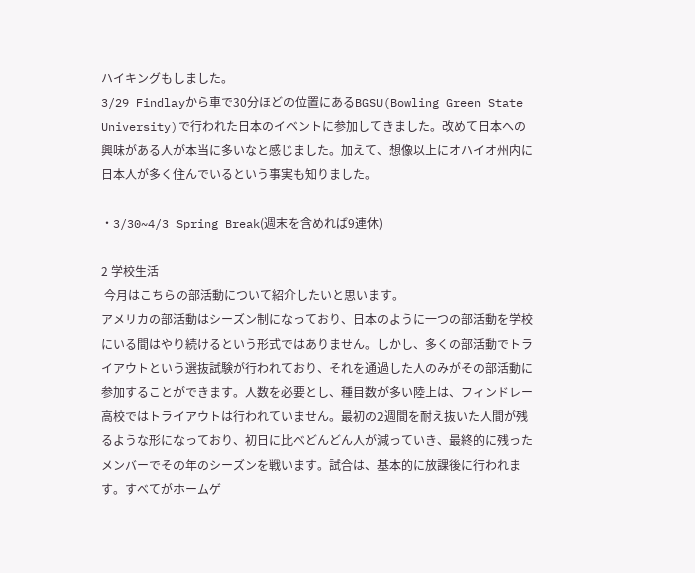ハイキングもしました。
3/29 Findlayから車で30分ほどの位置にあるBGSU(Bowling Green State University)で行われた日本のイベントに参加してきました。改めて日本への興味がある人が本当に多いなと感じました。加えて、想像以上にオハイオ州内に日本人が多く住んでいるという事実も知りました。

・3/30~4/3 Spring Break(週末を含めれば9連休)

2 学校生活
 今月はこちらの部活動について紹介したいと思います。
アメリカの部活動はシーズン制になっており、日本のように一つの部活動を学校にいる間はやり続けるという形式ではありません。しかし、多くの部活動でトライアウトという選抜試験が行われており、それを通過した人のみがその部活動に参加することができます。人数を必要とし、種目数が多い陸上は、フィンドレー高校ではトライアウトは行われていません。最初の2週間を耐え抜いた人間が残るような形になっており、初日に比べどんどん人が減っていき、最終的に残ったメンバーでその年のシーズンを戦います。試合は、基本的に放課後に行われます。すべてがホームゲ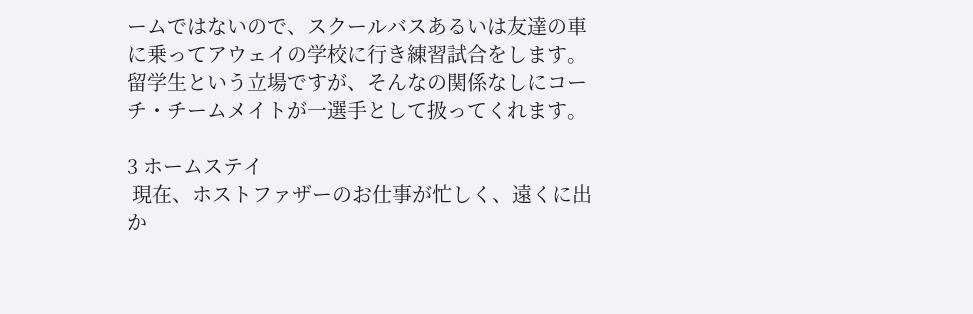ームではないので、スクールバスあるいは友達の車に乗ってアウェイの学校に行き練習試合をします。留学生という立場ですが、そんなの関係なしにコーチ・チームメイトが一選手として扱ってくれます。

3 ホームステイ
 現在、ホストファザーのお仕事が忙しく、遠くに出か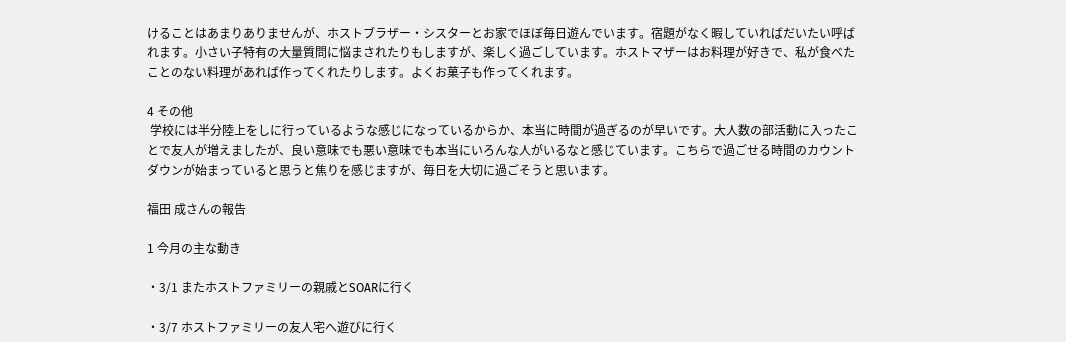けることはあまりありませんが、ホストブラザー・シスターとお家でほぼ毎日遊んでいます。宿題がなく暇していればだいたい呼ばれます。小さい子特有の大量質問に悩まされたりもしますが、楽しく過ごしています。ホストマザーはお料理が好きで、私が食べたことのない料理があれば作ってくれたりします。よくお菓子も作ってくれます。

4 その他
 学校には半分陸上をしに行っているような感じになっているからか、本当に時間が過ぎるのが早いです。大人数の部活動に入ったことで友人が増えましたが、良い意味でも悪い意味でも本当にいろんな人がいるなと感じています。こちらで過ごせる時間のカウントダウンが始まっていると思うと焦りを感じますが、毎日を大切に過ごそうと思います。

福田 成さんの報告

1 今月の主な動き

・3/1 またホストファミリーの親戚とSOARに行く

・3/7 ホストファミリーの友人宅へ遊びに行く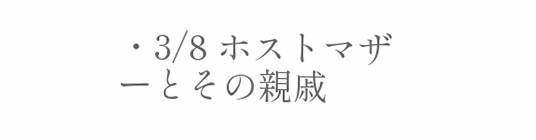・3/8 ホストマザーとその親戚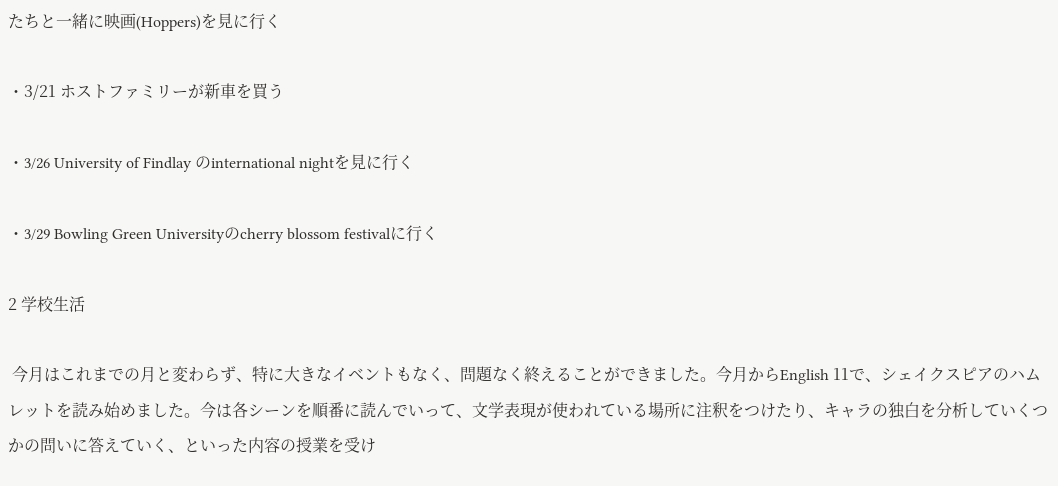たちと一緒に映画(Hoppers)を見に行く

・3/21 ホストファミリーが新車を買う

・3/26 University of Findlay のinternational nightを見に行く

・3/29 Bowling Green Universityのcherry blossom festivalに行く

2 学校生活

 今月はこれまでの月と変わらず、特に大きなイベントもなく、問題なく終えることができました。今月からEnglish 11で、シェイクスピアのハムレットを読み始めました。今は各シーンを順番に読んでいって、文学表現が使われている場所に注釈をつけたり、キャラの独白を分析していくつかの問いに答えていく、といった内容の授業を受け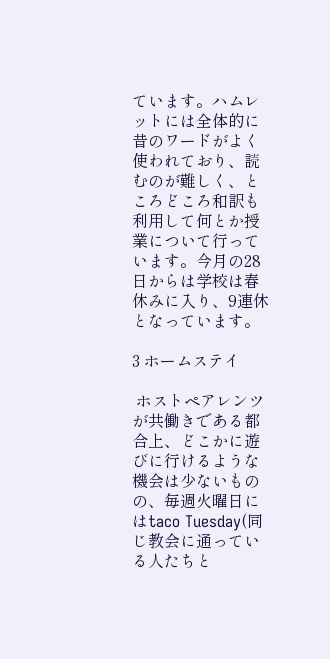ています。ハムレットには全体的に昔のワードがよく使われており、読むのが難しく、ところどころ和訳も利用して何とか授業について行っています。今月の28日からは学校は春休みに入り、9連休となっています。

3 ホームステイ

 ホストペアレンツが共働きである都合上、どこかに遊びに行けるような機会は少ないものの、毎週火曜日にはtaco Tuesday(同じ教会に通っている人たちと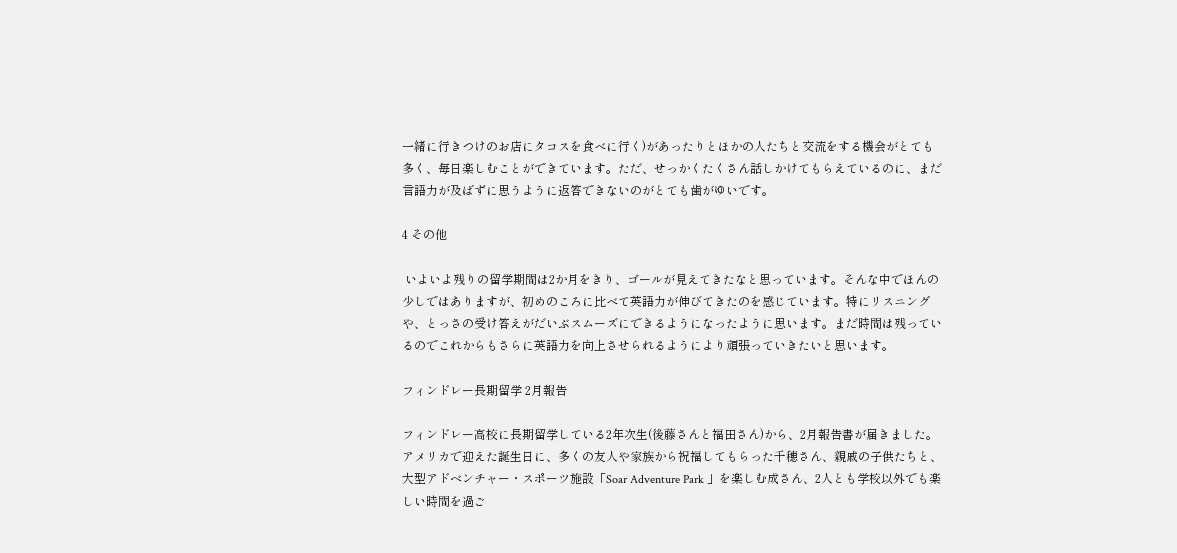一緒に行きつけのお店にタコスを食べに行く)があったりとほかの人たちと交流をする機会がとても多く、毎日楽しむことができています。ただ、せっかくたくさん話しかけてもらえているのに、まだ言語力が及ばずに思うように返答できないのがとても歯がゆいです。

4 その他

 いよいよ残りの留学期間は2か月をきり、ゴールが見えてきたなと思っています。そんな中でほんの少しではありますが、初めのころに比べて英語力が伸びてきたのを感じています。特にリスニングや、とっさの受け答えがだいぶスムーズにできるようになったように思います。まだ時間は残っているのでこれからもさらに英語力を向上させられるようにより頑張っていきたいと思います。

フィンドレー長期留学 2月報告

フィンドレー高校に長期留学している2年次生(後藤さんと福田さん)から、2月報告書が届きました。アメリカで迎えた誕生日に、多くの友人や家族から祝福してもらった千穂さん、親戚の子供たちと、大型アドベンチャー・スポーツ施設「Soar Adventure Park 」を楽しむ成さん、2人とも学校以外でも楽しい時間を過ご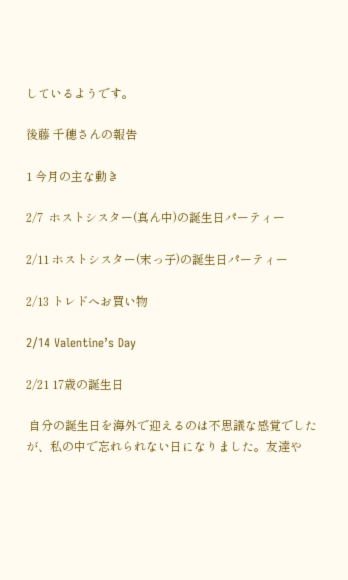しているようです。

後藤 千穂さんの報告

1 今月の主な動き

2/7  ホストシスター(真ん中)の誕生日パーティー

2/11 ホストシスター(末っ子)の誕生日パーティー

2/13 トレドへお買い物

2/14 Valentine’s Day

2/21 17歳の誕生日

 自分の誕生日を海外で迎えるのは不思議な感覚でしたが、私の中で忘れられない日になりました。友達や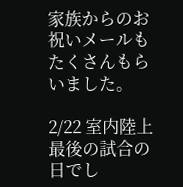家族からのお祝いメールもたくさんもらいました。

2/22 室内陸上最後の試合の日でし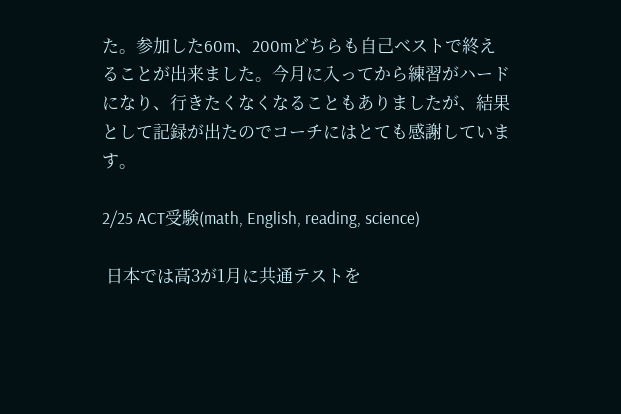た。参加した60m、200mどちらも自己ベストで終えることが出来ました。今月に入ってから練習がハードになり、行きたくなくなることもありましたが、結果として記録が出たのでコーチにはとても感謝しています。

2/25 ACT受験(math, English, reading, science)

 日本では高3が1月に共通テストを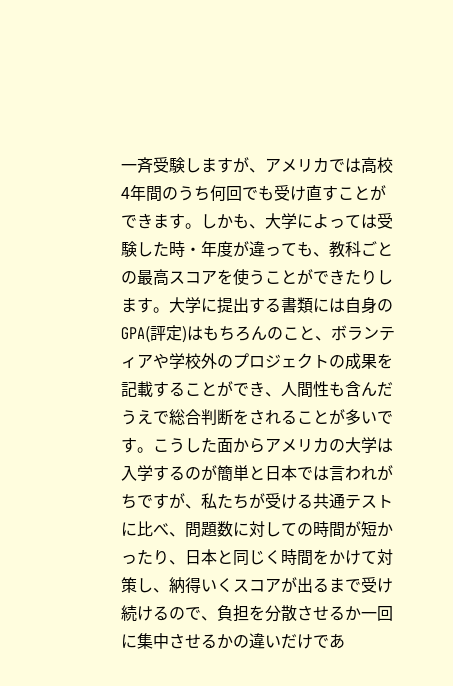一斉受験しますが、アメリカでは高校4年間のうち何回でも受け直すことができます。しかも、大学によっては受験した時・年度が違っても、教科ごとの最高スコアを使うことができたりします。大学に提出する書類には自身のGPA(評定)はもちろんのこと、ボランティアや学校外のプロジェクトの成果を記載することができ、人間性も含んだうえで総合判断をされることが多いです。こうした面からアメリカの大学は入学するのが簡単と日本では言われがちですが、私たちが受ける共通テストに比べ、問題数に対しての時間が短かったり、日本と同じく時間をかけて対策し、納得いくスコアが出るまで受け続けるので、負担を分散させるか一回に集中させるかの違いだけであ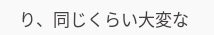り、同じくらい大変な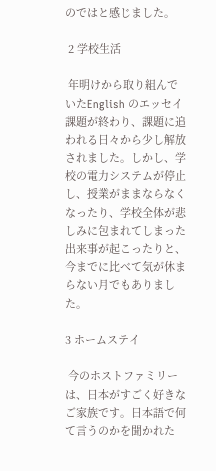のではと感じました。

 2 学校生活

 年明けから取り組んでいたEnglish のエッセイ課題が終わり、課題に追われる日々から少し解放されました。しかし、学校の電力システムが停止し、授業がままならなくなったり、学校全体が悲しみに包まれてしまった出来事が起こったりと、今までに比べて気が休まらない月でもありました。

3 ホームステイ

 今のホストファミリーは、日本がすごく好きなご家族です。日本語で何て言うのかを聞かれた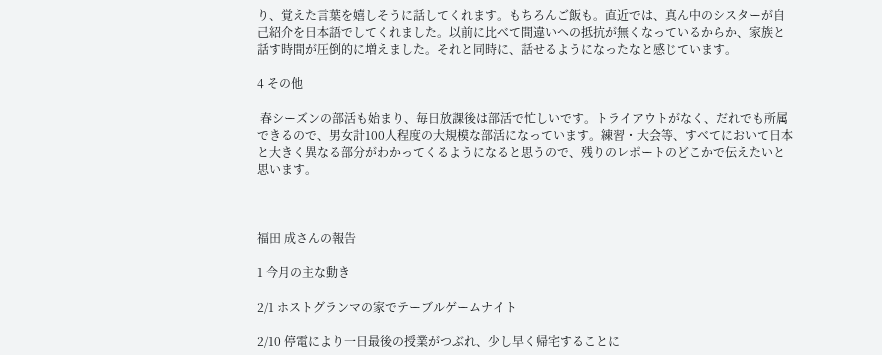り、覚えた言葉を嬉しそうに話してくれます。もちろんご飯も。直近では、真ん中のシスターが自己紹介を日本語でしてくれました。以前に比べて間違いへの抵抗が無くなっているからか、家族と話す時間が圧倒的に増えました。それと同時に、話せるようになったなと感じています。

4 その他

 春シーズンの部活も始まり、毎日放課後は部活で忙しいです。トライアウトがなく、だれでも所属できるので、男女計100人程度の大規模な部活になっています。練習・大会等、すべてにおいて日本と大きく異なる部分がわかってくるようになると思うので、残りのレポートのどこかで伝えたいと思います。



福田 成さんの報告

1 今月の主な動き

2/1 ホストグランマの家でテーブルゲームナイト

2/10 停電により一日最後の授業がつぶれ、少し早く帰宅することに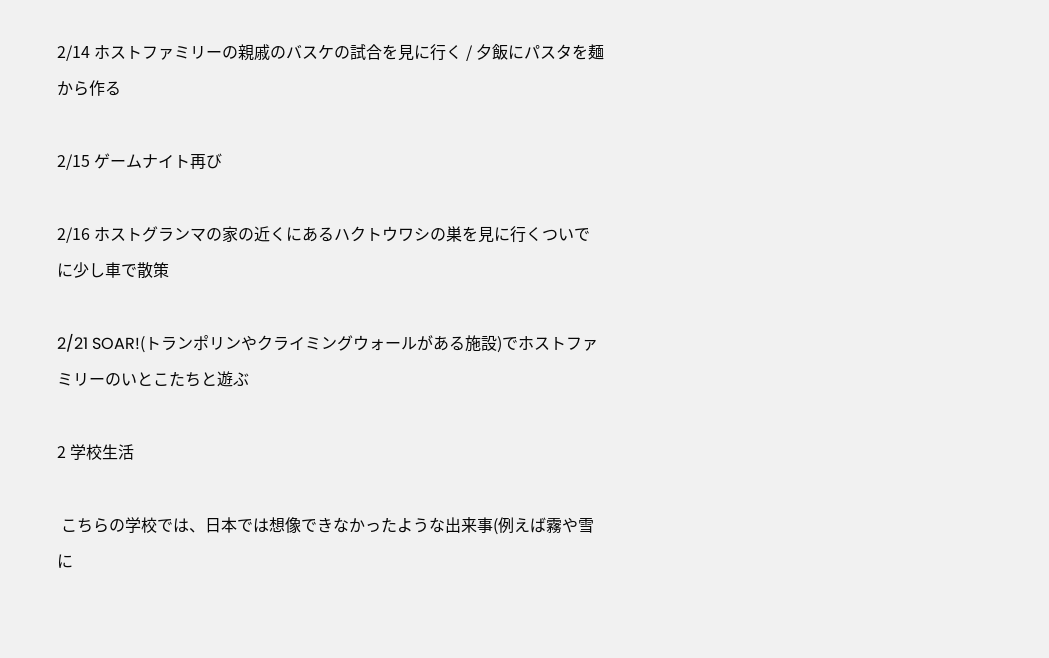2/14 ホストファミリーの親戚のバスケの試合を見に行く / 夕飯にパスタを麺から作る

2/15 ゲームナイト再び

2/16 ホストグランマの家の近くにあるハクトウワシの巣を見に行くついでに少し車で散策

2/21 SOAR!(トランポリンやクライミングウォールがある施設)でホストファミリーのいとこたちと遊ぶ

2 学校生活

 こちらの学校では、日本では想像できなかったような出来事(例えば霧や雪に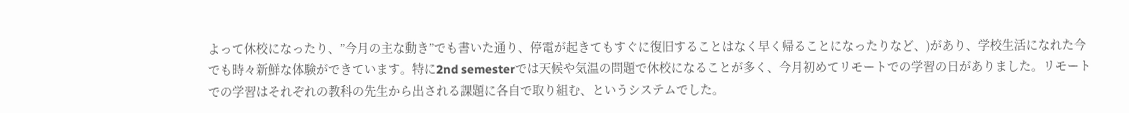よって休校になったり、”今月の主な動き”でも書いた通り、停電が起きてもすぐに復旧することはなく早く帰ることになったりなど、)があり、学校生活になれた今でも時々新鮮な体験ができています。特に2nd semesterでは天候や気温の問題で休校になることが多く、今月初めてリモートでの学習の日がありました。リモートでの学習はそれぞれの教科の先生から出される課題に各自で取り組む、というシステムでした。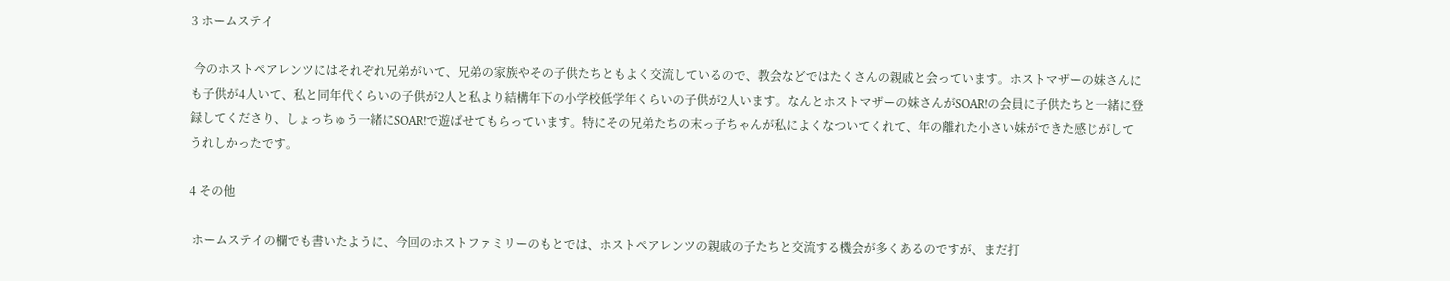3 ホームステイ

 今のホストペアレンツにはそれぞれ兄弟がいて、兄弟の家族やその子供たちともよく交流しているので、教会などではたくさんの親戚と会っています。ホストマザーの妹さんにも子供が4人いて、私と同年代くらいの子供が2人と私より結構年下の小学校低学年くらいの子供が2人います。なんとホストマザーの妹さんがSOAR!の会員に子供たちと一緒に登録してくださり、しょっちゅう一緒にSOAR!で遊ばせてもらっています。特にその兄弟たちの末っ子ちゃんが私によくなついてくれて、年の離れた小さい妹ができた感じがしてうれしかったです。

4 その他

 ホームステイの欄でも書いたように、今回のホストファミリーのもとでは、ホストペアレンツの親戚の子たちと交流する機会が多くあるのですが、まだ打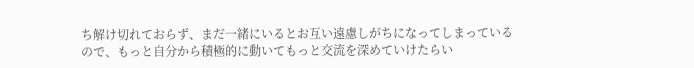ち解け切れておらず、まだ一緒にいるとお互い遠慮しがちになってしまっているので、もっと自分から積極的に動いてもっと交流を深めていけたらい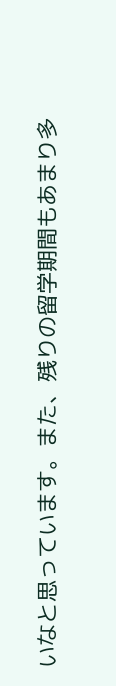いなと思っています。また、残りの留学期間もあまり多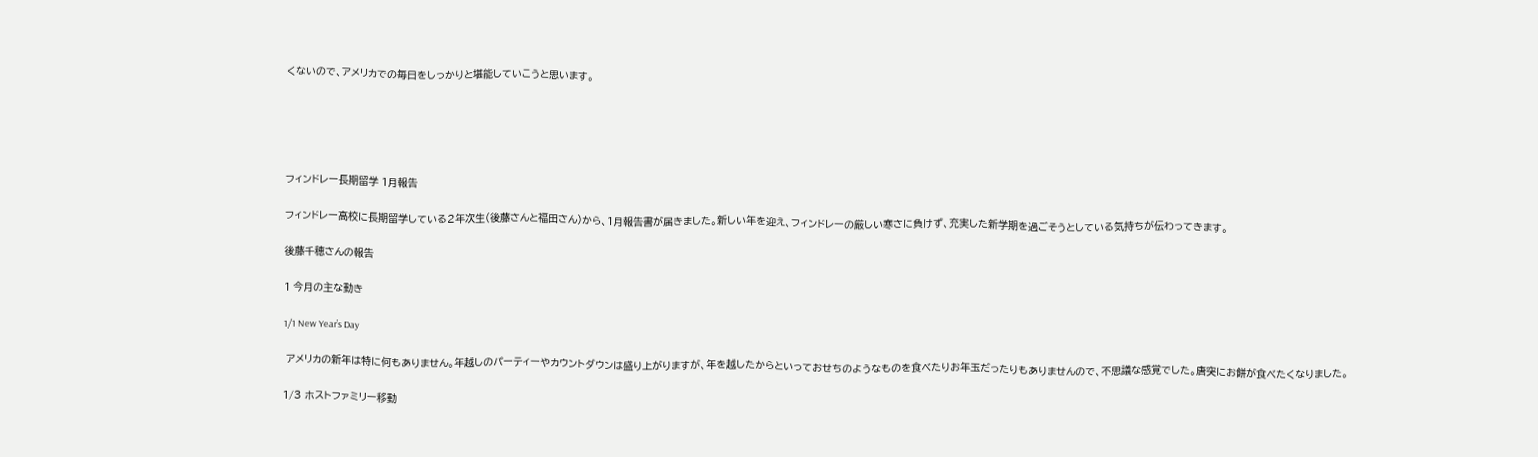くないので、アメリカでの毎日をしっかりと堪能していこうと思います。





フィンドレー長期留学 1月報告

フィンドレー高校に長期留学している2年次生(後藤さんと福田さん)から、1月報告書が届きました。新しい年を迎え、フィンドレーの厳しい寒さに負けず、充実した新学期を過ごそうとしている気持ちが伝わってきます。

後藤千穂さんの報告

1 今月の主な動き

1/1 New Year’s Day

 アメリカの新年は特に何もありません。年越しのパーティーやカウントダウンは盛り上がりますが、年を越したからといっておせちのようなものを食べたりお年玉だったりもありませんので、不思議な感覚でした。唐突にお餅が食べたくなりました。

1/3 ホストファミリー移動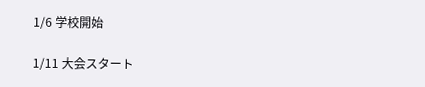1/6 学校開始

1/11 大会スタート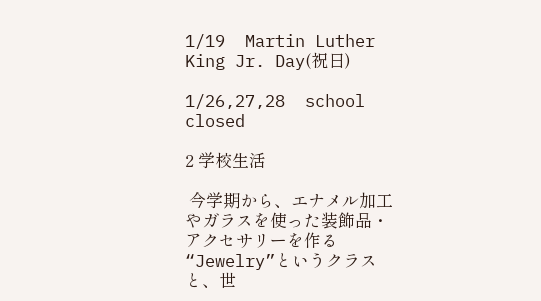1/19  Martin Luther King Jr. Day(祝日)

1/26,27,28  school closed

2 学校生活

 今学期から、エナメル加工やガラスを使った装飾品・アクセサリーを作る “Jewelry”というクラスと、世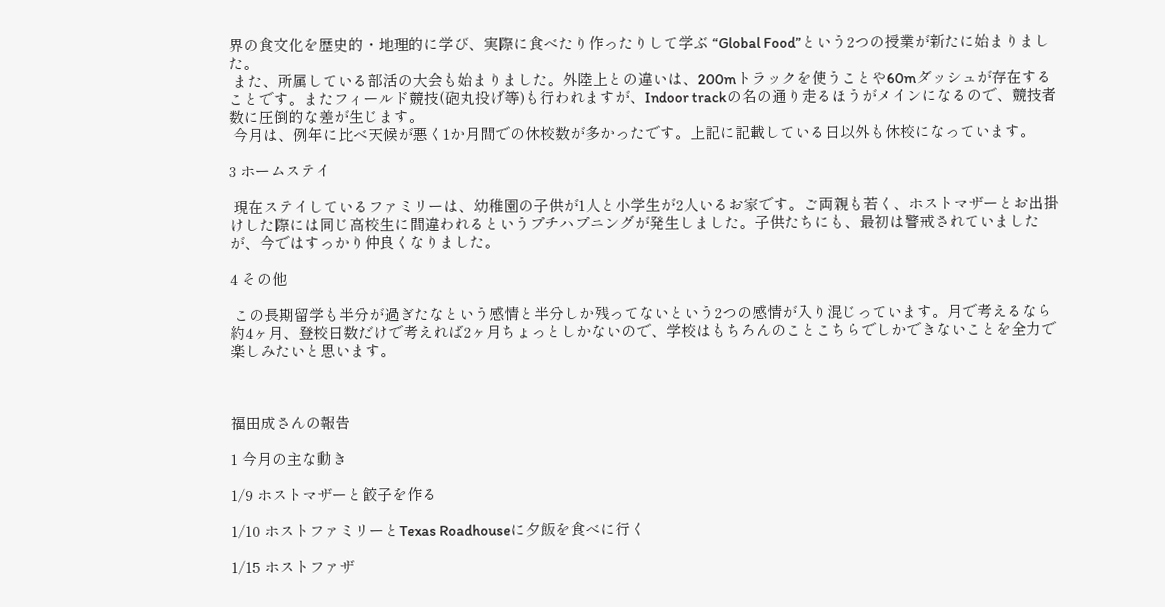界の食文化を歴史的・地理的に学び、実際に食べたり作ったりして学ぶ “Global Food”という2つの授業が新たに始まりました。
 また、所属している部活の大会も始まりました。外陸上との違いは、200mトラックを使うことや60mダッシュが存在することです。またフィールド競技(砲丸投げ等)も行われますが、Indoor trackの名の通り走るほうがメインになるので、競技者数に圧倒的な差が生じます。
 今月は、例年に比べ天候が悪く1か月間での休校数が多かったです。上記に記載している日以外も休校になっています。

3 ホームステイ

 現在ステイしているファミリーは、幼稚園の子供が1人と小学生が2人いるお家です。ご両親も若く、ホストマザーとお出掛けした際には同じ高校生に間違われるというプチハプニングが発生しました。子供たちにも、最初は警戒されていましたが、今ではすっかり仲良くなりました。

4 その他

 この長期留学も半分が過ぎたなという感情と半分しか残ってないという2つの感情が入り混じっています。月で考えるなら約4ヶ月、登校日数だけで考えれば2ヶ月ちょっとしかないので、学校はもちろんのことこちらでしかできないことを全力で楽しみたいと思います。



福田成さんの報告

1 今月の主な動き

1/9 ホストマザーと餃子を作る

1/10 ホストファミリーとTexas Roadhouseに夕飯を食べに行く

1/15 ホストファザ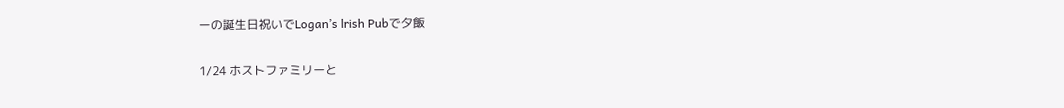ーの誕生日祝いでLogan’s lrish Pubで夕飯

1/24 ホストファミリーと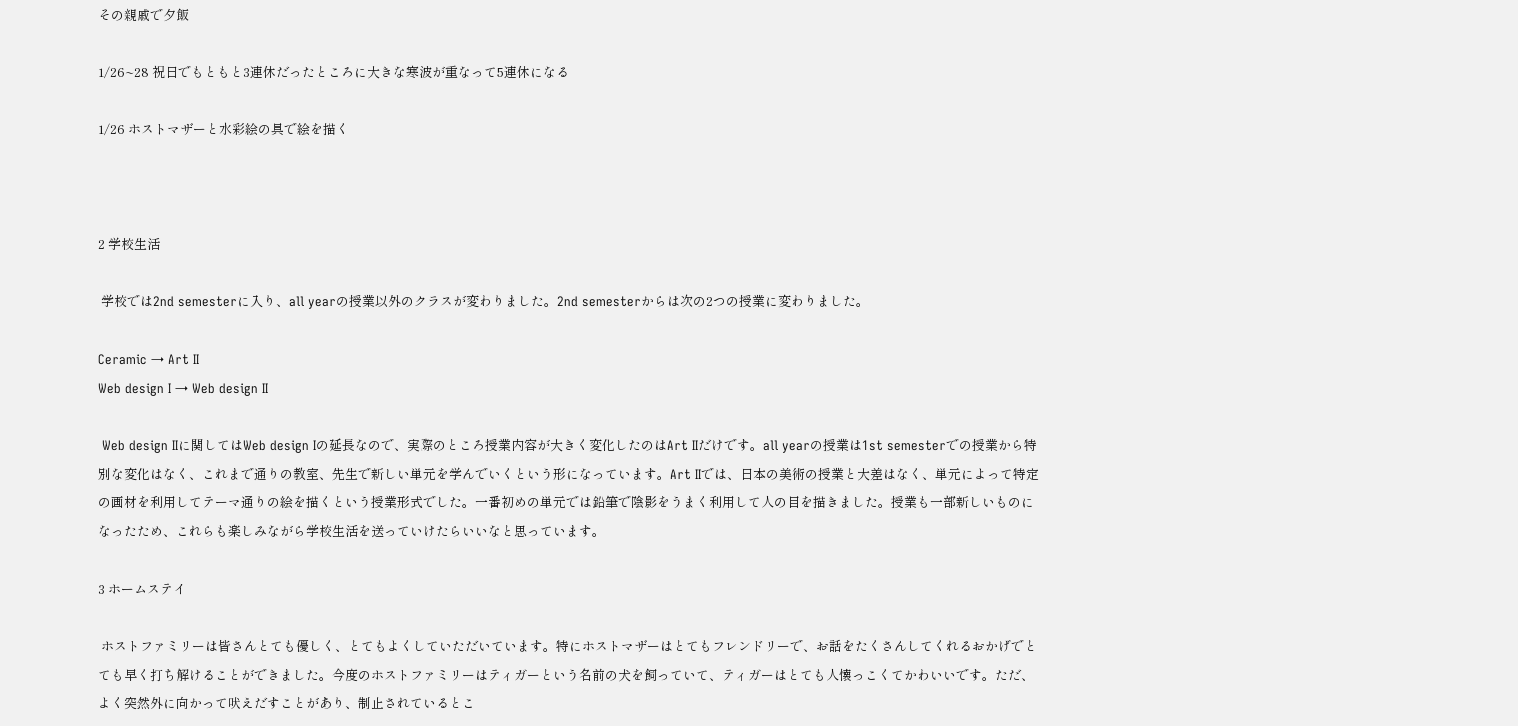その親戚で夕飯

1/26~28 祝日でもともと3連休だったところに大きな寒波が重なって5連休になる

1/26 ホストマザーと水彩絵の具で絵を描く



2 学校生活

 学校では2nd semesterに入り、all yearの授業以外のクラスが変わりました。2nd semesterからは次の2つの授業に変わりました。

Ceramic → Art II
Web design I → Web design II

 Web design IIに関してはWeb design Iの延長なので、実際のところ授業内容が大きく変化したのはArt IIだけです。all yearの授業は1st semesterでの授業から特別な変化はなく、これまで通りの教室、先生で新しい単元を学んでいくという形になっています。Art IIでは、日本の美術の授業と大差はなく、単元によって特定の画材を利用してテーマ通りの絵を描くという授業形式でした。一番初めの単元では鉛筆で陰影をうまく利用して人の目を描きました。授業も一部新しいものになったため、これらも楽しみながら学校生活を送っていけたらいいなと思っています。

3 ホームステイ

 ホストファミリーは皆さんとても優しく、とてもよくしていただいています。特にホストマザーはとてもフレンドリーで、お話をたくさんしてくれるおかげでとても早く打ち解けることができました。今度のホストファミリーはティガーという名前の犬を飼っていて、ティガーはとても人懐っこくてかわいいです。ただ、よく突然外に向かって吠えだすことがあり、制止されているとこ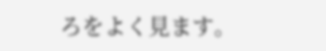ろをよく見ます。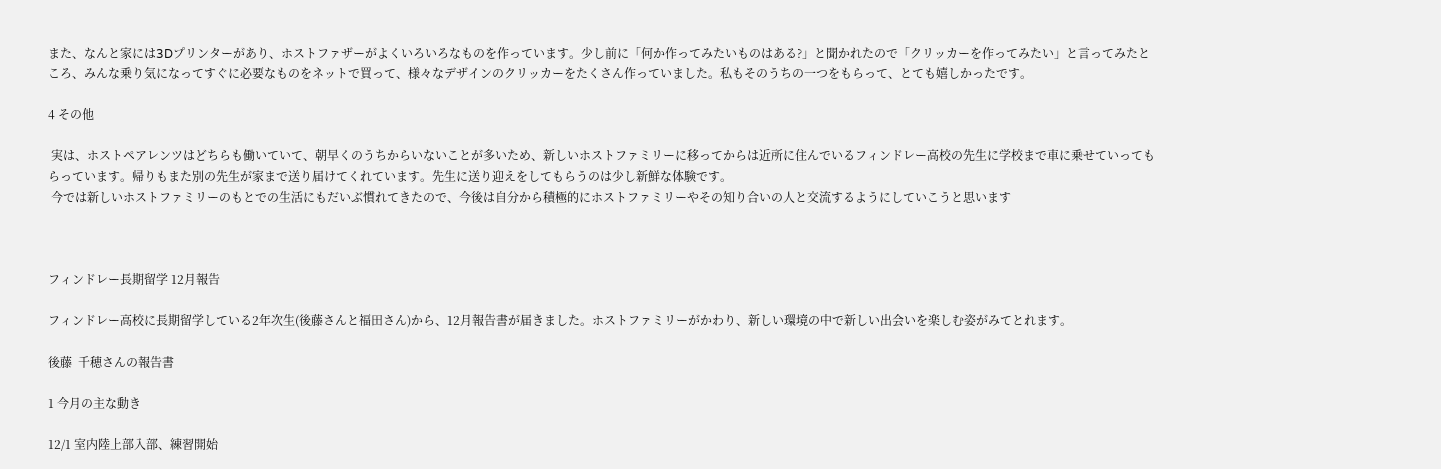また、なんと家には3Dプリンターがあり、ホストファザーがよくいろいろなものを作っています。少し前に「何か作ってみたいものはある?」と聞かれたので「クリッカーを作ってみたい」と言ってみたところ、みんな乗り気になってすぐに必要なものをネットで買って、様々なデザインのクリッカーをたくさん作っていました。私もそのうちの一つをもらって、とても嬉しかったです。

4 その他

 実は、ホストペアレンツはどちらも働いていて、朝早くのうちからいないことが多いため、新しいホストファミリーに移ってからは近所に住んでいるフィンドレー高校の先生に学校まで車に乗せていってもらっています。帰りもまた別の先生が家まで送り届けてくれています。先生に送り迎えをしてもらうのは少し新鮮な体験です。
 今では新しいホストファミリーのもとでの生活にもだいぶ慣れてきたので、今後は自分から積極的にホストファミリーやその知り合いの人と交流するようにしていこうと思います



フィンドレー長期留学 12月報告

フィンドレー高校に長期留学している2年次生(後藤さんと福田さん)から、12月報告書が届きました。ホストファミリーがかわり、新しい環境の中で新しい出会いを楽しむ姿がみてとれます。

後藤  千穂さんの報告書

1 今月の主な動き

12/1 室内陸上部入部、練習開始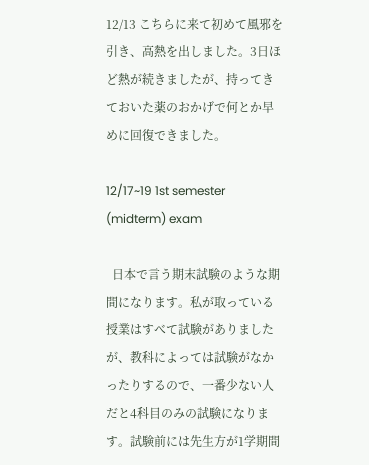12/13 こちらに来て初めて風邪を引き、高熱を出しました。3日ほど熱が続きましたが、持ってきておいた薬のおかげで何とか早めに回復できました。

12/17~19 1st semester (midterm) exam

  日本で言う期末試験のような期間になります。私が取っている授業はすべて試験がありましたが、教科によっては試験がなかったりするので、一番少ない人だと4科目のみの試験になります。試験前には先生方が1学期間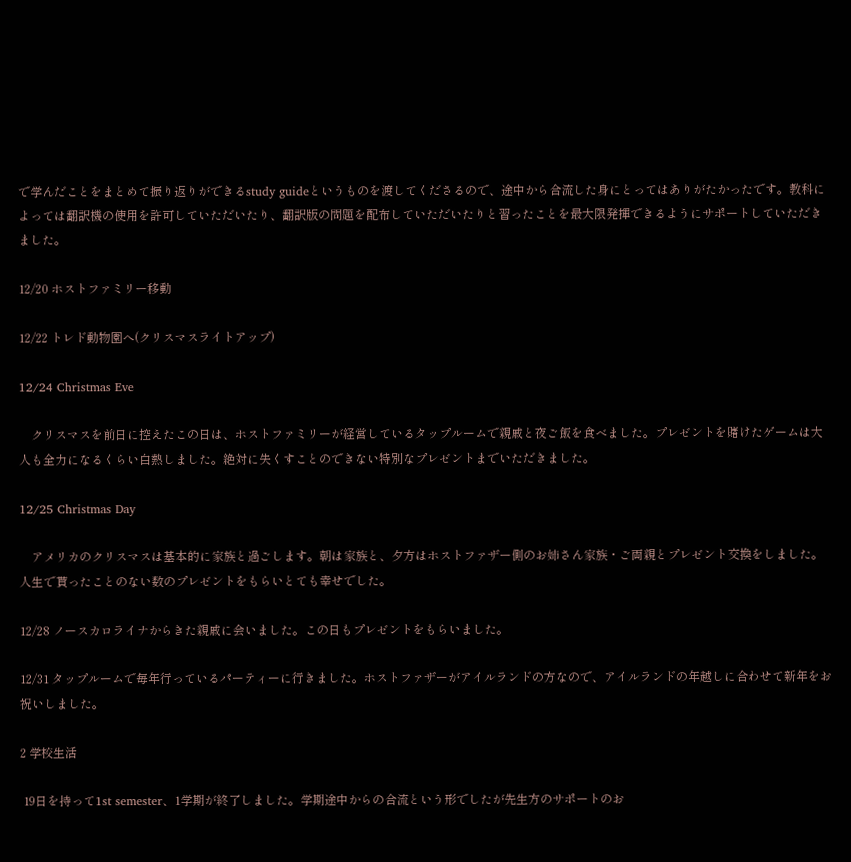で学んだことをまとめて振り返りができるstudy guideというものを渡してくださるので、途中から合流した身にとってはありがたかったです。教科によっては翻訳機の使用を許可していただいたり、翻訳版の問題を配布していただいたりと習ったことを最大限発揮できるようにサポートしていただきました。

12/20 ホストファミリー移動

12/22 トレド動物園へ(クリスマスライトアップ)

12/24 Christmas Eve

    クリスマスを前日に控えたこの日は、ホストファミリーが経営しているタップルームで親戚と夜ご飯を食べました。プレゼントを賭けたゲームは大人も全力になるくらい白熱しました。絶対に失くすことのできない特別なプレゼントまでいただきました。

12/25 Christmas Day

    アメリカのクリスマスは基本的に家族と過ごします。朝は家族と、夕方はホストファザー側のお姉さん家族・ご両親とプレゼント交換をしました。人生で貰ったことのない数のプレゼントをもらいとても幸せでした。

12/28 ノースカロライナからきた親戚に会いました。この日もプレゼントをもらいました。

12/31 タップルームで毎年行っているパーティーに行きました。ホストファザーがアイルランドの方なので、アイルランドの年越しに合わせて新年をお祝いしました。

2 学校生活

 19日を持って1st semester、1学期が終了しました。学期途中からの合流という形でしたが先生方のサポートのお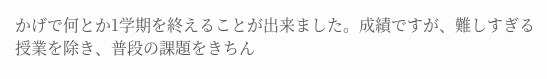かげで何とか1学期を終えることが出来ました。成績ですが、難しすぎる授業を除き、普段の課題をきちん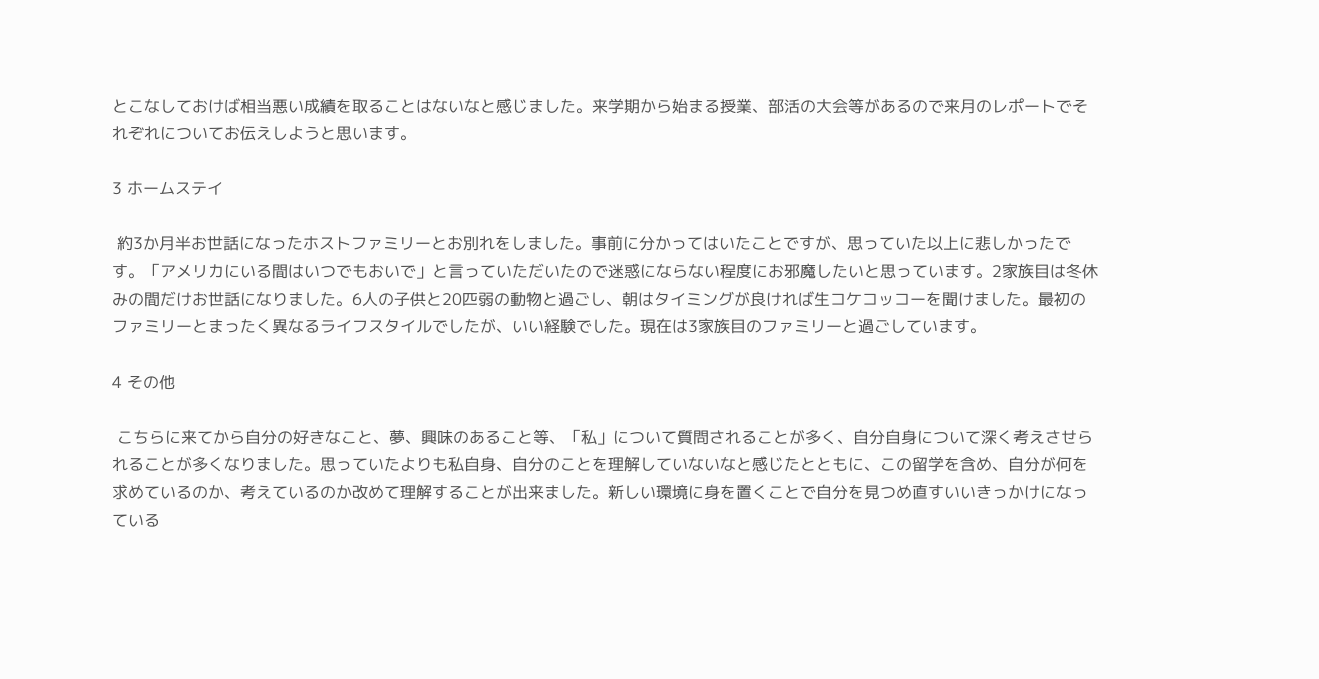とこなしておけば相当悪い成績を取ることはないなと感じました。来学期から始まる授業、部活の大会等があるので来月のレポートでそれぞれについてお伝えしようと思います。

3 ホームステイ

 約3か月半お世話になったホストファミリーとお別れをしました。事前に分かってはいたことですが、思っていた以上に悲しかったです。「アメリカにいる間はいつでもおいで」と言っていただいたので迷惑にならない程度にお邪魔したいと思っています。2家族目は冬休みの間だけお世話になりました。6人の子供と20匹弱の動物と過ごし、朝はタイミングが良ければ生コケコッコーを聞けました。最初のファミリーとまったく異なるライフスタイルでしたが、いい経験でした。現在は3家族目のファミリーと過ごしています。

4 その他

 こちらに来てから自分の好きなこと、夢、興味のあること等、「私」について質問されることが多く、自分自身について深く考えさせられることが多くなりました。思っていたよりも私自身、自分のことを理解していないなと感じたとともに、この留学を含め、自分が何を求めているのか、考えているのか改めて理解することが出来ました。新しい環境に身を置くことで自分を見つめ直すいいきっかけになっている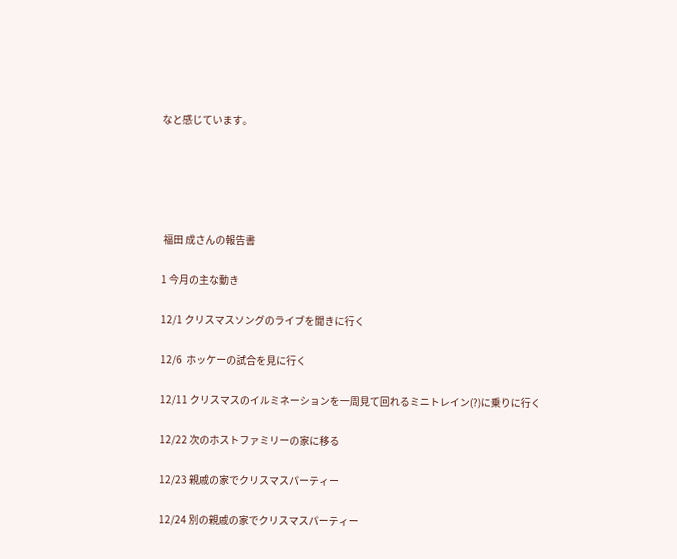なと感じています。





 福田 成さんの報告書

1 今月の主な動き

12/1 クリスマスソングのライブを聞きに行く

12/6  ホッケーの試合を見に行く

12/11 クリスマスのイルミネーションを一周見て回れるミニトレイン(?)に乗りに行く

12/22 次のホストファミリーの家に移る

12/23 親戚の家でクリスマスパーティー

12/24 別の親戚の家でクリスマスパーティー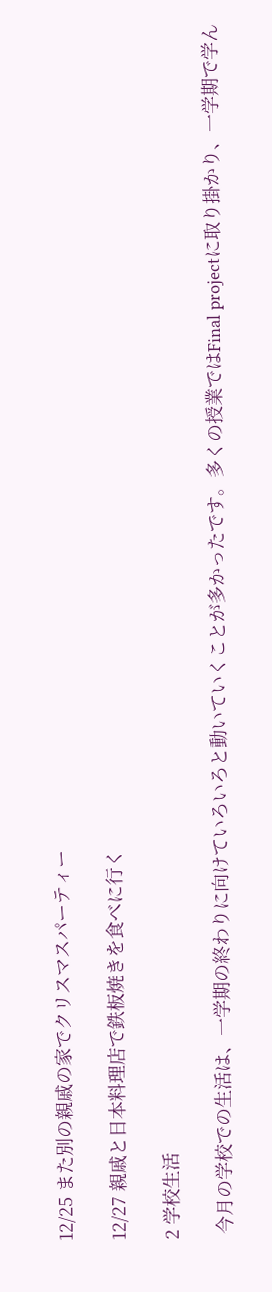12/25 また別の親戚の家でクリスマスパーティー

12/27 親戚と日本料理店で鉄板焼きを食べに行く

2 学校生活

 今月の学校での生活は、一学期の終わりに向けていろいろと動いていくことが多かったです。多くの授業ではFinal projectに取り掛かり、一学期で学ん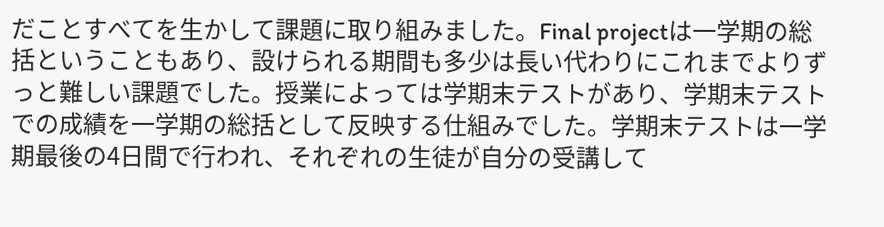だことすべてを生かして課題に取り組みました。Final projectは一学期の総括ということもあり、設けられる期間も多少は長い代わりにこれまでよりずっと難しい課題でした。授業によっては学期末テストがあり、学期末テストでの成績を一学期の総括として反映する仕組みでした。学期末テストは一学期最後の4日間で行われ、それぞれの生徒が自分の受講して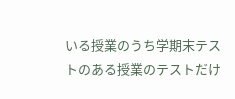いる授業のうち学期末テストのある授業のテストだけ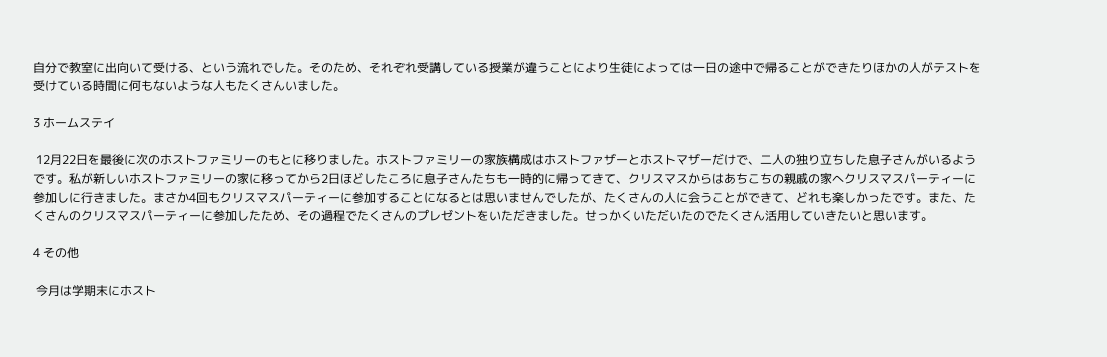自分で教室に出向いて受ける、という流れでした。そのため、それぞれ受講している授業が違うことにより生徒によっては一日の途中で帰ることができたりほかの人がテストを受けている時間に何もないような人もたくさんいました。

3 ホームステイ

 12月22日を最後に次のホストファミリーのもとに移りました。ホストファミリーの家族構成はホストファザーとホストマザーだけで、二人の独り立ちした息子さんがいるようです。私が新しいホストファミリーの家に移ってから2日ほどしたころに息子さんたちも一時的に帰ってきて、クリスマスからはあちこちの親戚の家へクリスマスパーティーに参加しに行きました。まさか4回もクリスマスパーティーに参加することになるとは思いませんでしたが、たくさんの人に会うことができて、どれも楽しかったです。また、たくさんのクリスマスパーティーに参加したため、その過程でたくさんのプレゼントをいただきました。せっかくいただいたのでたくさん活用していきたいと思います。

4 その他

 今月は学期末にホスト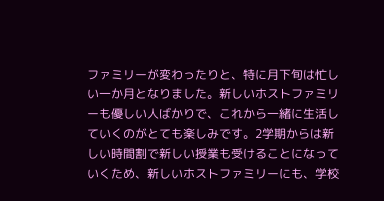ファミリーが変わったりと、特に月下旬は忙しい一か月となりました。新しいホストファミリーも優しい人ばかりで、これから一緒に生活していくのがとても楽しみです。2学期からは新しい時間割で新しい授業も受けることになっていくため、新しいホストファミリーにも、学校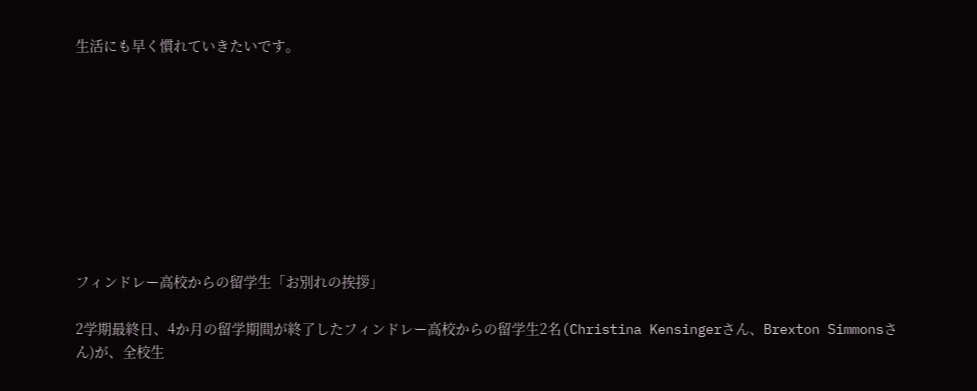生活にも早く慣れていきたいです。









フィンドレー高校からの留学生「お別れの挨拶」

2学期最終日、4か月の留学期間が終了したフィンドレー高校からの留学生2名(Christina Kensingerさん、Brexton Simmonsさん)が、全校生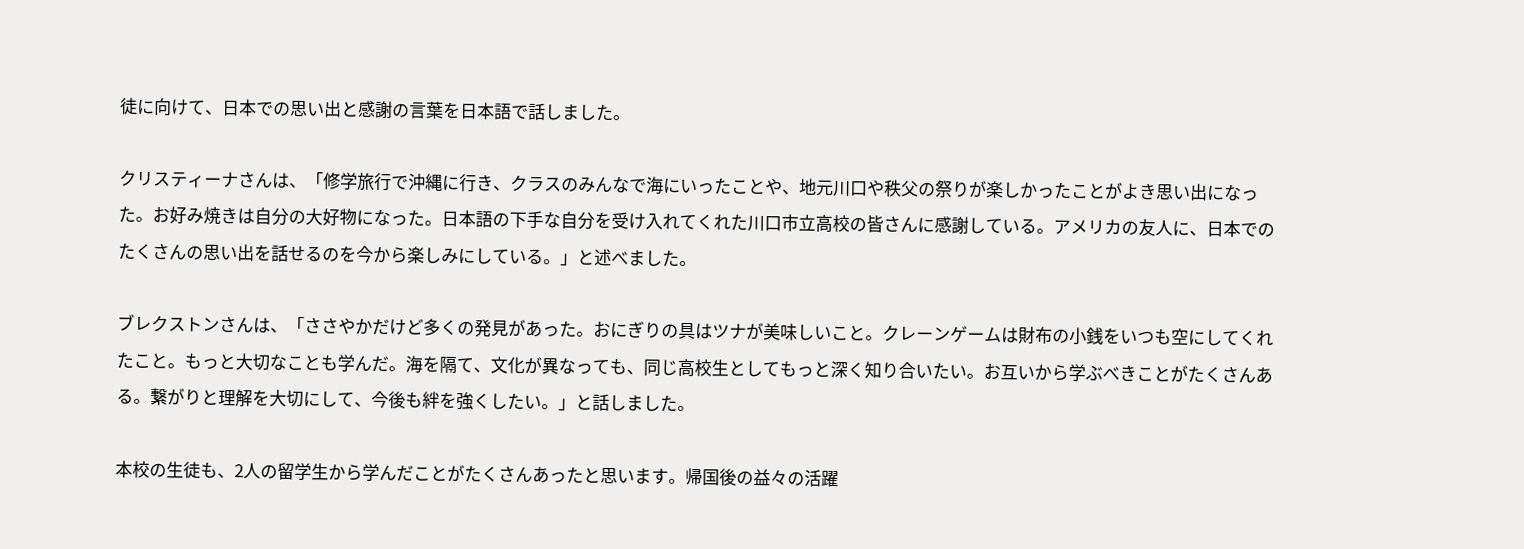徒に向けて、日本での思い出と感謝の言葉を日本語で話しました。

クリスティーナさんは、「修学旅行で沖縄に行き、クラスのみんなで海にいったことや、地元川口や秩父の祭りが楽しかったことがよき思い出になった。お好み焼きは自分の大好物になった。日本語の下手な自分を受け入れてくれた川口市立高校の皆さんに感謝している。アメリカの友人に、日本でのたくさんの思い出を話せるのを今から楽しみにしている。」と述べました。

ブレクストンさんは、「ささやかだけど多くの発見があった。おにぎりの具はツナが美味しいこと。クレーンゲームは財布の小銭をいつも空にしてくれたこと。もっと大切なことも学んだ。海を隔て、文化が異なっても、同じ高校生としてもっと深く知り合いたい。お互いから学ぶべきことがたくさんある。繋がりと理解を大切にして、今後も絆を強くしたい。」と話しました。

本校の生徒も、2人の留学生から学んだことがたくさんあったと思います。帰国後の益々の活躍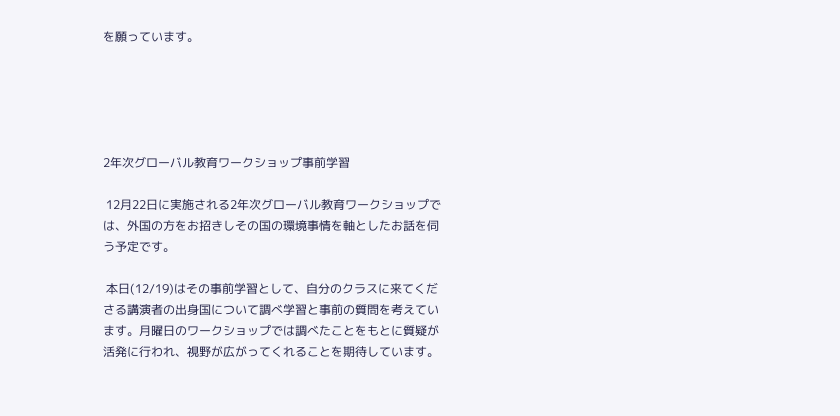を願っています。





2年次グローバル教育ワークショップ事前学習

 12月22日に実施される2年次グローバル教育ワークショップでは、外国の方をお招きしその国の環境事情を軸としたお話を伺う予定です。

 本日(12/19)はその事前学習として、自分のクラスに来てくださる講演者の出身国について調べ学習と事前の質問を考えています。月曜日のワークショップでは調べたことをもとに質疑が活発に行われ、視野が広がってくれることを期待しています。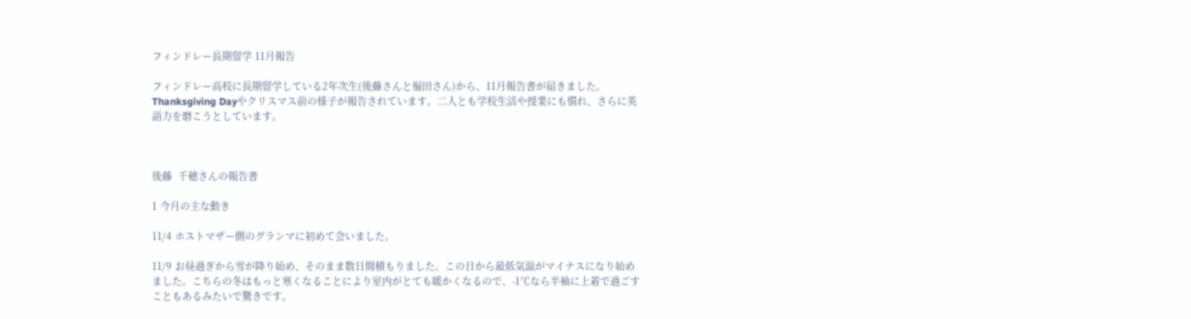フィンドレー長期留学 11月報告

フィンドレー高校に長期留学している2年次生(後藤さんと福田さん)から、11月報告書が届きました。Thanksgiving Dayやクリスマス前の様子が報告されています。二人とも学校生活や授業にも慣れ、さらに英語力を磨こうとしています。



後藤  千穂さんの報告書

1 今月の主な動き

11/4 ホストマザー側のグランマに初めて会いました。

11/9 お昼過ぎから雪が降り始め、そのまま数日間積もりました。この日から最低気温がマイナスになり始めました。こちらの冬はもっと寒くなることにより室内がとても暖かくなるので、-1℃なら半袖に上着で過ごすこともあるみたいで驚きです。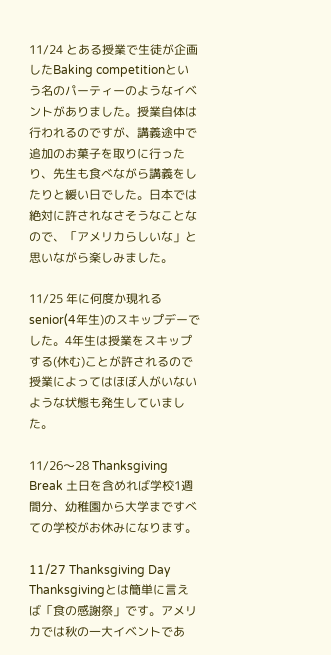11/24 とある授業で生徒が企画したBaking competitionという名のパーティーのようなイベントがありました。授業自体は行われるのですが、講義途中で追加のお菓子を取りに行ったり、先生も食べながら講義をしたりと緩い日でした。日本では絶対に許されなさそうなことなので、「アメリカらしいな」と思いながら楽しみました。

11/25 年に何度か現れるsenior(4年生)のスキップデーでした。4年生は授業をスキップする(休む)ことが許されるので授業によってはほぼ人がいないような状態も発生していました。

11/26〜28 Thanksgiving Break 土日を含めれば学校1週間分、幼稚園から大学まですべての学校がお休みになります。

11/27 Thanksgiving Day   Thanksgivingとは簡単に言えば「食の感謝祭」です。アメリカでは秋の一大イベントであ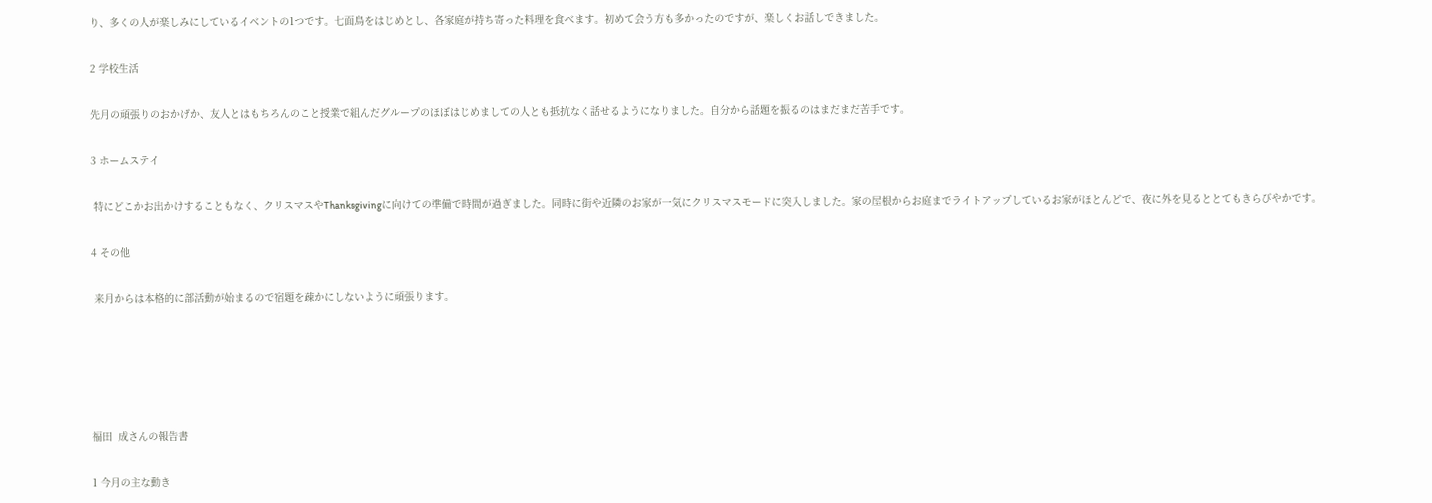り、多くの人が楽しみにしているイベントの1つです。七面鳥をはじめとし、各家庭が持ち寄った料理を食べます。初めて会う方も多かったのですが、楽しくお話しできました。

2 学校生活

先月の頑張りのおかげか、友人とはもちろんのこと授業で組んだグループのほぼはじめましての人とも抵抗なく話せるようになりました。自分から話題を振るのはまだまだ苦手です。

3 ホームステイ

 特にどこかお出かけすることもなく、クリスマスやThanksgivingに向けての準備で時間が過ぎました。同時に街や近隣のお家が一気にクリスマスモードに突入しました。家の屋根からお庭までライトアップしているお家がほとんどで、夜に外を見るととてもきらびやかです。

4 その他

 来月からは本格的に部活動が始まるので宿題を疎かにしないように頑張ります。





福田  成さんの報告書

1 今月の主な動き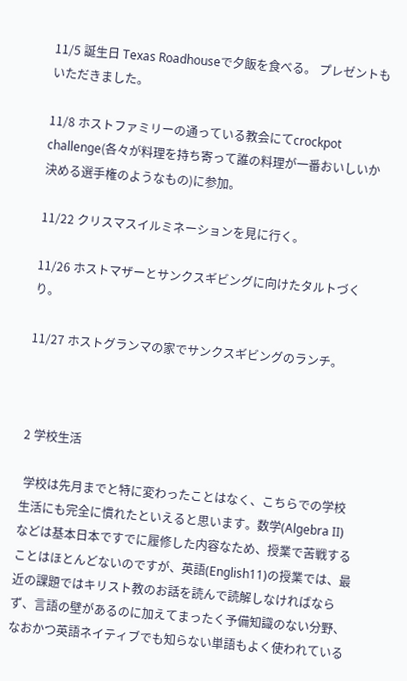11/5 誕生日 Texas Roadhouseで夕飯を食べる。 プレゼントもいただきました。

11/8 ホストファミリーの通っている教会にてcrockpot challenge(各々が料理を持ち寄って誰の料理が一番おいしいか決める選手権のようなもの)に参加。

11/22 クリスマスイルミネーションを見に行く。

11/26 ホストマザーとサンクスギビングに向けたタルトづくり。

11/27 ホストグランマの家でサンクスギビングのランチ。



2 学校生活

 学校は先月までと特に変わったことはなく、こちらでの学校生活にも完全に慣れたといえると思います。数学(Algebra II)などは基本日本ですでに履修した内容なため、授業で苦戦することはほとんどないのですが、英語(English11)の授業では、最近の課題ではキリスト教のお話を読んで読解しなければならず、言語の壁があるのに加えてまったく予備知識のない分野、なおかつ英語ネイティブでも知らない単語もよく使われている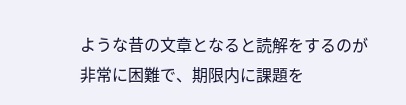ような昔の文章となると読解をするのが非常に困難で、期限内に課題を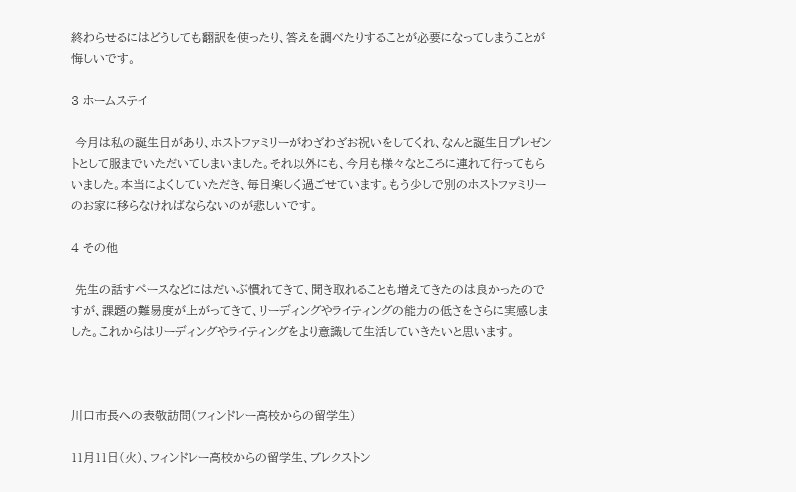終わらせるにはどうしても翻訳を使ったり、答えを調べたりすることが必要になってしまうことが悔しいです。

3 ホームステイ

 今月は私の誕生日があり、ホストファミリーがわざわざお祝いをしてくれ、なんと誕生日プレゼントとして服までいただいてしまいました。それ以外にも、今月も様々なところに連れて行ってもらいました。本当によくしていただき、毎日楽しく過ごせています。もう少しで別のホストファミリーのお家に移らなければならないのが悲しいです。

4 その他

 先生の話すペースなどにはだいぶ慣れてきて、聞き取れることも増えてきたのは良かったのですが、課題の難易度が上がってきて、リーディングやライティングの能力の低さをさらに実感しました。これからはリーディングやライティングをより意識して生活していきたいと思います。



川口市長への表敬訪問(フィンドレー高校からの留学生)

11月11日(火)、フィンドレー高校からの留学生、ブレクストン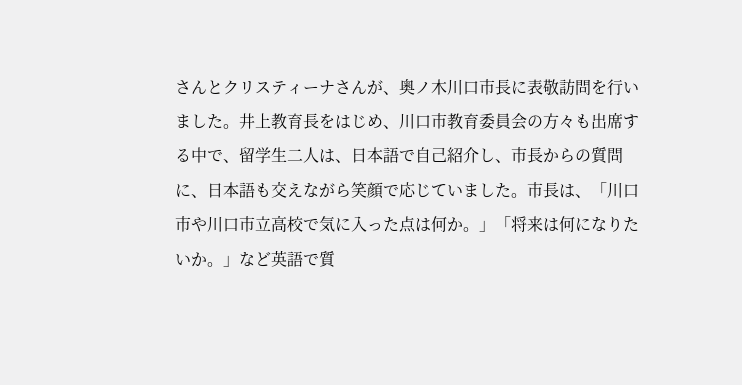さんとクリスティーナさんが、奥ノ木川口市長に表敬訪問を行いました。井上教育長をはじめ、川口市教育委員会の方々も出席する中で、留学生二人は、日本語で自己紹介し、市長からの質問に、日本語も交えながら笑顔で応じていました。市長は、「川口市や川口市立高校で気に入った点は何か。」「将来は何になりたいか。」など英語で質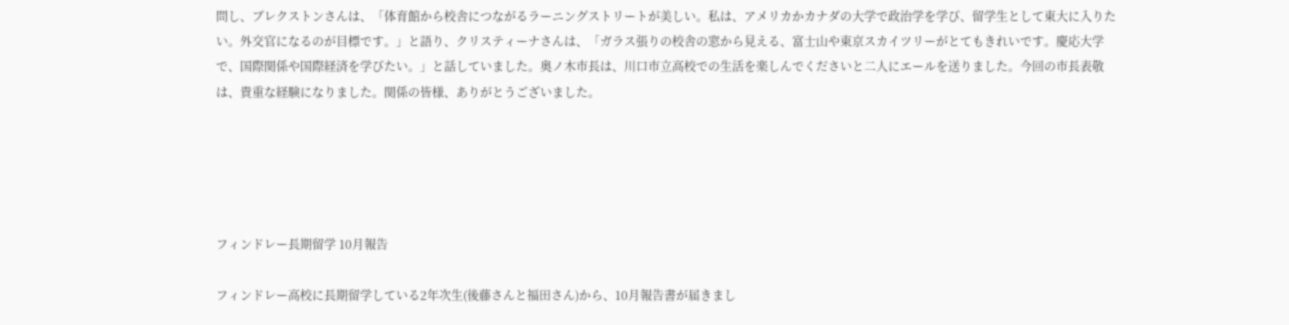問し、ブレクストンさんは、「体育館から校舎につながるラーニングストリートが美しい。私は、アメリカかカナダの大学で政治学を学び、留学生として東大に入りたい。外交官になるのが目標です。」と語り、クリスティーナさんは、「ガラス張りの校舎の窓から見える、富士山や東京スカイツリーがとてもきれいです。慶応大学で、国際関係や国際経済を学びたい。」と話していました。奥ノ木市長は、川口市立高校での生活を楽しんでくださいと二人にエールを送りました。今回の市長表敬は、貴重な経験になりました。関係の皆様、ありがとうございました。





フィンドレー長期留学 10月報告

フィンドレー高校に長期留学している2年次生(後藤さんと福田さん)から、10月報告書が届きまし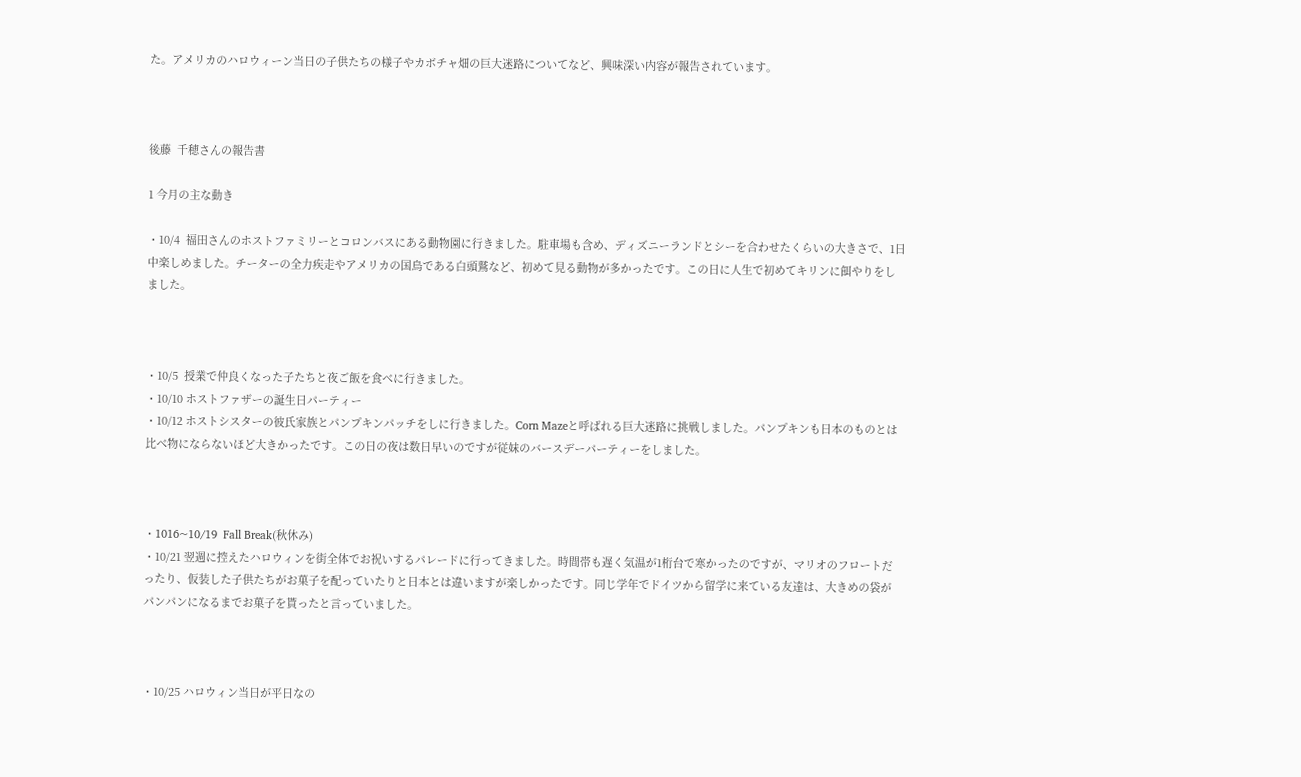た。アメリカのハロウィーン当日の子供たちの様子やカボチャ畑の巨大迷路についてなど、興味深い内容が報告されています。



後藤  千穂さんの報告書

1 今月の主な動き

・10/4  福田さんのホストファミリーとコロンバスにある動物園に行きました。駐車場も含め、ディズニーランドとシーを合わせたくらいの大きさで、1日中楽しめました。チーターの全力疾走やアメリカの国鳥である白頭鷲など、初めて見る動物が多かったです。この日に人生で初めてキリンに餌やりをしました。



・10/5  授業で仲良くなった子たちと夜ご飯を食べに行きました。
・10/10 ホストファザーの誕生日パーティー
・10/12 ホストシスターの彼氏家族とパンプキンパッチをしに行きました。Corn Mazeと呼ばれる巨大迷路に挑戦しました。パンプキンも日本のものとは比べ物にならないほど大きかったです。この日の夜は数日早いのですが従妹のバースデーパーティーをしました。



・1016~10/19  Fall Break(秋休み)
・10/21 翌週に控えたハロウィンを街全体でお祝いするパレードに行ってきました。時間帯も遅く気温が1桁台で寒かったのですが、マリオのフロートだったり、仮装した子供たちがお菓子を配っていたりと日本とは違いますが楽しかったです。同じ学年でドイツから留学に来ている友達は、大きめの袋がパンパンになるまでお菓子を貰ったと言っていました。



・10/25 ハロウィン当日が平日なの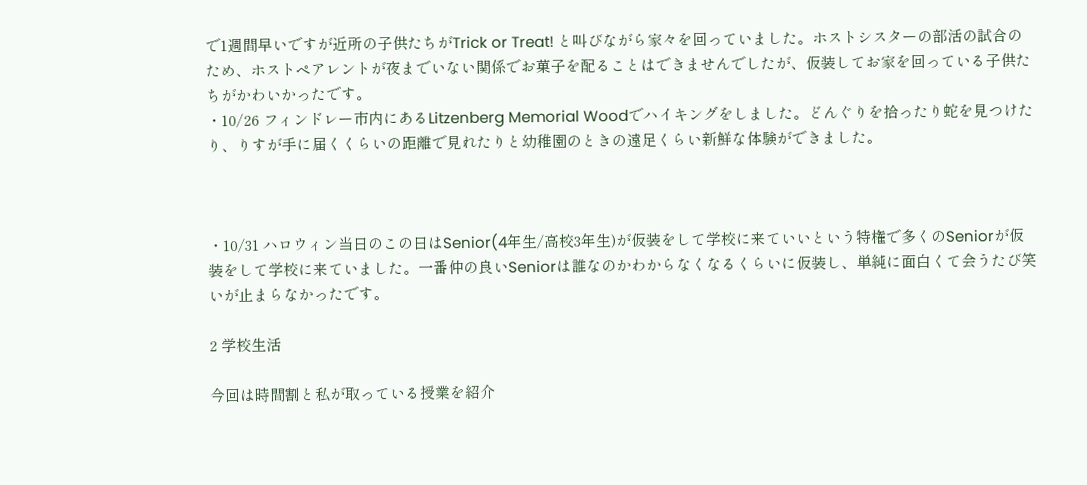で1週間早いですが近所の子供たちがTrick or Treat! と叫びながら家々を回っていました。ホストシスターの部活の試合のため、ホストペアレントが夜までいない関係でお菓子を配ることはできませんでしたが、仮装してお家を回っている子供たちがかわいかったです。
・10/26 フィンドレー市内にあるLitzenberg Memorial Woodでハイキングをしました。どんぐりを拾ったり蛇を見つけたり、りすが手に届くくらいの距離で見れたりと幼稚園のときの遠足くらい新鮮な体験ができました。



・10/31 ハロウィン当日のこの日はSenior(4年生/高校3年生)が仮装をして学校に来ていいという特権で多くのSeniorが仮装をして学校に来ていました。一番仲の良いSeniorは誰なのかわからなくなるくらいに仮装し、単純に面白くて会うたび笑いが止まらなかったです。

2 学校生活

今回は時間割と私が取っている授業を紹介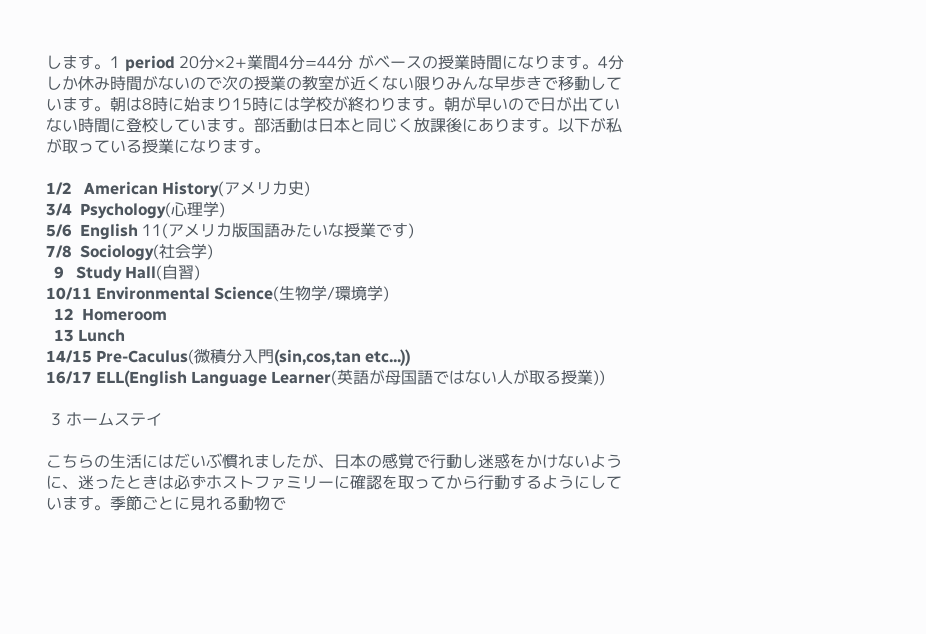します。1 period 20分×2+業間4分=44分 がベースの授業時間になります。4分しか休み時間がないので次の授業の教室が近くない限りみんな早歩きで移動しています。朝は8時に始まり15時には学校が終わります。朝が早いので日が出ていない時間に登校しています。部活動は日本と同じく放課後にあります。以下が私が取っている授業になります。

1/2   American History(アメリカ史)
3/4  Psychology(心理学)
5/6  English 11(アメリカ版国語みたいな授業です)
7/8  Sociology(社会学)
  9   Study Hall(自習)
10/11 Environmental Science(生物学/環境学)
  12  Homeroom
  13 Lunch
14/15 Pre-Caculus(微積分入門(sin,cos,tan etc...))
16/17 ELL(English Language Learner(英語が母国語ではない人が取る授業))

 3 ホームステイ

こちらの生活にはだいぶ慣れましたが、日本の感覚で行動し迷惑をかけないように、迷ったときは必ずホストファミリーに確認を取ってから行動するようにしています。季節ごとに見れる動物で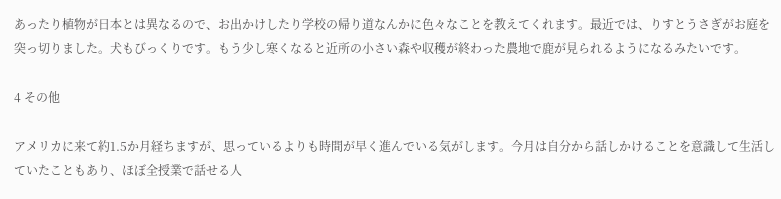あったり植物が日本とは異なるので、お出かけしたり学校の帰り道なんかに色々なことを教えてくれます。最近では、りすとうさぎがお庭を突っ切りました。犬もびっくりです。もう少し寒くなると近所の小さい森や収穫が終わった農地で鹿が見られるようになるみたいです。

4 その他

アメリカに来て約1.5か月経ちますが、思っているよりも時間が早く進んでいる気がします。今月は自分から話しかけることを意識して生活していたこともあり、ほぼ全授業で話せる人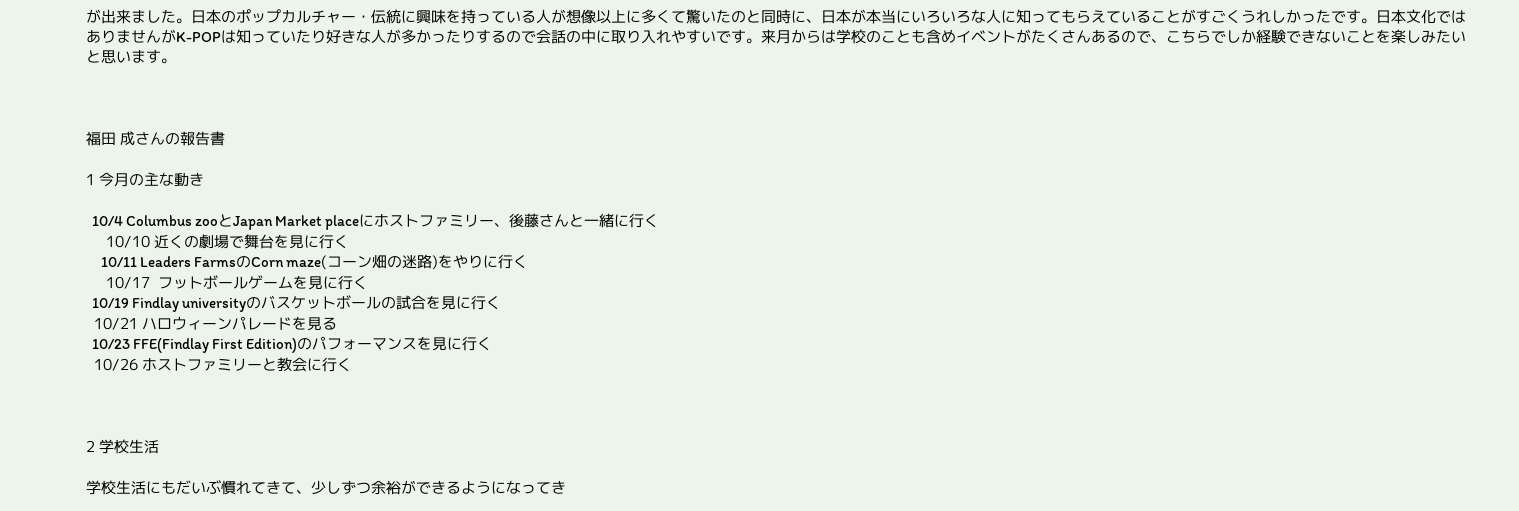が出来ました。日本のポップカルチャー・伝統に興味を持っている人が想像以上に多くて驚いたのと同時に、日本が本当にいろいろな人に知ってもらえていることがすごくうれしかったです。日本文化ではありませんがK-POPは知っていたり好きな人が多かったりするので会話の中に取り入れやすいです。来月からは学校のことも含めイベントがたくさんあるので、こちらでしか経験できないことを楽しみたいと思います。



福田 成さんの報告書

1 今月の主な動き

  10/4 Columbus zooとJapan Market placeにホストファミリー、後藤さんと一緒に行く
     10/10 近くの劇場で舞台を見に行く
     10/11 Leaders FarmsのCorn maze(コーン畑の迷路)をやりに行く
     10/17  フットボールゲームを見に行く
  10/19 Findlay universityのバスケットボールの試合を見に行く
  10/21 ハロウィーンパレードを見る
  10/23 FFE(Findlay First Edition)のパフォーマンスを見に行く
  10/26 ホストファミリーと教会に行く



2 学校生活

学校生活にもだいぶ慣れてきて、少しずつ余裕ができるようになってき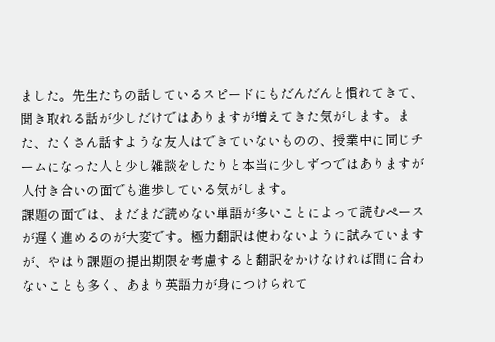ました。先生たちの話しているスピードにもだんだんと慣れてきて、聞き取れる話が少しだけではありますが増えてきた気がします。また、たくさん話すような友人はできていないものの、授業中に同じチームになった人と少し雑談をしたりと本当に少しずつではありますが人付き合いの面でも進歩している気がします。
課題の面では、まだまだ読めない単語が多いことによって読むペースが遅く進めるのが大変です。極力翻訳は使わないように試みていますが、やはり課題の提出期限を考慮すると翻訳をかけなければ間に合わないことも多く、あまり英語力が身につけられて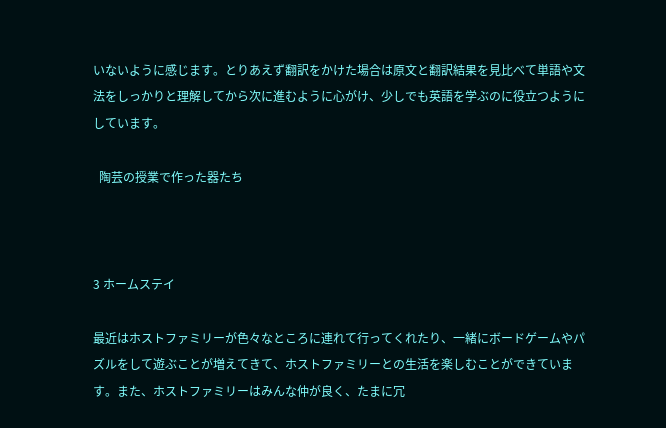いないように感じます。とりあえず翻訳をかけた場合は原文と翻訳結果を見比べて単語や文法をしっかりと理解してから次に進むように心がけ、少しでも英語を学ぶのに役立つようにしています。

  陶芸の授業で作った器たち



3 ホームステイ

最近はホストファミリーが色々なところに連れて行ってくれたり、一緒にボードゲームやパズルをして遊ぶことが増えてきて、ホストファミリーとの生活を楽しむことができています。また、ホストファミリーはみんな仲が良く、たまに冗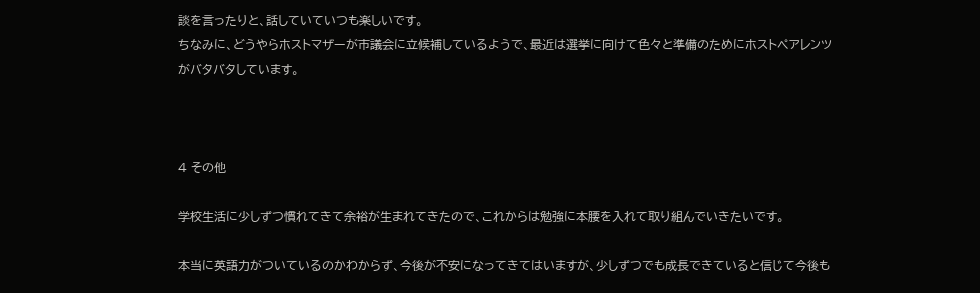談を言ったりと、話していていつも楽しいです。
ちなみに、どうやらホストマザーが市議会に立候補しているようで、最近は選挙に向けて色々と準備のためにホストペアレンツがバタバタしています。



4 その他

学校生活に少しずつ慣れてきて余裕が生まれてきたので、これからは勉強に本腰を入れて取り組んでいきたいです。

本当に英語力がついているのかわからず、今後が不安になってきてはいますが、少しずつでも成長できていると信じて今後も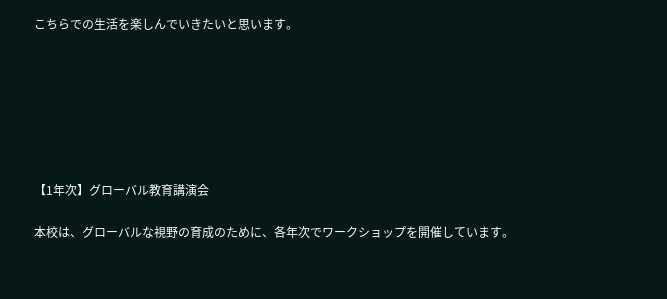こちらでの生活を楽しんでいきたいと思います。







【1年次】グローバル教育講演会

本校は、グローバルな視野の育成のために、各年次でワークショップを開催しています。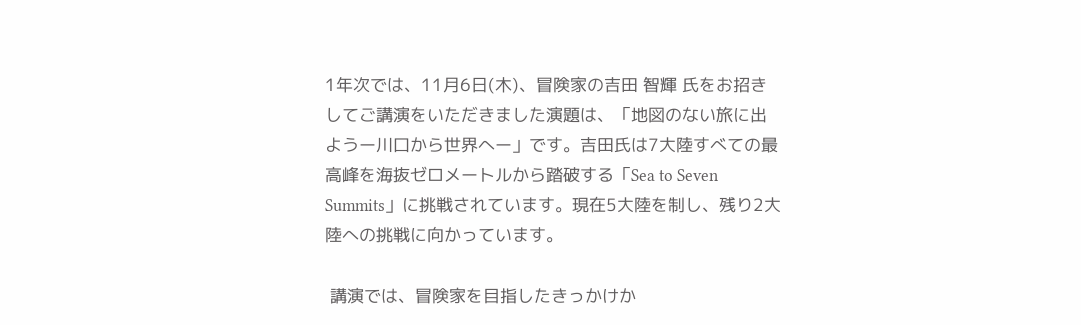1年次では、11月6日(木)、冒険家の吉田 智輝 氏をお招きしてご講演をいただきました演題は、「地図のない旅に出ようー川口から世界へー」です。吉田氏は7大陸すべての最高峰を海抜ゼロメートルから踏破する「Sea to Seven Summits」に挑戦されています。現在5大陸を制し、残り2大陸への挑戦に向かっています。

 講演では、冒険家を目指したきっかけか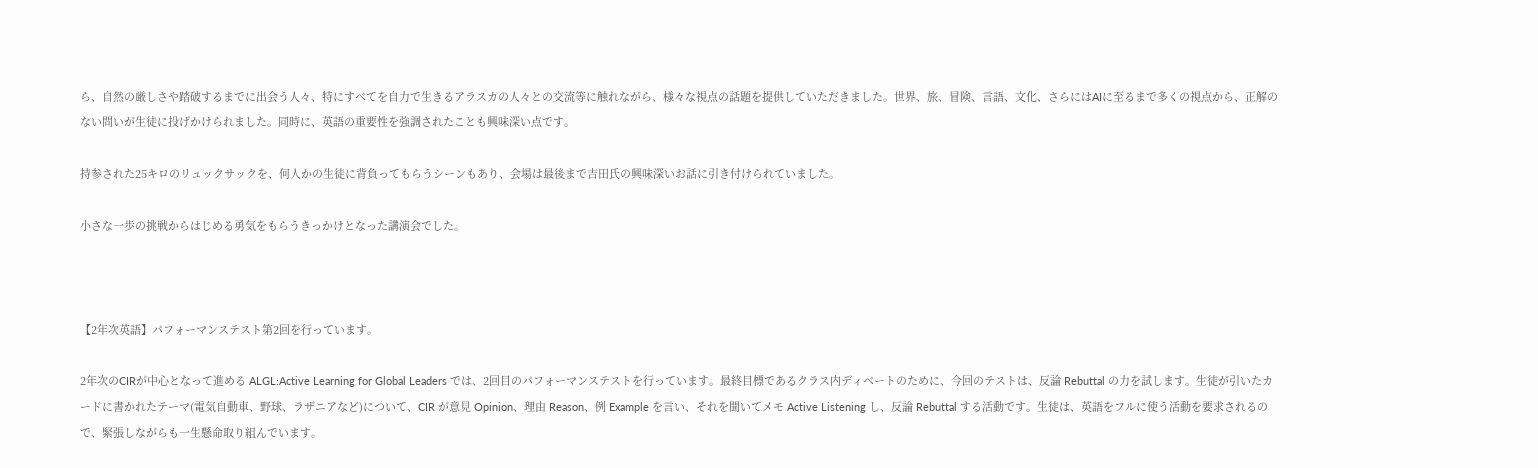ら、自然の厳しさや踏破するまでに出会う人々、特にすべてを自力で生きるアラスカの人々との交流等に触れながら、様々な視点の話題を提供していただきました。世界、旅、冒険、言語、文化、さらにはAIに至るまで多くの視点から、正解のない問いが生徒に投げかけられました。同時に、英語の重要性を強調されたことも興味深い点です。

持参された25キロのリュックサックを、何人かの生徒に背負ってもらうシーンもあり、会場は最後まで吉田氏の興味深いお話に引き付けられていました。

小さな一歩の挑戦からはじめる勇気をもらうきっかけとなった講演会でした。



【2年次英語】パフォーマンステスト第2回を行っています。

2年次のCIRが中心となって進める ALGL:Active Learning for Global Leaders では、2回目のパフォーマンステストを行っています。最終目標であるクラス内ディベートのために、今回のテストは、反論 Rebuttal の力を試します。生徒が引いたカードに書かれたテーマ(電気自動車、野球、ラザニアなど)について、CIR が意見 Opinion、理由 Reason、例 Example を言い、それを聞いてメモ Active Listening し、反論 Rebuttal する活動です。生徒は、英語をフルに使う活動を要求されるので、緊張しながらも一生懸命取り組んでいます。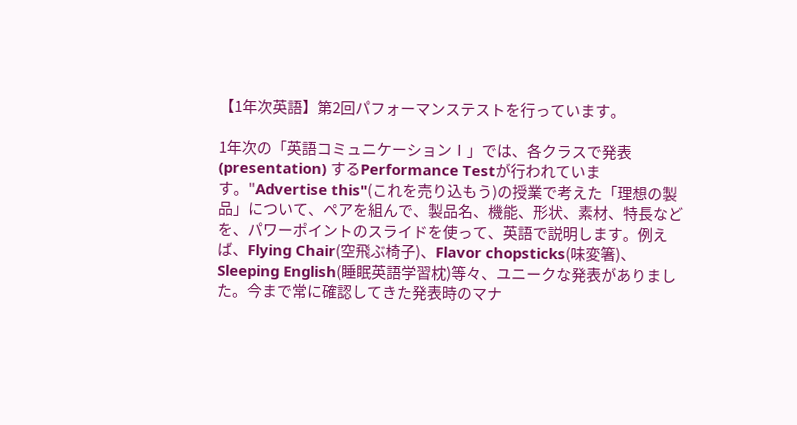【1年次英語】第2回パフォーマンステストを行っています。

1年次の「英語コミュニケーションⅠ」では、各クラスで発表(presentation) するPerformance Testが行われています。"Advertise this"(これを売り込もう)の授業で考えた「理想の製品」について、ペアを組んで、製品名、機能、形状、素材、特長などを、パワーポイントのスライドを使って、英語で説明します。例えば、Flying Chair(空飛ぶ椅子)、Flavor chopsticks(味変箸)、Sleeping English(睡眠英語学習枕)等々、ユニークな発表がありました。今まで常に確認してきた発表時のマナ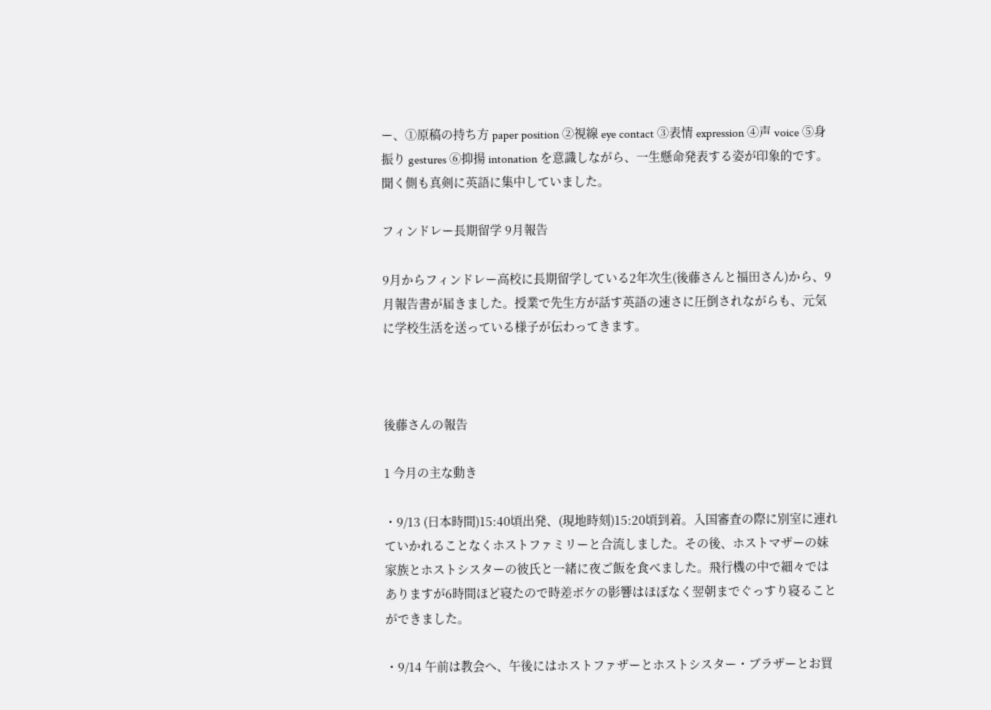ー、①原稿の持ち方 paper position ②視線 eye contact ③表情 expression ④声 voice ⑤身振り gestures ⑥抑揚 intonation を意識しながら、一生懸命発表する姿が印象的です。聞く側も真剣に英語に集中していました。

フィンドレー長期留学 9月報告

9月からフィンドレー高校に長期留学している2年次生(後藤さんと福田さん)から、9月報告書が届きました。授業で先生方が話す英語の速さに圧倒されながらも、元気に学校生活を送っている様子が伝わってきます。



後藤さんの報告

1 今月の主な動き

・9/13 (日本時間)15:40頃出発、(現地時刻)15:20頃到着。入国審査の際に別室に連れていかれることなくホストファミリーと合流しました。その後、ホストマザーの妹家族とホストシスターの彼氏と一緒に夜ご飯を食べました。飛行機の中で細々ではありますが6時間ほど寝たので時差ボケの影響はほぼなく翌朝までぐっすり寝ることができました。

・9/14 午前は教会へ、午後にはホストファザーとホストシスター・ブラザーとお買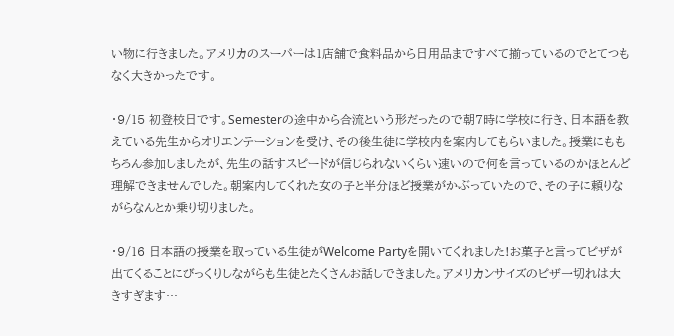い物に行きました。アメリカのスーパーは1店舗で食料品から日用品まですべて揃っているのでとてつもなく大きかったです。

・9/15 初登校日です。Semesterの途中から合流という形だったので朝7時に学校に行き、日本語を教えている先生からオリエンテーションを受け、その後生徒に学校内を案内してもらいました。授業にももちろん参加しましたが、先生の話すスピードが信じられないくらい速いので何を言っているのかほとんど理解できませんでした。朝案内してくれた女の子と半分ほど授業がかぶっていたので、その子に頼りながらなんとか乗り切りました。

・9/16 日本語の授業を取っている生徒がWelcome Partyを開いてくれました!お菓子と言ってピザが出てくることにびっくりしながらも生徒とたくさんお話しできました。アメリカンサイズのピザ一切れは大きすぎます…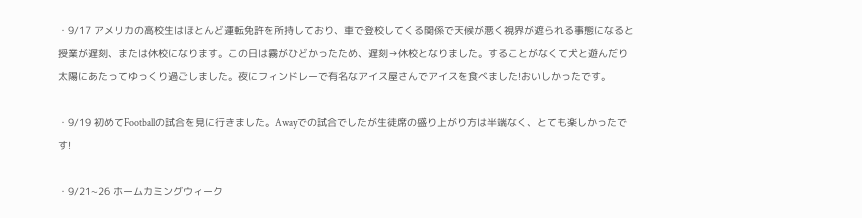・9/17 アメリカの高校生はほとんど運転免許を所持しており、車で登校してくる関係で天候が悪く視界が遮られる事態になると授業が遅刻、または休校になります。この日は霧がひどかったため、遅刻→休校となりました。することがなくて犬と遊んだり太陽にあたってゆっくり過ごしました。夜にフィンドレーで有名なアイス屋さんでアイスを食べました!おいしかったです。

・9/19 初めてFootballの試合を見に行きました。Awayでの試合でしたが生徒席の盛り上がり方は半端なく、とても楽しかったです!

・9/21~26 ホームカミングウィーク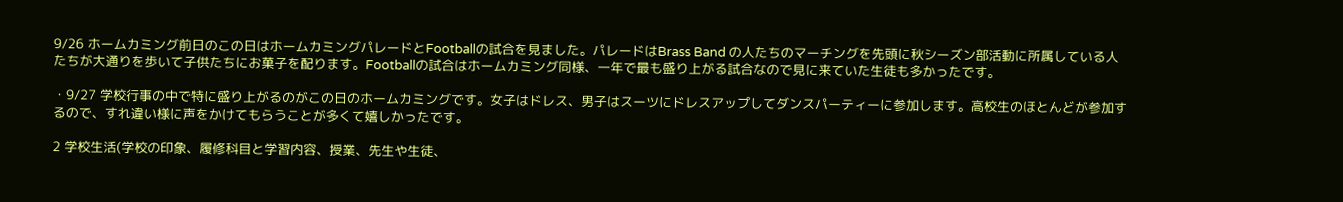9/26 ホームカミング前日のこの日はホームカミングパレードとFootballの試合を見ました。パレードはBrass Band の人たちのマーチングを先頭に秋シーズン部活動に所属している人たちが大通りを歩いて子供たちにお菓子を配ります。Footballの試合はホームカミング同様、一年で最も盛り上がる試合なので見に来ていた生徒も多かったです。

・9/27 学校行事の中で特に盛り上がるのがこの日のホームカミングです。女子はドレス、男子はスーツにドレスアップしてダンスパーティーに参加します。高校生のほとんどが参加するので、すれ違い様に声をかけてもらうことが多くて嬉しかったです。

2 学校生活(学校の印象、履修科目と学習内容、授業、先生や生徒、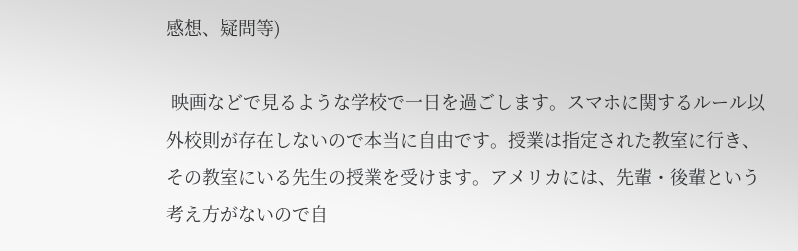感想、疑問等)

 映画などで見るような学校で一日を過ごします。スマホに関するルール以外校則が存在しないので本当に自由です。授業は指定された教室に行き、その教室にいる先生の授業を受けます。アメリカには、先輩・後輩という考え方がないので自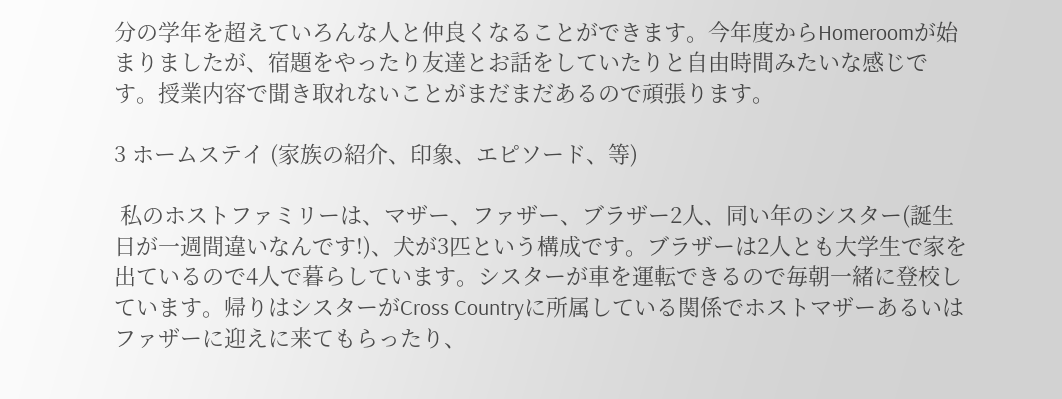分の学年を超えていろんな人と仲良くなることができます。今年度からHomeroomが始まりましたが、宿題をやったり友達とお話をしていたりと自由時間みたいな感じです。授業内容で聞き取れないことがまだまだあるので頑張ります。

3 ホームステイ (家族の紹介、印象、エピソード、等)

 私のホストファミリーは、マザー、ファザー、ブラザー2人、同い年のシスター(誕生日が一週間違いなんです!)、犬が3匹という構成です。ブラザーは2人とも大学生で家を出ているので4人で暮らしています。シスターが車を運転できるので毎朝一緒に登校しています。帰りはシスターがCross Countryに所属している関係でホストマザーあるいはファザーに迎えに来てもらったり、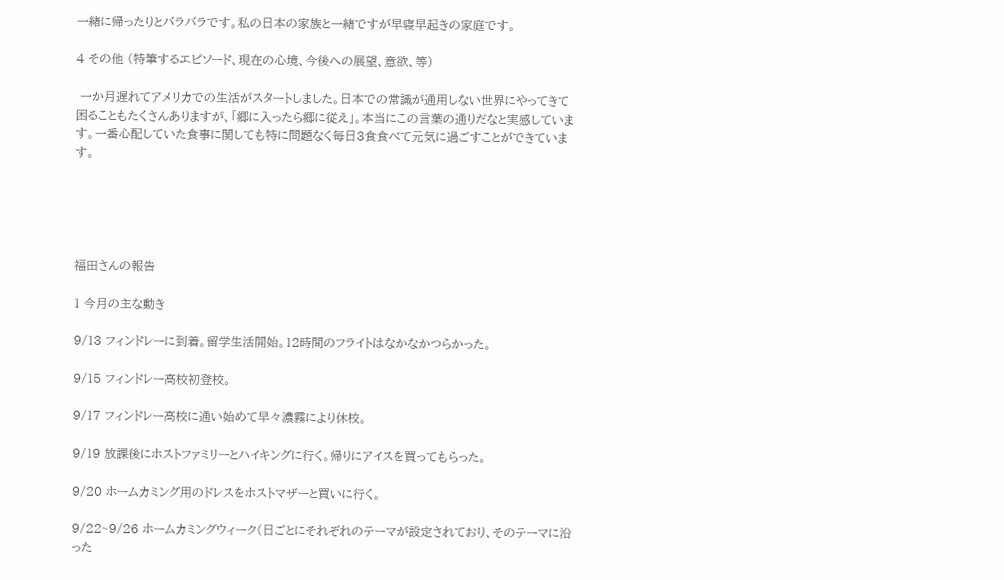一緒に帰ったりとバラバラです。私の日本の家族と一緒ですが早寝早起きの家庭です。

4 その他 (特筆するエピソード、現在の心境、今後への展望、意欲、等)

 一か月遅れてアメリカでの生活がスタートしました。日本での常識が通用しない世界にやってきて困ることもたくさんありますが、「郷に入ったら郷に従え」。本当にこの言葉の通りだなと実感しています。一番心配していた食事に関しても特に問題なく毎日3食食べて元気に過ごすことができています。





福田さんの報告

1 今月の主な動き

9/13 フィンドレーに到着。留学生活開始。12時間のフライトはなかなかつらかった。

9/15 フィンドレー高校初登校。

9/17 フィンドレー高校に通い始めて早々濃霧により休校。

9/19 放課後にホストファミリーとハイキングに行く。帰りにアイスを買ってもらった。

9/20 ホームカミング用のドレスをホストマザーと買いに行く。

9/22~9/26 ホームカミングウィーク(日ごとにそれぞれのテーマが設定されており、そのテーマに沿った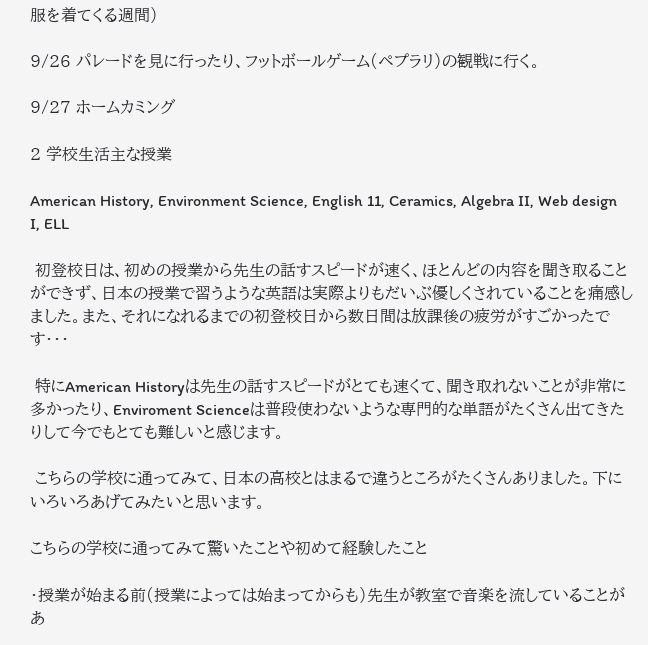服を着てくる週間)

9/26 パレードを見に行ったり、フットボールゲーム(ペプラリ)の観戦に行く。

9/27 ホームカミング

2 学校生活主な授業

American History, Environment Science, English 11, Ceramics, Algebra II, Web design I, ELL

 初登校日は、初めの授業から先生の話すスピードが速く、ほとんどの内容を聞き取ることができず、日本の授業で習うような英語は実際よりもだいぶ優しくされていることを痛感しました。また、それになれるまでの初登校日から数日間は放課後の疲労がすごかったです・・・

 特にAmerican Historyは先生の話すスピードがとても速くて、聞き取れないことが非常に多かったり、Enviroment Scienceは普段使わないような専門的な単語がたくさん出てきたりして今でもとても難しいと感じます。

 こちらの学校に通ってみて、日本の高校とはまるで違うところがたくさんありました。下にいろいろあげてみたいと思います。

こちらの学校に通ってみて驚いたことや初めて経験したこと

・授業が始まる前(授業によっては始まってからも)先生が教室で音楽を流していることがあ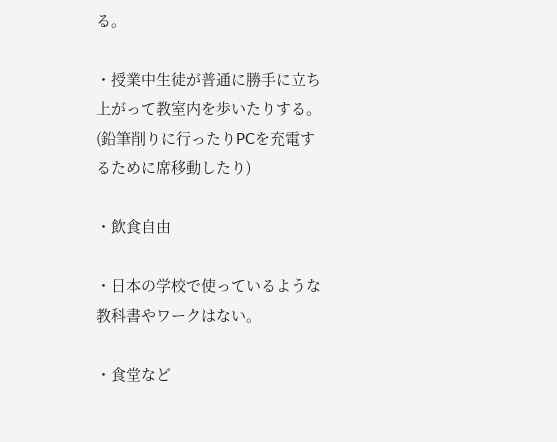る。

・授業中生徒が普通に勝手に立ち上がって教室内を歩いたりする。(鉛筆削りに行ったりPCを充電するために席移動したり)

・飲食自由

・日本の学校で使っているような教科書やワークはない。

・食堂など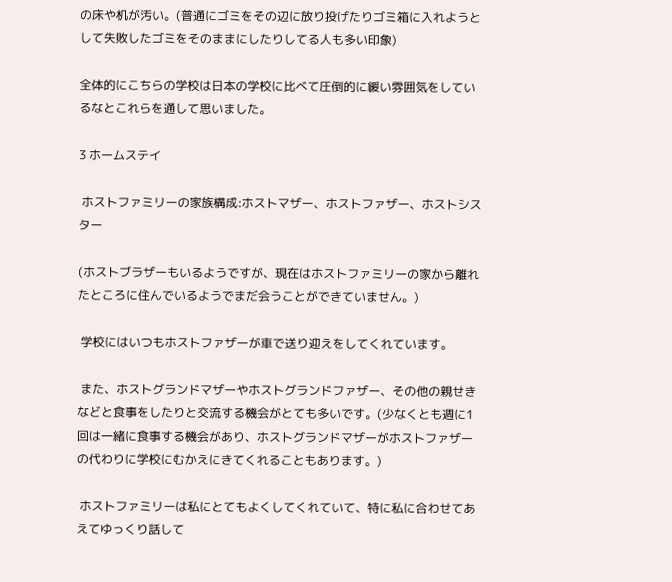の床や机が汚い。(普通にゴミをその辺に放り投げたりゴミ箱に入れようとして失敗したゴミをそのままにしたりしてる人も多い印象)

全体的にこちらの学校は日本の学校に比べて圧倒的に緩い雰囲気をしているなとこれらを通して思いました。

3 ホームステイ

 ホストファミリーの家族構成:ホストマザー、ホストファザー、ホストシスター

(ホストブラザーもいるようですが、現在はホストファミリーの家から離れたところに住んでいるようでまだ会うことができていません。)

 学校にはいつもホストファザーが車で送り迎えをしてくれています。

 また、ホストグランドマザーやホストグランドファザー、その他の親せきなどと食事をしたりと交流する機会がとても多いです。(少なくとも週に1回は一緒に食事する機会があり、ホストグランドマザーがホストファザーの代わりに学校にむかえにきてくれることもあります。)

 ホストファミリーは私にとてもよくしてくれていて、特に私に合わせてあえてゆっくり話して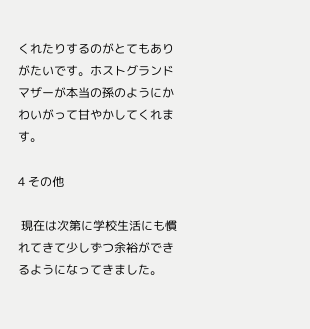くれたりするのがとてもありがたいです。ホストグランドマザーが本当の孫のようにかわいがって甘やかしてくれます。

4 その他

 現在は次第に学校生活にも慣れてきて少しずつ余裕ができるようになってきました。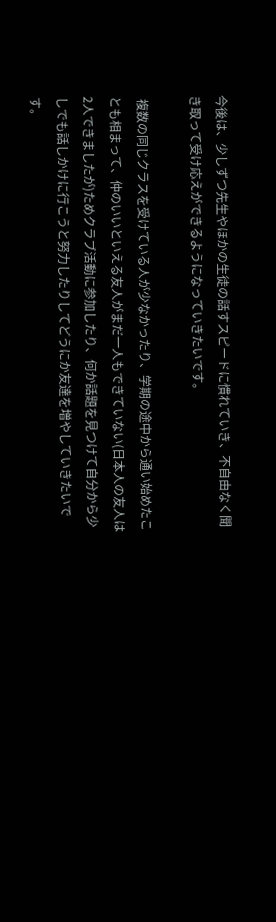今後は、少しずつ先生やほかの生徒の話すスピードに慣れていき、不自由なく聞き取って受け応えができるようになっていきたいです。

 複数の同じクラスを受けている人が少なかったり、学期の途中から通い始めたことも相まって、仲のいいといえる友人がまだ一人もできていない(日本人の友人は2人できましたが)ためクラブ活動に参加したり、何か話題を見つけて自分から少しでも話しかけに行こうと努力したりしてどうにか友達を増やしていきたいです。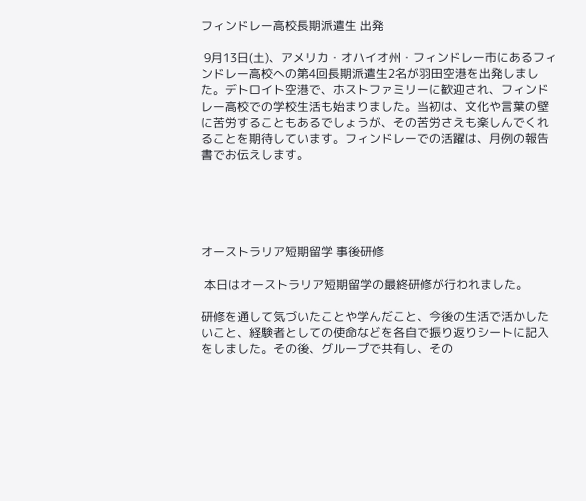フィンドレー高校長期派遣生 出発

 9月13日(土)、アメリカ・オハイオ州・フィンドレー市にあるフィンドレー高校への第4回長期派遣生2名が羽田空港を出発しました。デトロイト空港で、ホストファミリーに歓迎され、フィンドレー高校での学校生活も始まりました。当初は、文化や言葉の壁に苦労することもあるでしょうが、その苦労さえも楽しんでくれることを期待しています。フィンドレーでの活躍は、月例の報告書でお伝えします。





オーストラリア短期留学 事後研修

 本日はオーストラリア短期留学の最終研修が行われました。

研修を通して気づいたことや学んだこと、今後の生活で活かしたいこと、経験者としての使命などを各自で振り返りシートに記入をしました。その後、グループで共有し、その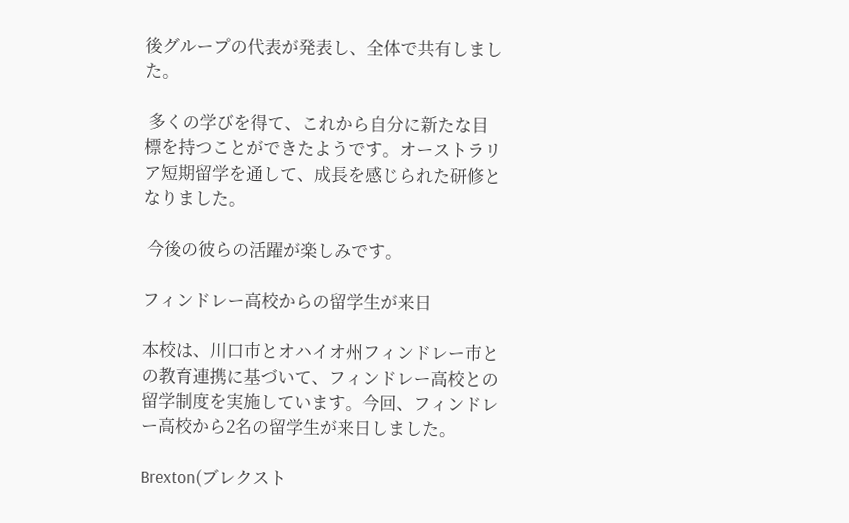後グループの代表が発表し、全体で共有しました。

 多くの学びを得て、これから自分に新たな目標を持つことができたようです。オーストラリア短期留学を通して、成長を感じられた研修となりました。

 今後の彼らの活躍が楽しみです。

フィンドレー高校からの留学生が来日

本校は、川口市とオハイオ州フィンドレー市との教育連携に基づいて、フィンドレー高校との留学制度を実施しています。今回、フィンドレー高校から2名の留学生が来日しました。

Brexton(ブレクスト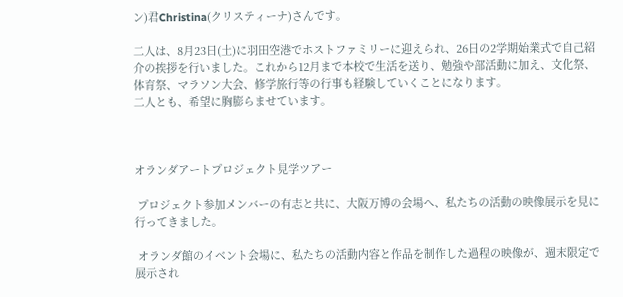ン)君Christina(クリスティーナ)さんです。

二人は、8月23日(土)に羽田空港でホストファミリーに迎えられ、26日の2学期始業式で自己紹介の挨拶を行いました。これから12月まで本校で生活を送り、勉強や部活動に加え、文化祭、体育祭、マラソン大会、修学旅行等の行事も経験していくことになります。
二人とも、希望に胸膨らませています。



オランダアートプロジェクト見学ツアー

 プロジェクト参加メンバーの有志と共に、大阪万博の会場へ、私たちの活動の映像展示を見に行ってきました。

 オランダ館のイベント会場に、私たちの活動内容と作品を制作した過程の映像が、週末限定で展示され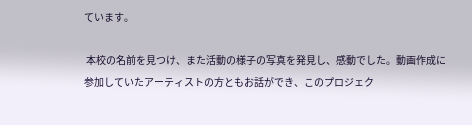ています。

 本校の名前を見つけ、また活動の様子の写真を発見し、感動でした。動画作成に参加していたアーティストの方ともお話ができ、このプロジェク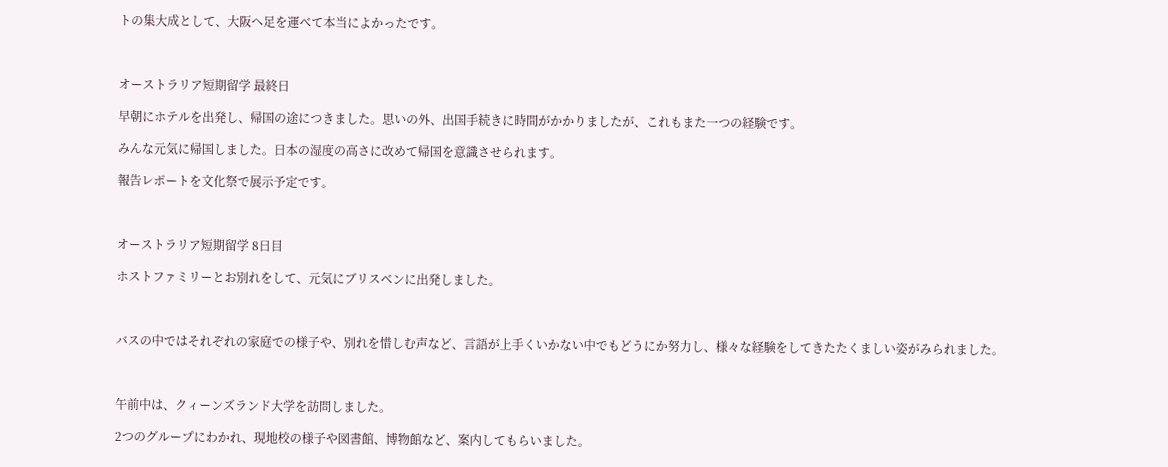トの集大成として、大阪へ足を運べて本当によかったです。



オーストラリア短期留学 最終日

早朝にホテルを出発し、帰国の途につきました。思いの外、出国手続きに時間がかかりましたが、これもまた一つの経験です。

みんな元気に帰国しました。日本の湿度の高さに改めて帰国を意識させられます。

報告レポートを文化祭で展示予定です。



オーストラリア短期留学 8日目

ホストファミリーとお別れをして、元気にブリスベンに出発しました。



バスの中ではそれぞれの家庭での様子や、別れを惜しむ声など、言語が上手くいかない中でもどうにか努力し、様々な経験をしてきたたくましい姿がみられました。



午前中は、クィーンズランド大学を訪問しました。

2つのグループにわかれ、現地校の様子や図書館、博物館など、案内してもらいました。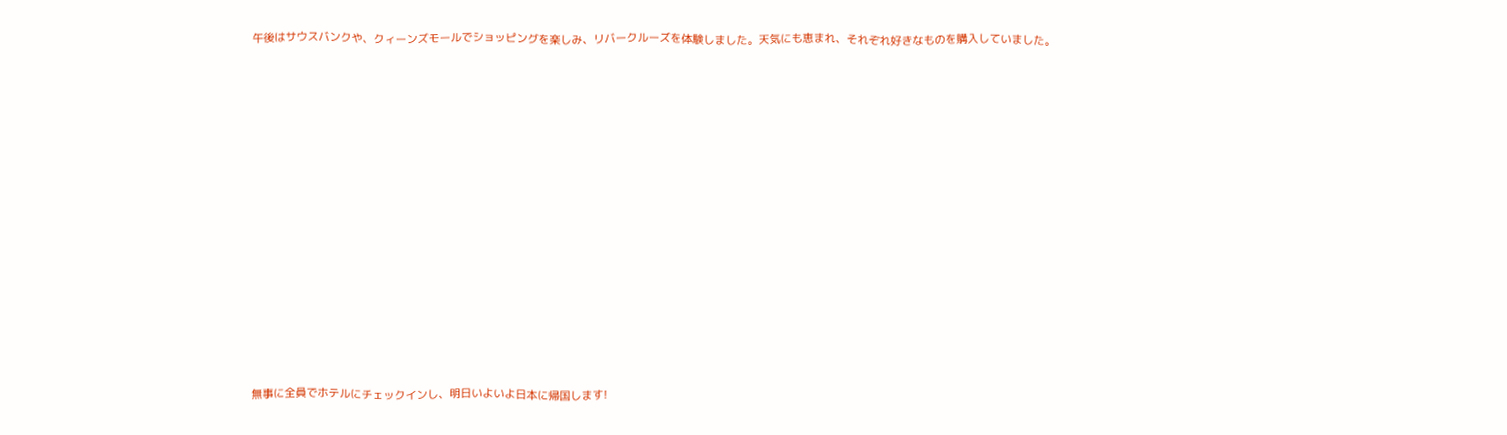午後はサウスバンクや、クィーンズモールでショッピングを楽しみ、リバークルーズを体験しました。天気にも恵まれ、それぞれ好きなものを購入していました。





















無事に全員でホテルにチェックインし、明日いよいよ日本に帰国します!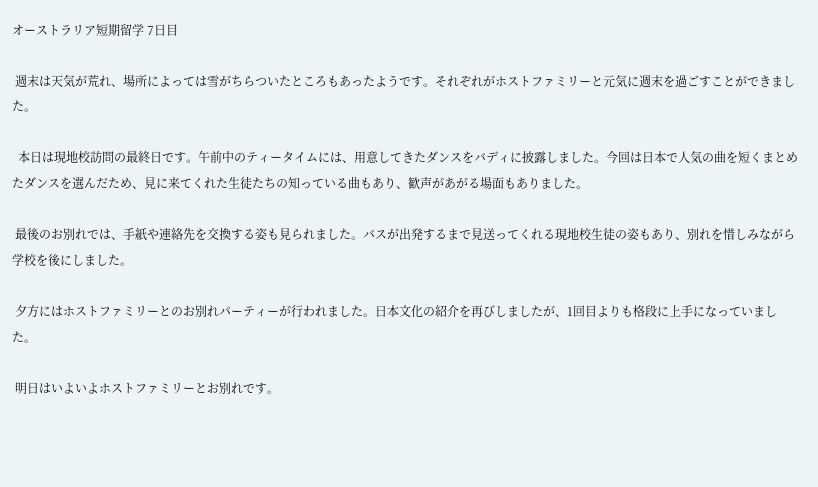オーストラリア短期留学 7日目

 週末は天気が荒れ、場所によっては雪がちらついたところもあったようです。それぞれがホストファミリーと元気に週末を過ごすことができました。

  本日は現地校訪問の最終日です。午前中のティータイムには、用意してきたダンスをバディに披露しました。今回は日本で人気の曲を短くまとめたダンスを選んだため、見に来てくれた生徒たちの知っている曲もあり、歓声があがる場面もありました。

 最後のお別れでは、手紙や連絡先を交換する姿も見られました。バスが出発するまで見送ってくれる現地校生徒の姿もあり、別れを惜しみながら学校を後にしました。

 夕方にはホストファミリーとのお別れパーティーが行われました。日本文化の紹介を再びしましたが、1回目よりも格段に上手になっていました。

 明日はいよいよホストファミリーとお別れです。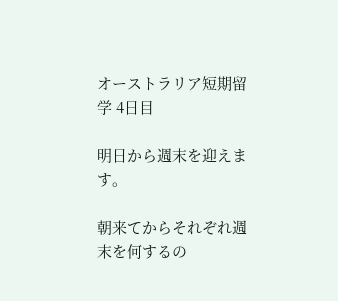オーストラリア短期留学 4日目

明日から週末を迎えます。

朝来てからそれぞれ週末を何するの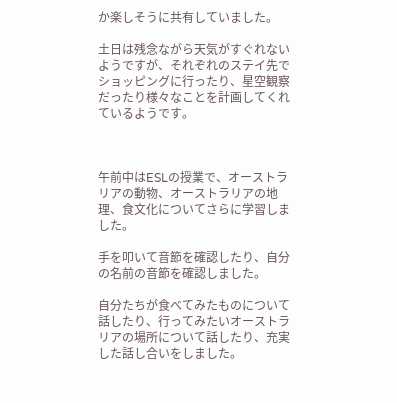か楽しそうに共有していました。

土日は残念ながら天気がすぐれないようですが、それぞれのステイ先でショッピングに行ったり、星空観察だったり様々なことを計画してくれているようです。



午前中はESLの授業で、オーストラリアの動物、オーストラリアの地理、食文化についてさらに学習しました。

手を叩いて音節を確認したり、自分の名前の音節を確認しました。

自分たちが食べてみたものについて話したり、行ってみたいオーストラリアの場所について話したり、充実した話し合いをしました。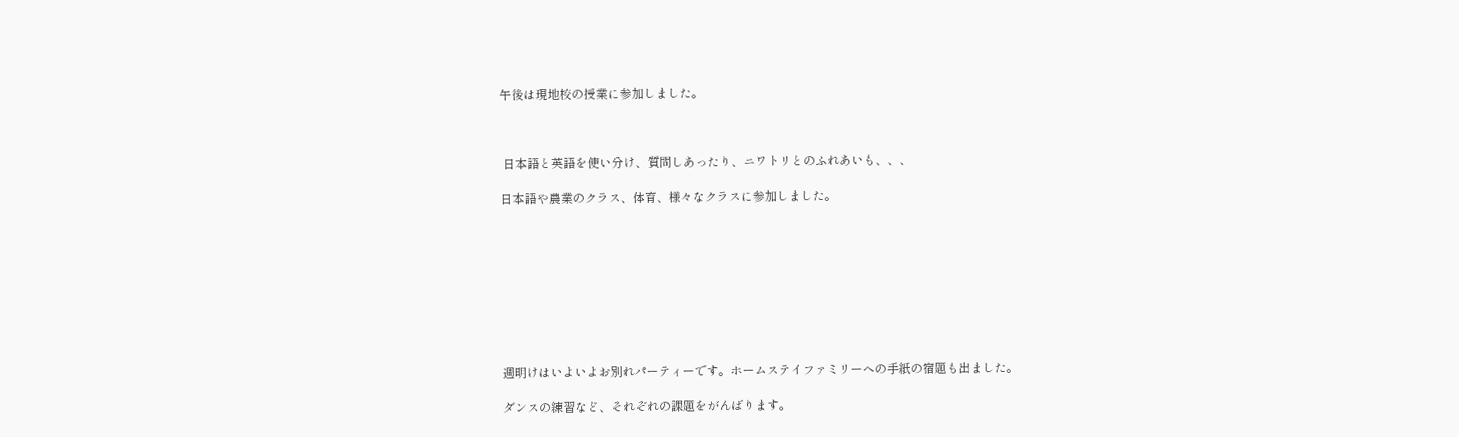午後は現地校の授業に参加しました。



 日本語と英語を使い分け、質問しあったり、ニワトリとのふれあいも、、、

日本語や農業のクラス、体育、様々なクラスに参加しました。









週明けはいよいよお別れパーティーです。ホームステイファミリーへの手紙の宿題も出ました。

ダンスの練習など、それぞれの課題をがんばります。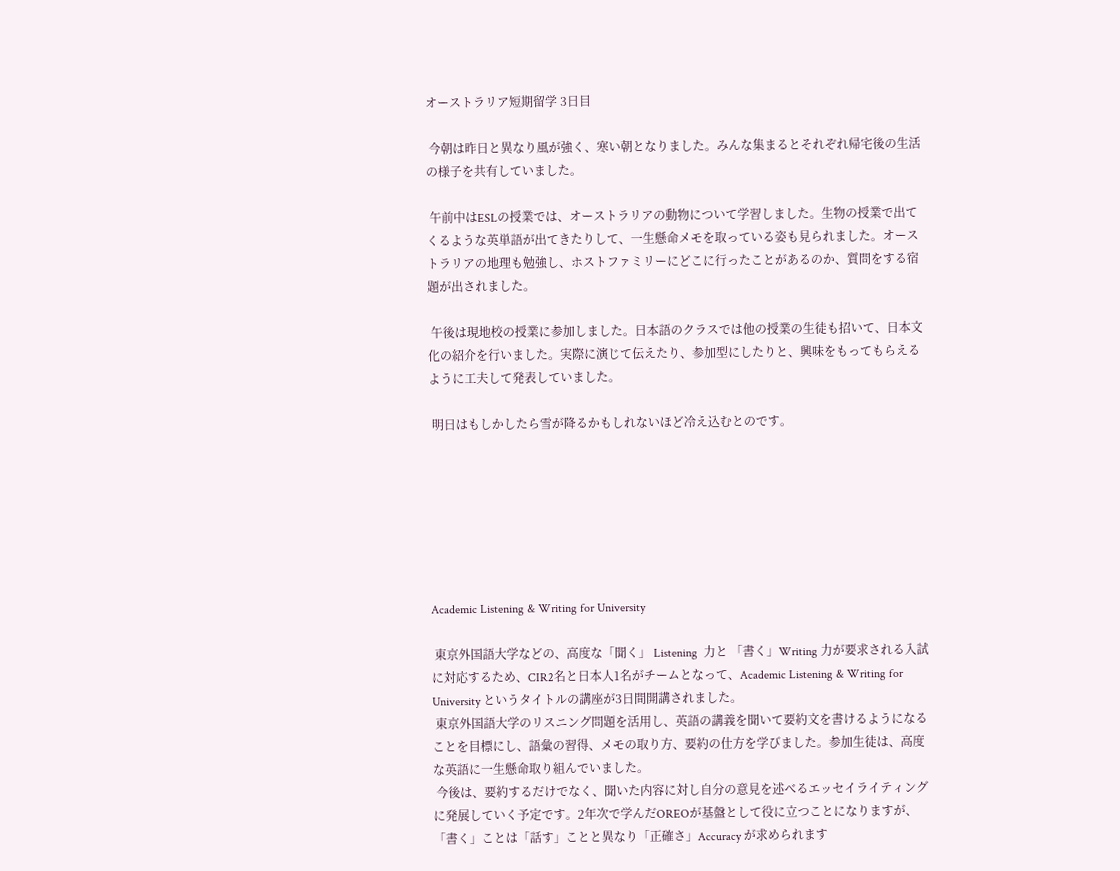オーストラリア短期留学 3日目

 今朝は昨日と異なり風が強く、寒い朝となりました。みんな集まるとそれぞれ帰宅後の生活の様子を共有していました。

 午前中はESLの授業では、オーストラリアの動物について学習しました。生物の授業で出てくるような英単語が出てきたりして、一生懸命メモを取っている姿も見られました。オーストラリアの地理も勉強し、ホストファミリーにどこに行ったことがあるのか、質問をする宿題が出されました。

 午後は現地校の授業に参加しました。日本語のクラスでは他の授業の生徒も招いて、日本文化の紹介を行いました。実際に演じて伝えたり、参加型にしたりと、興味をもってもらえるように工夫して発表していました。

 明日はもしかしたら雪が降るかもしれないほど冷え込むとのです。







Academic Listening & Writing for University

 東京外国語大学などの、高度な「聞く」 Listening  力と 「書く」Writing 力が要求される入試に対応するため、CIR2名と日本人1名がチームとなって、Academic Listening & Writing for University というタイトルの講座が3日間開講されました。
 東京外国語大学のリスニング問題を活用し、英語の講義を聞いて要約文を書けるようになることを目標にし、語彙の習得、メモの取り方、要約の仕方を学びました。参加生徒は、高度な英語に一生懸命取り組んでいました。
 今後は、要約するだけでなく、聞いた内容に対し自分の意見を述べるエッセイライティングに発展していく予定です。2年次で学んだOREOが基盤として役に立つことになりますが、「書く」ことは「話す」ことと異なり「正確さ」Accuracy が求められます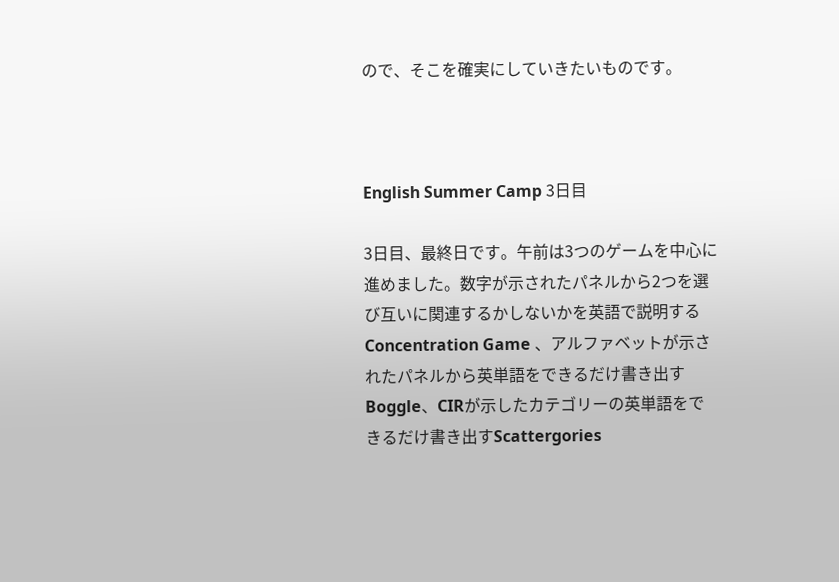ので、そこを確実にしていきたいものです。



English Summer Camp 3日目

3日目、最終日です。午前は3つのゲームを中心に進めました。数字が示されたパネルから2つを選び互いに関連するかしないかを英語で説明するConcentration Game 、アルファベットが示されたパネルから英単語をできるだけ書き出すBoggle、CIRが示したカテゴリーの英単語をできるだけ書き出すScattergories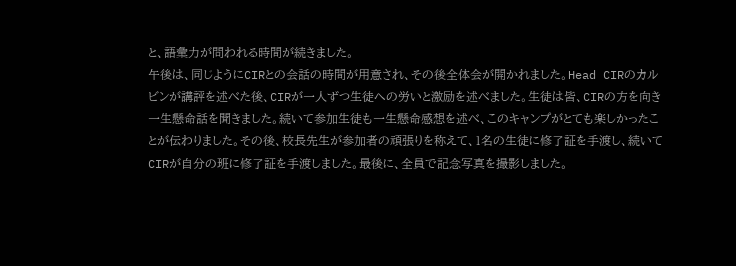と、語彙力が問われる時間が続きました。
午後は、同じようにCIRとの会話の時間が用意され、その後全体会が開かれました。Head CIRのカルビンが講評を述べた後、CIRが一人ずつ生徒への労いと激励を述べました。生徒は皆、CIRの方を向き一生懸命話を聞きました。続いて参加生徒も一生懸命感想を述べ、このキャンプがとても楽しかったことが伝わりました。その後、校長先生が参加者の頑張りを称えて、1名の生徒に修了証を手渡し、続いてCIRが自分の班に修了証を手渡しました。最後に、全員で記念写真を撮影しました。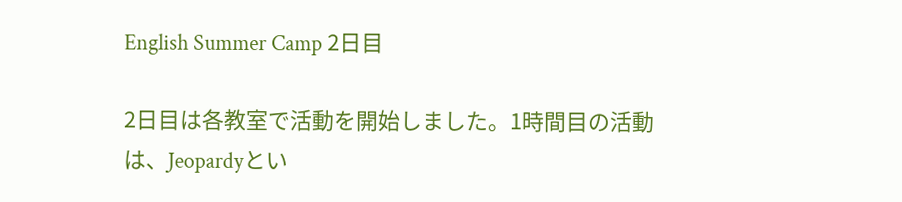English Summer Camp 2日目

2日目は各教室で活動を開始しました。1時間目の活動は、Jeopardyとい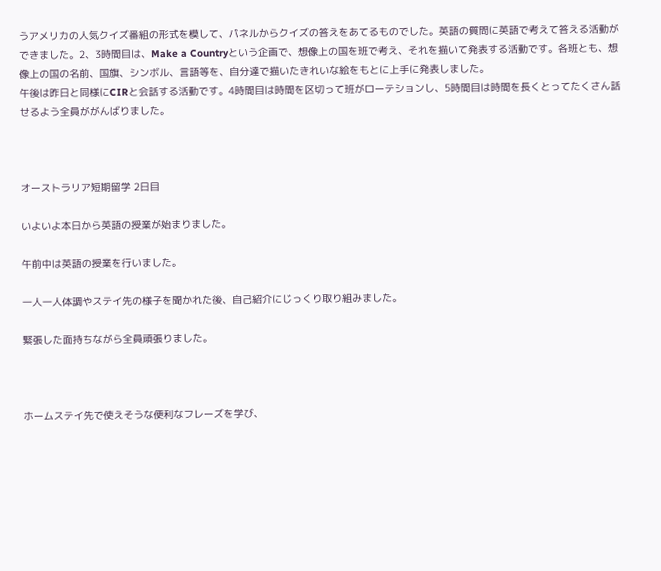うアメリカの人気クイズ番組の形式を模して、パネルからクイズの答えをあてるものでした。英語の質問に英語で考えて答える活動ができました。2、3時間目は、Make a Countryという企画で、想像上の国を班で考え、それを描いて発表する活動です。各班とも、想像上の国の名前、国旗、シンボル、言語等を、自分達で描いたきれいな絵をもとに上手に発表しました。
午後は昨日と同様にCIRと会話する活動です。4時間目は時間を区切って班がローテションし、5時間目は時間を長くとってたくさん話せるよう全員ががんばりました。



オーストラリア短期留学 2日目

いよいよ本日から英語の授業が始まりました。

午前中は英語の授業を行いました。

一人一人体調やステイ先の様子を聞かれた後、自己紹介にじっくり取り組みました。

緊張した面持ちながら全員頑張りました。



ホームステイ先で使えそうな便利なフレーズを学び、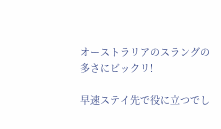オーストラリアのスラングの多さにビックリ!

早速ステイ先で役に立つでし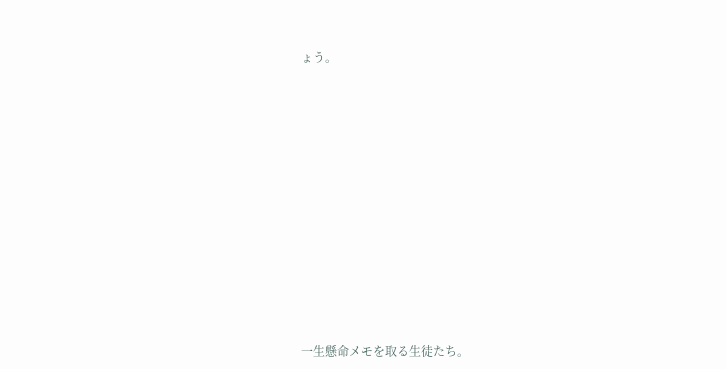ょう。















一生懸命メモを取る生徒たち。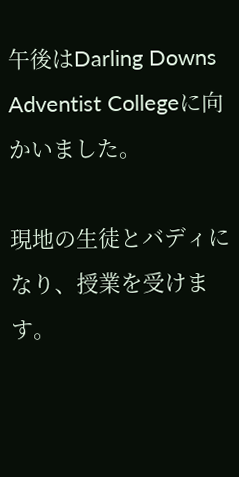午後はDarling Downs  Adventist Collegeに向かいました。

現地の生徒とバディになり、授業を受けます。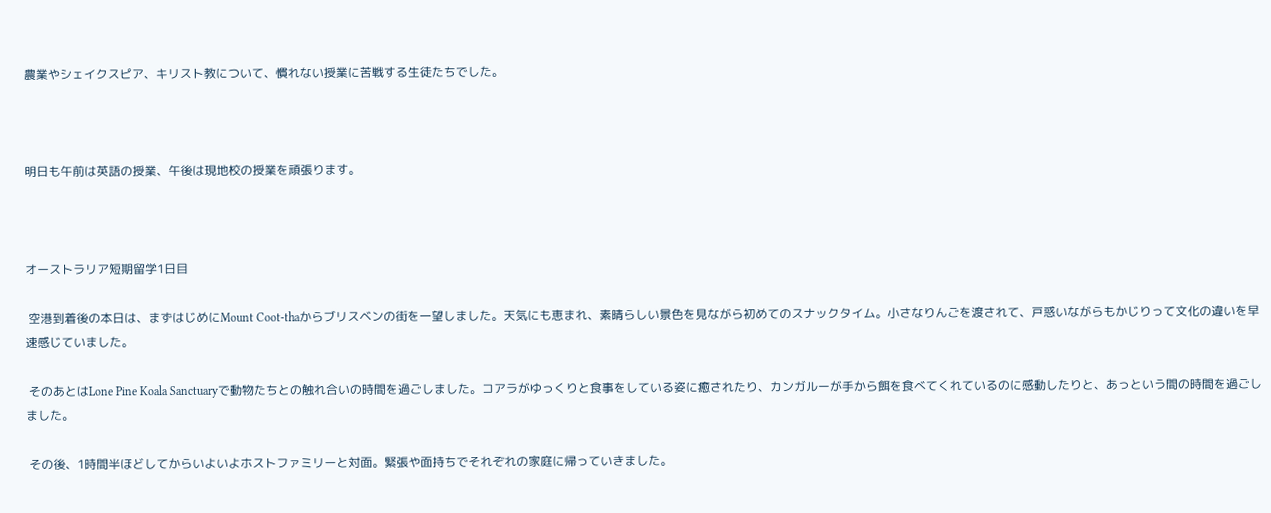農業やシェイクスピア、キリスト教について、慣れない授業に苦戦する生徒たちでした。



明日も午前は英語の授業、午後は現地校の授業を頑張ります。



オーストラリア短期留学1日目

 空港到着後の本日は、まずはじめにMount Coot-thaからブリスベンの街を一望しました。天気にも恵まれ、素晴らしい景色を見ながら初めてのスナックタイム。小さなりんごを渡されて、戸惑いながらもかじりって文化の違いを早速感じていました。

 そのあとはLone Pine Koala Sanctuaryで動物たちとの触れ合いの時間を過ごしました。コアラがゆっくりと食事をしている姿に癒されたり、カンガルーが手から餌を食べてくれているのに感動したりと、あっという間の時間を過ごしました。

 その後、1時間半ほどしてからいよいよホストファミリーと対面。緊張や面持ちでそれぞれの家庭に帰っていきました。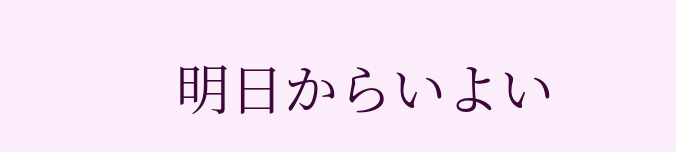明日からいよい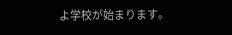よ学校が始まります。